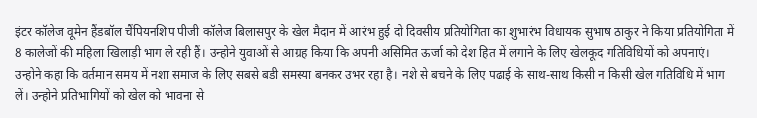इंटर कॉलेज वूमेन हैंडबॉल चैंपियनशिप पीजी कॉलेज बिलासपुर के खेल मैदान में आरंभ हुई दो दिवसीय प्रतियोगिता का शुभारंभ विधायक सुभाष ठाकुर ने किया प्रतियोगिता में 8 कालेजों की महिला खिलाड़ी भाग ले रही हैं। उन्होने युवाओं से आग्रह किया कि अपनी असिमित ऊर्जा को देश हित में लगाने के लिए खेलकूद गतिविधियों को अपनाएं। उन्होने कहा कि वर्तमान समय में नशा समाज के लिए सबसे बडी समस्या बनकर उभर रहा है। नशे से बचने के लिए पढाई के साथ-साथ किसी न किसी खेल गतिविधि में भाग लें। उन्होने प्रतिभागियों को खेल को भावना से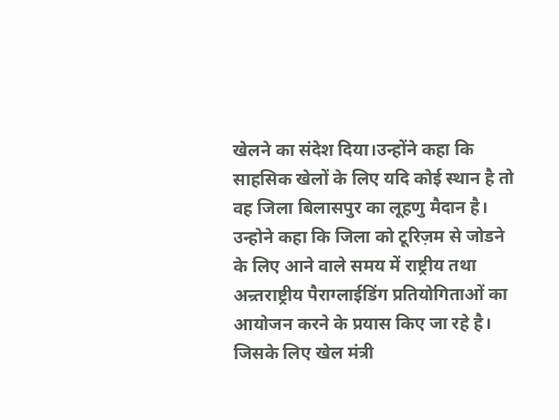खेलने का संदेश दिया।उन्होंने कहा कि साहसिक खेलों के लिए यदि कोई स्थान है तो वह जिला बिलासपुर का लूहणु मैदान है। उन्होने कहा कि जिला को टूरिज़म से जोडने के लिए आने वाले समय में राष्ट्रीय तथा अन्र्तराष्ट्रीय पैराग्लाईडिंग प्रतियोगिताओं का आयोजन करने के प्रयास किए जा रहे है। जिसके लिए खेल मंत्री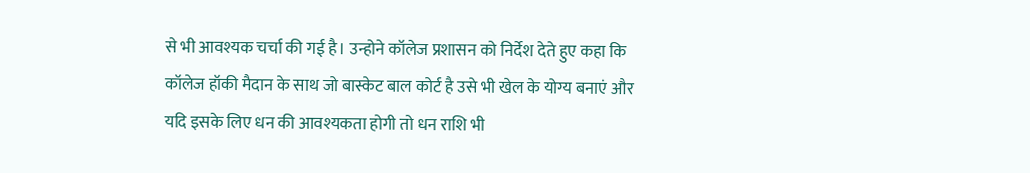से भी आवश्यक चर्चा की गई है। उन्होने कॉलेज प्रशासन को निर्देश देते हुए कहा कि कॉलेज हॉकी मैदान के साथ जो बास्केट बाल कोर्ट है उसे भी खेल के योग्य बनाएं और यदि इसके लिए धन की आवश्यकता होगी तो धन राशि भी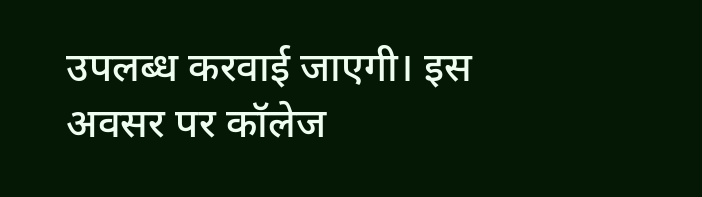उपलब्ध करवाई जाएगी। इस अवसर पर कॉलेज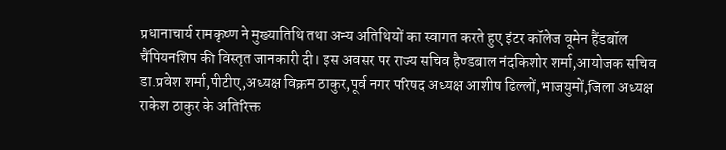प्रधानाचार्य रामकृष्ण ने मुख्यातिथि तथा अन्य अतिथियों का स्वागत करते हुए इंटर कॉलेज वूमेन हैंडबॉल चैंपियनशिप की विस्तृत जानकारी दी। इस अवसर पर राज्य सचिव हैण्डबाल नंदकिशोर शर्मा,आयोजक सचिव डा.प्रवेश शर्मा,पीटीए,अध्यक्ष विक्रम ठाकुर,पूर्व नगर परिषद अध्यक्ष आशीष ढिल्लों,भाजयुमों,जिला अध्यक्ष राकेश ठाकुर के अतिरिक्त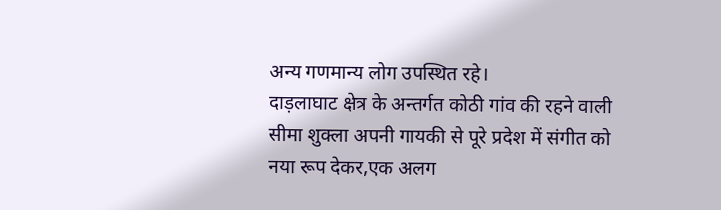अन्य गणमान्य लोग उपस्थित रहे।
दाड़लाघाट क्षेत्र के अन्तर्गत कोठी गांव की रहने वाली सीमा शुक्ला अपनी गायकी से पूरे प्रदेश में संगीत को नया रूप देकर,एक अलग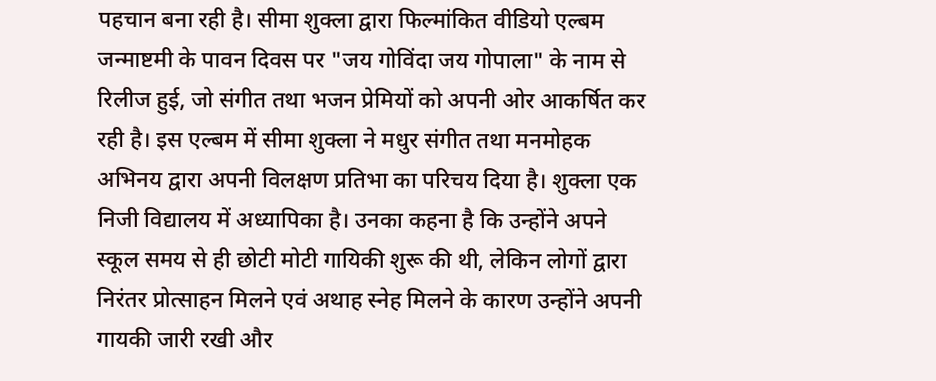पहचान बना रही है। सीमा शुक्ला द्वारा फिल्मांकित वीडियो एल्बम जन्माष्टमी के पावन दिवस पर "जय गोविंदा जय गोपाला" के नाम से रिलीज हुई, जो संगीत तथा भजन प्रेमियों को अपनी ओर आकर्षित कर रही है। इस एल्बम में सीमा शुक्ला ने मधुर संगीत तथा मनमोहक अभिनय द्वारा अपनी विलक्षण प्रतिभा का परिचय दिया है। शुक्ला एक निजी विद्यालय में अध्यापिका है। उनका कहना है कि उन्होंने अपने स्कूल समय से ही छोटी मोटी गायिकी शुरू की थी, लेकिन लोगों द्वारा निरंतर प्रोत्साहन मिलने एवं अथाह स्नेह मिलने के कारण उन्होंने अपनी गायकी जारी रखी और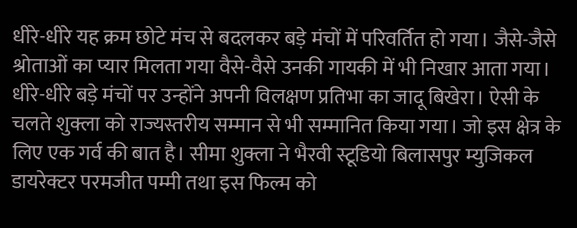धीरे-धीरे यह क्रम छोटे मंच से बदलकर बड़े मंचों में परिवर्तित हो गया। जैसे-जैसे श्रोताओं का प्यार मिलता गया वैसे-वैसे उनकी गायकी में भी निखार आता गया। धीरे-धीरे बड़े मंचों पर उन्होंने अपनी विलक्षण प्रतिभा का जादू बिखेरा। ऐसी के चलते शुक्ला को राज्यस्तरीय सम्मान से भी सम्मानित किया गया। जो इस क्षेत्र के लिए एक गर्व की बात है। सीमा शुक्ला ने भैरवी स्टूडियो बिलासपुर म्युजिकल डायरेक्टर परमजीत पम्मी तथा इस फिल्म को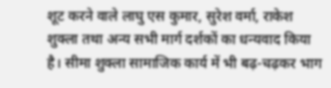शूट करने वाले लाघु एस कुमार, सुरेश वर्मा, राकेश शुक्ला तथा अन्य सभी मार्ग दर्शकों का धन्यवाद किया है। सीमा शुक्ला सामाजिक कार्य में भी बढ़-चढ़कर भाग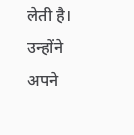लेती है। उन्होंने अपने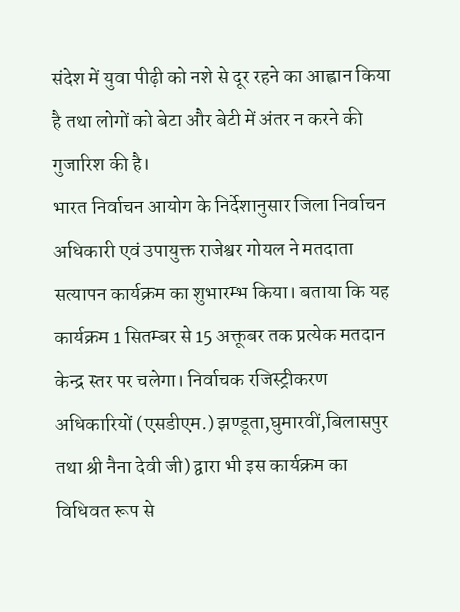संदेश में युवा पीढ़ी को नशे से दूर रहने का आह्वान किया है तथा लोगों को बेटा और बेटी में अंतर न करने की गुजारिश की है।
भारत निर्वाचन आयोग के निर्देशानुसार जिला निर्वाचन अधिकारी एवं उपायुक्त राजेश्वर गोयल ने मतदाता सत्यापन कार्यक्रम का शुभारम्भ किया। बताया कि यह कार्यक्रम 1 सितम्बर से 15 अक्तूबर तक प्रत्येक मतदान केन्द्र स्तर पर चलेगा। निर्वाचक रजिस्ट्रीकरण अधिकारियों (एसडीएम.) झण्डूता,घुमारवीं,बिलासपुर तथा श्री नैना देवी जी) द्वारा भी इस कार्यक्रम का विधिवत रूप से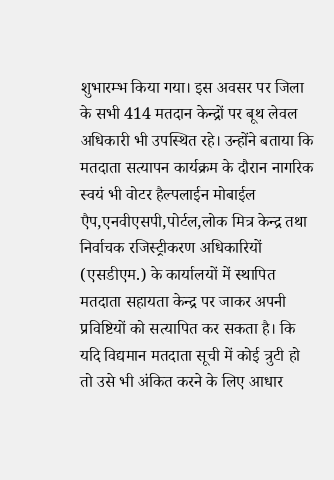शुभारम्भ किया गया। इस अवसर पर जिला के सभी 414 मतदान केन्द्रों पर बूथ लेवल अधिकारी भी उपस्थित रहे। उन्होंने बताया कि मतदाता सत्यापन कार्यक्रम के दौरान नागरिक स्वयं भी वोटर हैल्पलाईन मोबाईल एैप,एनवीएसपी,पोर्टल,लोक मित्र केन्द्र तथा निर्वाचक रजिस्ट्रीकरण अधिकारियों (एसडीएम.) के कार्यालयों में स्थापित मतदाता सहायता केन्द्र पर जाकर अपनी प्रविष्टियों को सत्यापित कर सकता है। कि यदि विद्यमान मतदाता सूची में कोई त्रुटी हो तो उसे भी अंकित करने के लिए आधार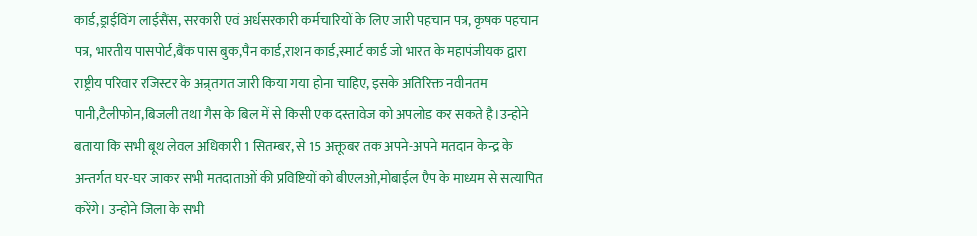कार्ड,ड्राईविंग लाईसैंस, सरकारी एवं अर्धसरकारी कर्मचारियों के लिए जारी पहचान पत्र, कृषक पहचान पत्र, भारतीय पासपोर्ट,बैंक पास बुक,पैन कार्ड,राशन कार्ड,स्मार्ट कार्ड जो भारत के महापंजीयक द्वारा राष्ट्रीय परिवार रजिस्टर के अन्र्तगत जारी किया गया होना चाहिए, इसके अतिरिक्त नवीनतम पानी,टैलीफोन,बिजली तथा गैस के बिल में से किसी एक दस्तावेज को अपलोड कर सकते है।उन्होने बताया कि सभी बूथ लेवल अधिकारी 1 सितम्बर, से 15 अक्तूबर तक अपने-अपने मतदान केन्द्र के अन्तर्गत घर-घर जाकर सभी मतदाताओं की प्रविष्टियों को बीएलओ,मोबाईल एैप के माध्यम से सत्यापित करेंगे। उन्होने जिला के सभी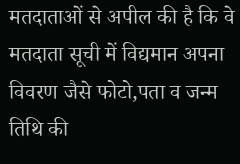मतदाताओं से अपील की है कि वे मतदाता सूची में विद्यमान अपना विवरण जैसे फोटो,पता व जन्म तिथि की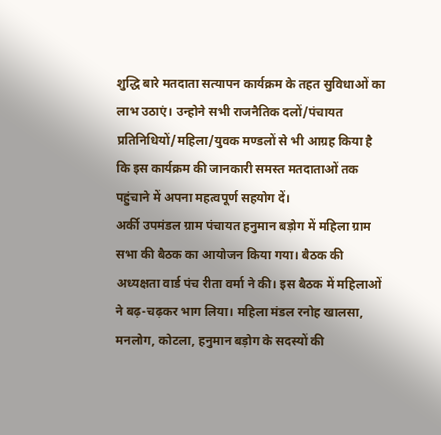शुद्धि बारे मतदाता सत्यापन कार्यक्रम के तहत सुविधाओं का लाभ उठाएं। उन्होने सभी राजनैतिक दलों/पंचायत प्रतिनिधियों/महिला/युवक मण्डलों से भी आग्रह किया है कि इस कार्यक्रम की जानकारी समस्त मतदाताओं तक पहुंचाने में अपना महत्वपूर्ण सहयोग दें।
अर्की उपमंडल ग्राम पंचायत हनुमान बड़ोग में महिला ग्राम सभा की बैठक का आयोजन किया गया। बैठक की अध्यक्षता वार्ड पंच रीता वर्मा ने की। इस बैठक में महिलाओं ने बढ़-चढ़कर भाग लिया। महिला मंडल रनोह खालसा, मनलोग, कोटला, हनुमान बड़ोग के सदस्यों की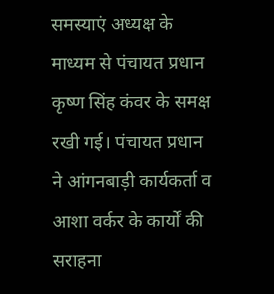समस्याएं अध्यक्ष के माध्यम से पंचायत प्रधान कृष्ण सिंह कंवर के समक्ष रखी गई। पंचायत प्रधान ने आंगनबाड़ी कार्यकर्ता व आशा वर्कर के कार्यों की सराहना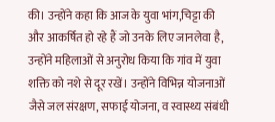की। उन्होंने कहा कि आज के युवा भांग,चिट्टा की और आकर्षित हो रहे हैं जो उनके लिए जानलेवा है, उन्होंने महिलाओं से अनुरोध किया कि गांव में युवा शक्ति को नशे से दूर रखें। उन्होंने विभिन्न योजनाओं जैसे जल संरक्षण, सफाई योजना, व स्वास्थ्य संबंधी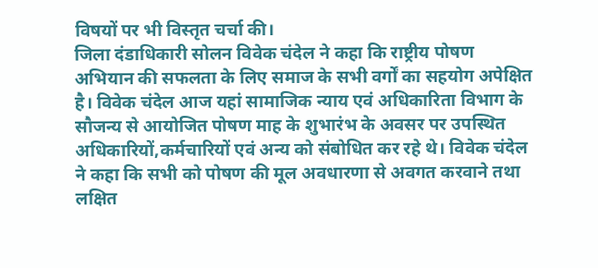विषयों पर भी विस्तृत चर्चा की।
जिला दंडाधिकारी सोलन विवेक चंदेल ने कहा कि राष्ट्रीय पोषण अभियान की सफलता के लिए समाज के सभी वर्गों का सहयोग अपेक्षित है। विवेक चंदेल आज यहां सामाजिक न्याय एवं अधिकारिता विभाग के सौजन्य से आयोजित पोषण माह के शुभारंभ के अवसर पर उपस्थित अधिकारियों,कर्मचारियों एवं अन्य को संबोधित कर रहे थे। विवेक चंदेल ने कहा कि सभी को पोषण की मूल अवधारणा से अवगत करवाने तथा लक्षित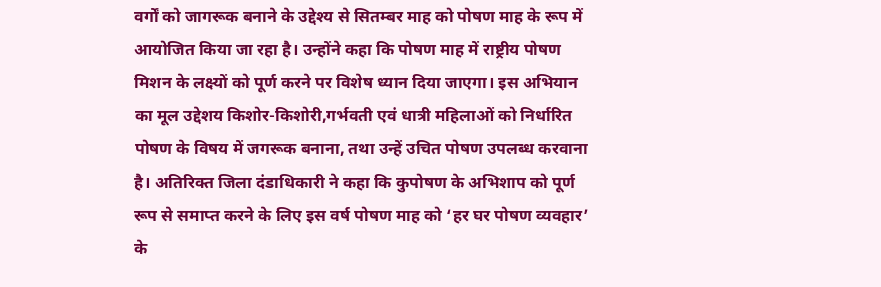वर्गों को जागरूक बनाने के उद्देश्य से सितम्बर माह को पोषण माह के रूप में आयोजित किया जा रहा है। उन्होंने कहा कि पोषण माह में राष्ट्रीय पोषण मिशन के लक्ष्यों को पूर्ण करने पर विशेष ध्यान दिया जाएगा। इस अभियान का मूल उद्देशय किशोर-किशोरी,गर्भवती एवं धात्री महिलाओं को निर्धारित पोषण के विषय में जगरूक बनाना, तथा उन्हें उचित पोषण उपलब्ध करवाना है। अतिरिक्त जिला दंडाधिकारी ने कहा कि कुपोषण के अभिशाप को पूर्ण रूप से समाप्त करने के लिए इस वर्ष पोषण माह को ‘हर घर पोषण व्यवहार’ के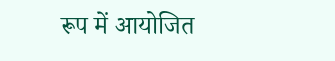रूप में आयोजित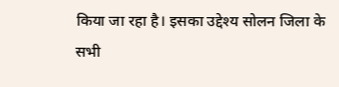किया जा रहा है। इसका उद्देश्य सोलन जिला के सभी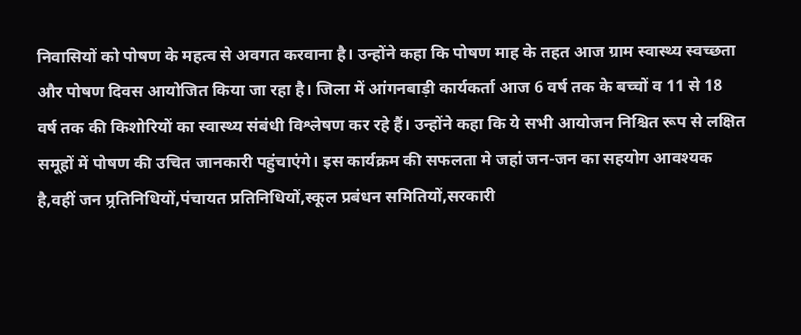निवासियों को पोषण के महत्व से अवगत करवाना है। उन्होंने कहा कि पोषण माह के तहत आज ग्राम स्वास्थ्य स्वच्छता और पोषण दिवस आयोजित किया जा रहा है। जिला में आंगनबाड़ी कार्यकर्ता आज 6 वर्ष तक के बच्चों व 11 से 18 वर्ष तक की किशोरियों का स्वास्थ्य संबंधी विश्लेषण कर रहे हैं। उन्होंने कहा कि ये सभी आयोजन निश्चित रूप से लक्षित समूहों में पोषण की उचित जानकारी पहुंचाएंगे। इस कार्यक्रम की सफलता मे जहां जन-जन का सहयोग आवश्यक है,वहीं जन प्र्रतिनिधियों,पंचायत प्रतिनिधियों,स्कूल प्रबंधन समितियों,सरकारी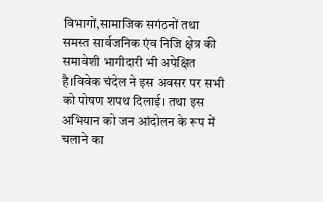विभागों,सामाजिक सगंठनों तथा समस्त सार्वजनिक एंव निजि क्षेत्र की समावेशी भागीदारी भी अपेक्षित है।विवेक चंदेल ने इस अवसर पर सभी को पोषण शपथ दिलाई। तथा इस अभियान को जन आंदोलन के रूप में चलाने का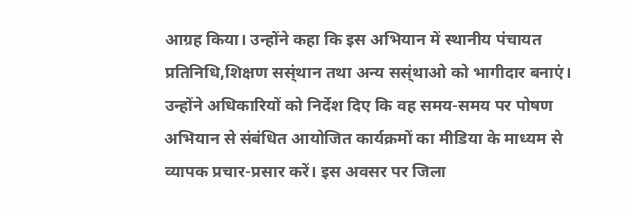आग्रह किया। उन्होंने कहा कि इस अभियान में स्थानीय पंचायत प्रतिनिधि,शिक्षण सस्ंथान तथा अन्य सस्ंथाओ को भागीदार बनाएं। उन्होंने अधिकारियों को निर्देश दिए कि वह समय-समय पर पोषण अभियान से संबंधित आयोजित कार्यक्रमों का मीडिया के माध्यम से व्यापक प्रचार-प्रसार करें। इस अवसर पर जिला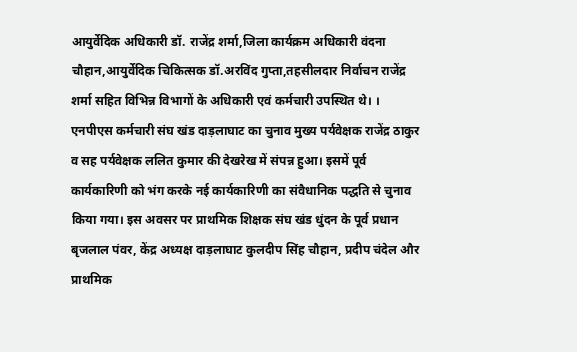आयुर्वेदिक अधिकारी डॉ. राजेंद्र शर्मा,जिला कार्यक्रम अधिकारी वंदना चौहान,आयुर्वेदिक चिकित्सक डॉ.अरविंद गुप्ता,तहसीलदार निर्वाचन राजेंद्र शर्मा सहित विभिन्न विभागों के अधिकारी एवं कर्मचारी उपस्थित थे। ।
एनपीएस कर्मचारी संघ खंड दाड़लाघाट का चुनाव मुख्य पर्यवेक्षक राजेंद्र ठाकुर व सह पर्यवेक्षक ललित कुमार की देखरेख में संपन्न हुआ। इसमें पूर्व कार्यकारिणी को भंग करके नई कार्यकारिणी का संवैधानिक पद्धति से चुनाव किया गया। इस अवसर पर प्राथमिक शिक्षक संघ खंड धुंदन के पूर्व प्रधान बृजलाल पंवर, केंद्र अध्यक्ष दाड़लाघाट कुलदीप सिंह चौहान, प्रदीप चंदेल और प्राथमिक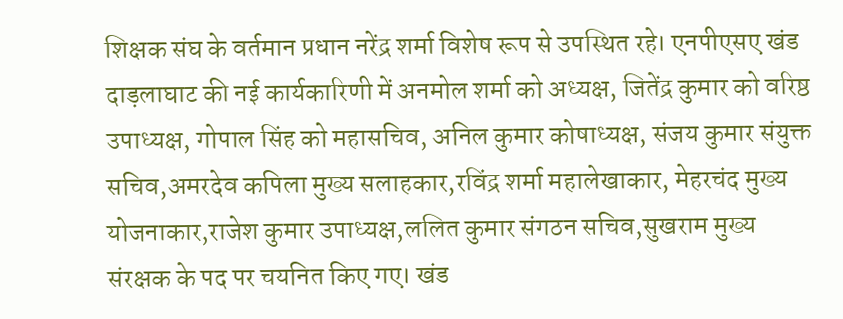शिक्षक संघ के वर्तमान प्रधान नरेंद्र शर्मा विशेष रूप से उपस्थित रहे। एनपीएसए खंड दाड़लाघाट की नई कार्यकारिणी में अनमोल शर्मा को अध्यक्ष, जितेंद्र कुमार को वरिष्ठ उपाध्यक्ष, गोपाल सिंह को महासचिव, अनिल कुमार कोषाध्यक्ष, संजय कुमार संयुक्त सचिव,अमरदेव कपिला मुख्य सलाहकार,रविंद्र शर्मा महालेखाकार, मेहरचंद मुख्य योजनाकार,राजेश कुमार उपाध्यक्ष,ललित कुमार संगठन सचिव,सुखराम मुख्य संरक्षक के पद पर चयनित किए गए। खंड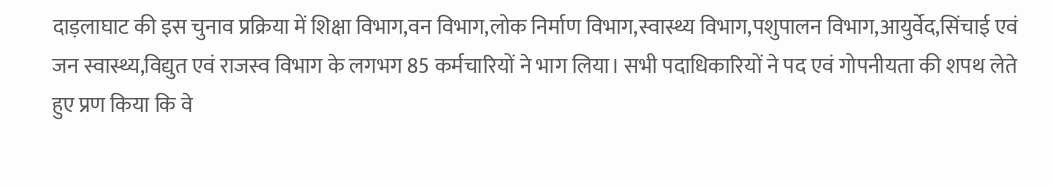दाड़लाघाट की इस चुनाव प्रक्रिया में शिक्षा विभाग,वन विभाग,लोक निर्माण विभाग,स्वास्थ्य विभाग,पशुपालन विभाग,आयुर्वेद,सिंचाई एवं जन स्वास्थ्य,विद्युत एवं राजस्व विभाग के लगभग 85 कर्मचारियों ने भाग लिया। सभी पदाधिकारियों ने पद एवं गोपनीयता की शपथ लेते हुए प्रण किया कि वे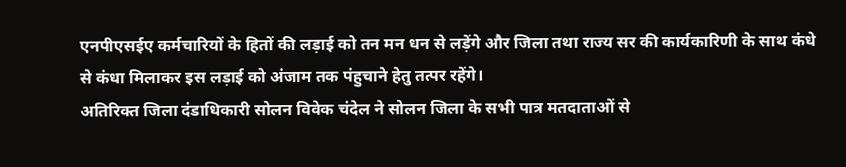एनपीएसईए कर्मचारियों के हितों की लड़ाई को तन मन धन से लड़ेंगे और जिला तथा राज्य सर की कार्यकारिणी के साथ कंधे से कंधा मिलाकर इस लड़ाई को अंजाम तक पंहुचाने हेतु तत्पर रहेंगे।
अतिरिक्त जिला दंडाधिकारी सोलन विवेक चंदेल ने सोलन जिला के सभी पात्र मतदाताओं से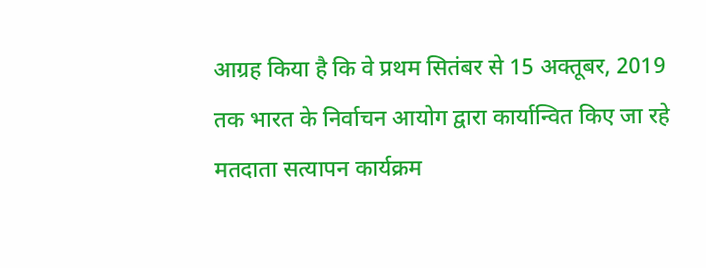आग्रह किया है कि वे प्रथम सितंबर से 15 अक्तूबर, 2019 तक भारत के निर्वाचन आयोग द्वारा कार्यान्वित किए जा रहे मतदाता सत्यापन कार्यक्रम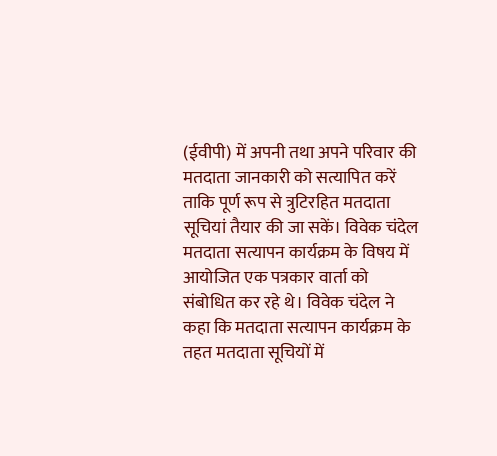(ईवीपी) में अपनी तथा अपने परिवार की मतदाता जानकारी को सत्यापित करें ताकि पूर्ण रूप से त्रुटिरहित मतदाता सूचियां तैयार की जा सकें। विवेक चंदेल मतदाता सत्यापन कार्यक्रम के विषय में आयोजित एक पत्रकार वार्ता को संबोधित कर रहे थे। विवेक चंदेल ने कहा कि मतदाता सत्यापन कार्यक्रम के तहत मतदाता सूचियों में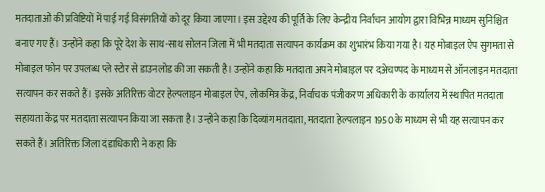मतदाताओं की प्रविष्टियों में पाई गई विसंगतियों को दूर किया जाएगा। इस उद्देश्य की पूर्ति के लिए केन्द्रीय निर्वाचन आयोग द्वारा विभिन्न माध्यम सुनिश्चित बनाए गए हैं। उन्होंने कहा कि पूरे देश के साथ-साथ सोलन जिला में भी मतदाता सत्यापन कार्यक्रम का शुभारंभ किया गया है। यह मोबाइल ऐप सुगमता से मोबाइल फोन पर उपलब्ध प्ले स्टोर से डाउनलोड की जा सकती है। उन्होंने कहा कि मतदाता अपने मोबाइल पर दअेचण्पद के माध्यम से ऑनलाइन मतदाता सत्यापन कर सकते हैं। इसके अतिरिक्त वोटर हेल्पलाइन मोबाइल ऐप, लोकमित्र केंद्र, निर्वाचक पंजीकरण अधिकारी के कार्यालय में स्थापित मतदाता सहायता केंद्र पर मतदाता सत्यापन किया जा सकता है। उन्होंने कहा कि दिव्यांग मतदाता, मतदाता हेल्पलाइन 1950 के माध्यम से भी यह सत्यापन कर सकते हैं। अतिरिक्त जिला दंडाधिकारी ने कहा कि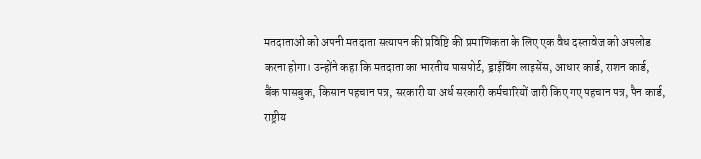मतदाताओं को अपनी मतदाता सत्यापन की प्रविष्टि की प्रमाणिकता के लिए एक वैध दस्तावेज को अपलोड करना होगा। उन्होंने कहा कि मतदाता का भारतीय पासपोर्ट, ड्राईविंग लाइसेंस, आधार कार्ड, राशन कार्ड, बैंक पासबुक, किसान पहचान पत्र, सरकारी या अर्ध सरकारी कर्मचारियों जारी किए गए पहचान पत्र, पैन कार्ड, राष्ट्रीय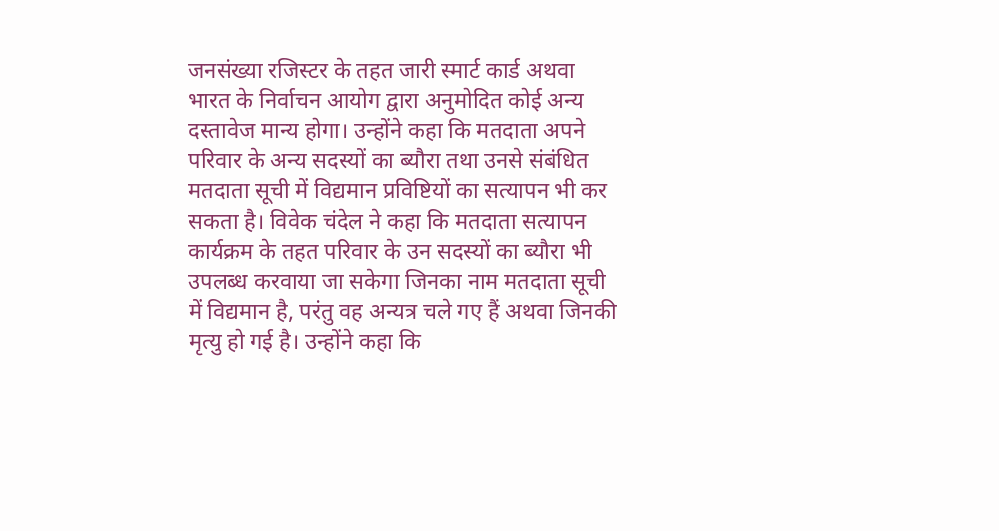जनसंख्या रजिस्टर के तहत जारी स्मार्ट कार्ड अथवा भारत के निर्वाचन आयोग द्वारा अनुमोदित कोई अन्य दस्तावेज मान्य होगा। उन्होंने कहा कि मतदाता अपने परिवार के अन्य सदस्यों का ब्यौरा तथा उनसे संबंधित मतदाता सूची में विद्यमान प्रविष्टियों का सत्यापन भी कर सकता है। विवेक चंदेल ने कहा कि मतदाता सत्यापन कार्यक्रम के तहत परिवार के उन सदस्यों का ब्यौरा भी उपलब्ध करवाया जा सकेगा जिनका नाम मतदाता सूची में विद्यमान है, परंतु वह अन्यत्र चले गए हैं अथवा जिनकी मृत्यु हो गई है। उन्होंने कहा कि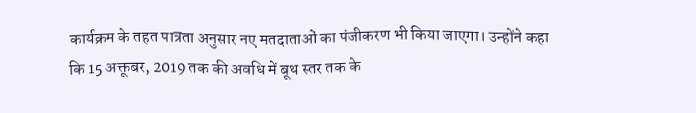कार्यक्रम के तहत पात्रता अनुसार नए मतदाताओं का पंजीकरण भी किया जाएगा। उन्होंने कहा कि 15 अक्तूबर, 2019 तक की अवधि में बूथ स्तर तक के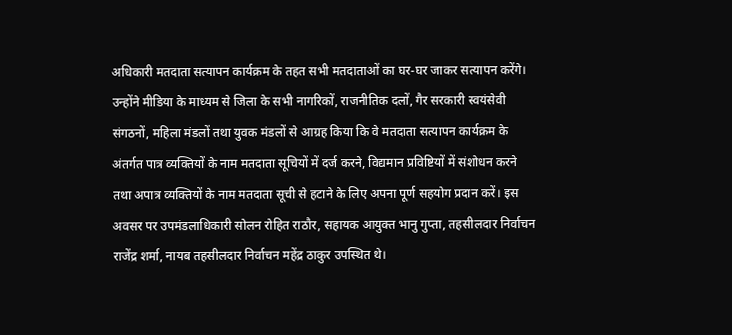अधिकारी मतदाता सत्यापन कार्यक्रम के तहत सभी मतदाताओं का घर-घर जाकर सत्यापन करेंगे। उन्होंने मीडिया के माध्यम से जिला के सभी नागरिकों, राजनीतिक दलों, गैर सरकारी स्वयंसेवी संगठनों, महिला मंडलों तथा युवक मंडलों से आग्रह किया कि वे मतदाता सत्यापन कार्यक्रम के अंतर्गत पात्र व्यक्तियों के नाम मतदाता सूचियों में दर्ज करने, विद्यमान प्रविष्टियों में संशोधन करने तथा अपात्र व्यक्तियों के नाम मतदाता सूची से हटाने के लिए अपना पूर्ण सहयोग प्रदान करें। इस अवसर पर उपमंडलाधिकारी सोलन रोहित राठौर, सहायक आयुक्त भानु गुप्ता, तहसीलदार निर्वाचन राजेंद्र शर्मा, नायब तहसीलदार निर्वाचन महेंद्र ठाकुर उपस्थित थे।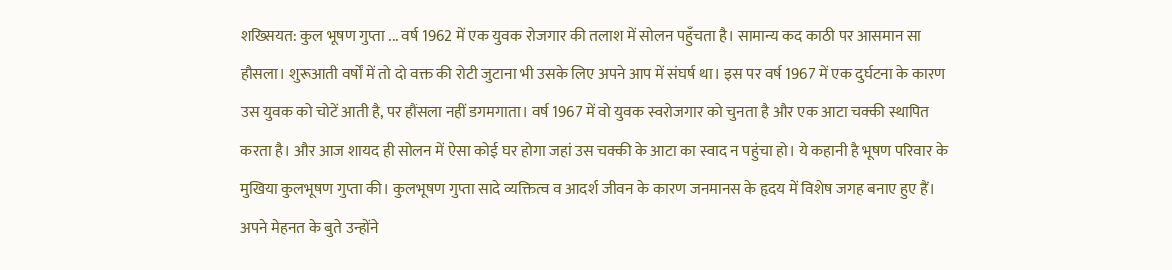शख्सियत: कुल भूषण गुप्ता ... वर्ष 1962 में एक युवक रोजगार की तलाश में सोलन पहुँचता है। सामान्य कद काठी पर आसमान सा हौसला। शुरूआती वर्षों में तो दो वक्त की रोटी जुटाना भी उसके लिए अपने आप में संघर्ष था। इस पर वर्ष 1967 में एक दुर्घटना के कारण उस युवक को चोटें आती है, पर हौंसला नहीं डगमगाता। वर्ष 1967 में वो युवक स्वरोजगार को चुनता है और एक आटा चक्की स्थापित करता है। और आज शायद ही सोलन में ऐसा कोई घर होगा जहां उस चक्की के आटा का स्वाद न पहुंचा हो। ये कहानी है भूषण परिवार के मुखिया कुलभूषण गुप्ता की। कुलभूषण गुप्ता सादे व्यक्तित्व व आदर्श जीवन के कारण जनमानस के हृदय में विशेष जगह बनाए हुए हैं। अपने मेहनत के बुते उन्होंने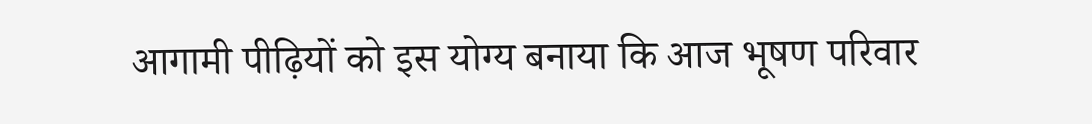आगामी पीढ़ियों को इस योग्य बनाया कि आज भूषण परिवार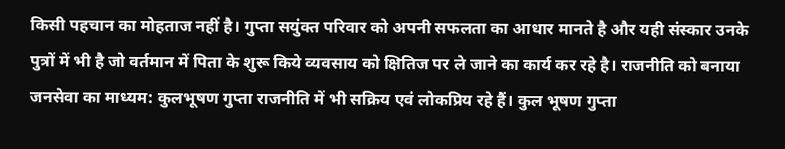किसी पहचान का मोहताज नहीं है। गुप्ता सयुंक्त परिवार को अपनी सफलता का आधार मानते है और यही संस्कार उनके पुत्रों में भी है जो वर्तमान में पिता के शुरू किये व्यवसाय को क्षितिज पर ले जाने का कार्य कर रहे है। राजनीति को बनाया जनसेवा का माध्यम: कुलभूषण गुप्ता राजनीति में भी सक्रिय एवं लोकप्रिय रहे हैं। कुल भूषण गुप्ता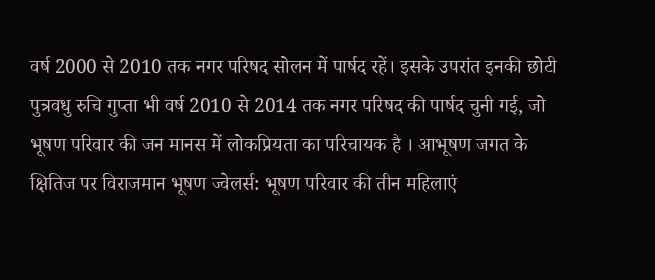वर्ष 2000 से 2010 तक नगर परिषद सोलन में पार्षद रहें। इसके उपरांत इनकी छोटी पुत्रवधु रुचि गुप्ता भी वर्ष 2010 से 2014 तक नगर परिषद की पार्षद चुनी गई, जो भूषण परिवार की जन मानस में लोकप्रियता का परिचायक है । आभूषण जगत के क्षितिज पर विराजमान भूषण ज्वेलर्स: भूषण परिवार की तीन महिलाएं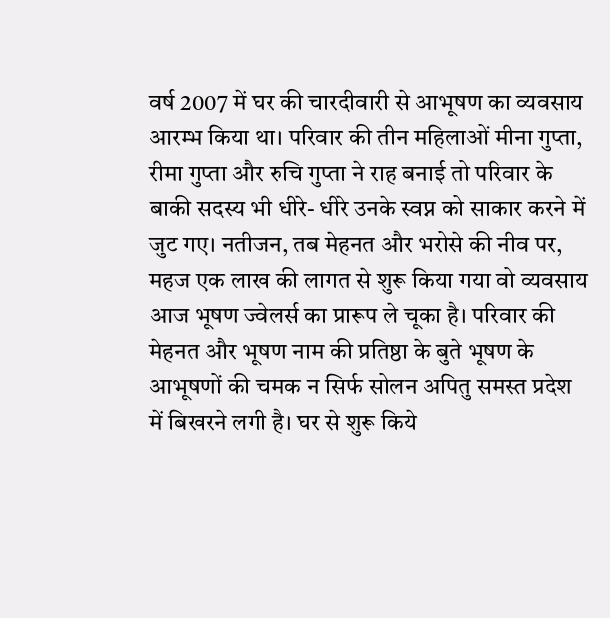वर्ष 2007 में घर की चारदीवारी से आभूषण का व्यवसाय आरम्भ किया था। परिवार की तीन महिलाओं मीना गुप्ता, रीमा गुप्ता और रुचि गुप्ता ने राह बनाई तो परिवार के बाकी सदस्य भी धीरे- धीरे उनके स्वप्न को साकार करने में जुट गए। नतीजन, तब मेहनत और भरोसे की नीव पर, महज एक लाख की लागत से शुरू किया गया वो व्यवसाय आज भूषण ज्वेलर्स का प्रारूप ले चूका है। परिवार की मेहनत और भूषण नाम की प्रतिष्ठा के बुते भूषण के आभूषणों की चमक न सिर्फ सोलन अपितु समस्त प्रदेश में बिखरने लगी है। घर से शुरू किये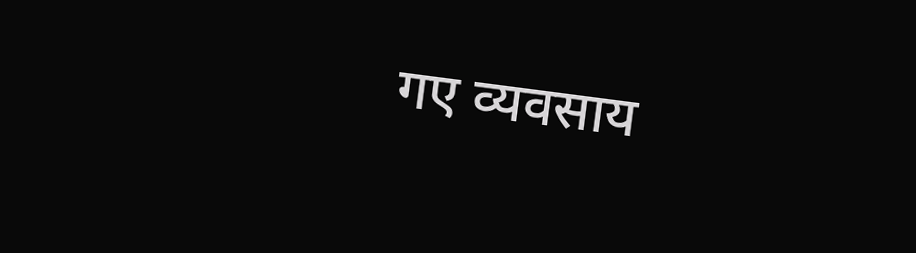गए व्यवसाय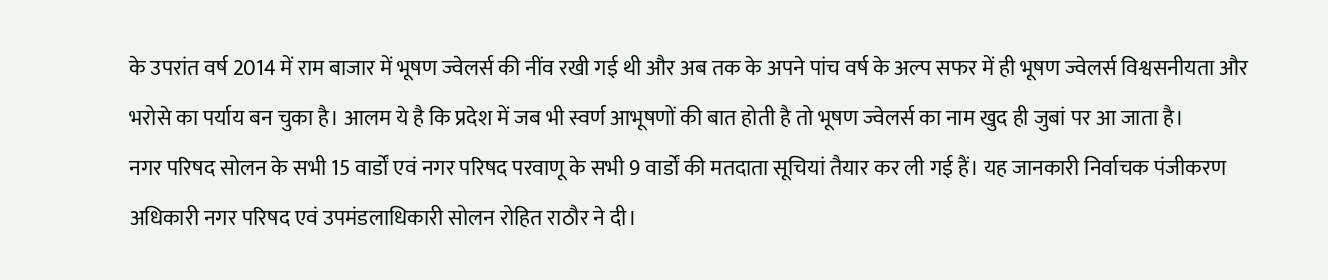के उपरांत वर्ष 2014 में राम बाजार में भूषण ज्वेलर्स की नींव रखी गई थी और अब तक के अपने पांच वर्ष के अल्प सफर में ही भूषण ज्वेलर्स विश्वसनीयता और भरोसे का पर्याय बन चुका है। आलम ये है कि प्रदेश में जब भी स्वर्ण आभूषणों की बात होती है तो भूषण ज्वेलर्स का नाम खुद ही जुबां पर आ जाता है।
नगर परिषद सोलन के सभी 15 वार्डों एवं नगर परिषद परवाणू के सभी 9 वार्डों की मतदाता सूचियां तैयार कर ली गई हैं। यह जानकारी निर्वाचक पंजीकरण अधिकारी नगर परिषद एवं उपमंडलाधिकारी सोलन रोहित राठौर ने दी।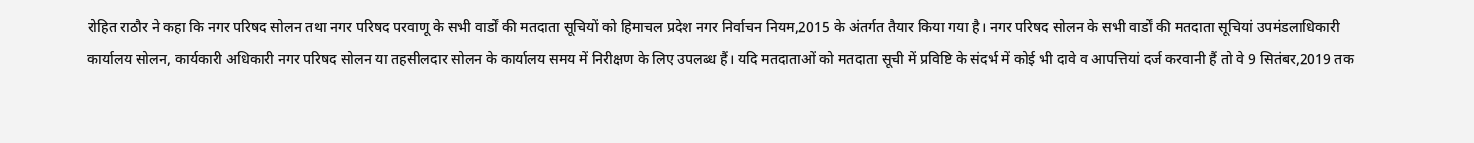रोहित राठौर ने कहा कि नगर परिषद सोलन तथा नगर परिषद परवाणू के सभी वार्डों की मतदाता सूचियों को हिमाचल प्रदेश नगर निर्वाचन नियम,2015 के अंतर्गत तैयार किया गया है। नगर परिषद सोलन के सभी वार्डों की मतदाता सूचियां उपमंडलाधिकारी कार्यालय सोलन, कार्यकारी अधिकारी नगर परिषद सोलन या तहसीलदार सोलन के कार्यालय समय में निरीक्षण के लिए उपलब्ध हैं। यदि मतदाताओं को मतदाता सूची में प्रविष्टि के संदर्भ में कोई भी दावे व आपत्तियां दर्ज करवानी हैं तो वे 9 सितंबर,2019 तक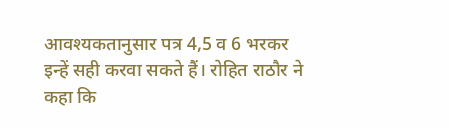आवश्यकतानुसार पत्र 4,5 व 6 भरकर इन्हें सही करवा सकते हैं। रोहित राठौर ने कहा कि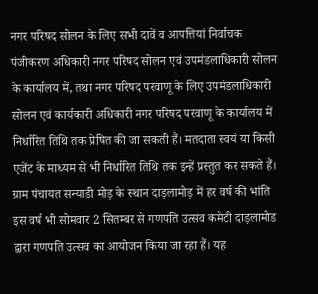नगर परिषद सोलन के लिए सभी दावें व आपत्तियां निर्वाचक पंजीकरण अधिकारी नगर परिषद सोलन एवं उपमंडलाधिकारी सोलन के कार्यालय में, तथा नगर परिषद परवाणू के लिए उपमंडलाधिकारी सोलन एवं कार्यकारी अधिकारी नगर परिषद परवाणू के कार्यालय में निर्धारित तिथि तक प्रेषित की जा सकती हैं। मतदाता स्वयं या किसी एजेंट के माध्यम से भी निर्धारित तिथि तक इन्हें प्रस्तुत कर सकते हैं।
ग्राम पंचायत सन्याडी मोड़ के स्थान दाड़लामोड़ में हर वर्ष की भांति इस वर्ष भी सोमवार 2 सितम्बर से गणपति उत्सव कमेटी दाड़लामोड द्वारा गणपति उत्सव का आयोजन किया जा रहा हैं। यह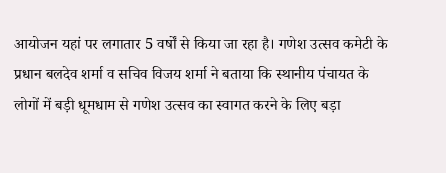आयोजन यहां पर लगातार 5 वर्षों से किया जा रहा है। गणेश उत्सव कमेटी के प्रधान बलदेव शर्मा व सचिव विजय शर्मा ने बताया कि स्थानीय पंचायत के लोगों में बड़ी धूमधाम से गणेश उत्सव का स्वागत करने के लिए बड़ा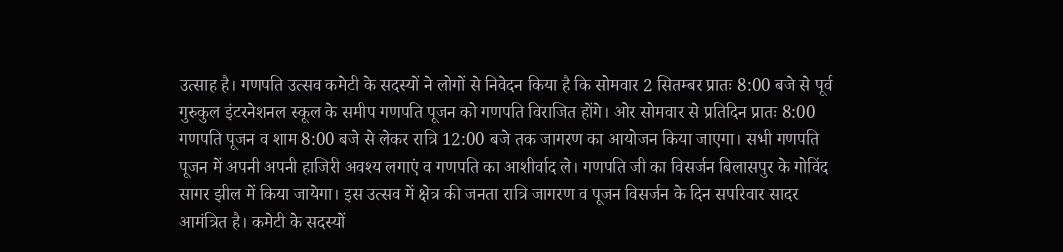उत्साह है। गणपति उत्सव कमेटी के सदस्यों ने लोगों से निवेदन किया है कि सोमवार 2 सितम्बर प्रातः 8:00 बजे से पूर्व गुरुकुल इंटरनेशनल स्कूल के समीप गणपति पूजन को गणपति विराजित होंगे। ओर सोमवार से प्रतिदिन प्रातः 8:00 गणपति पूजन व शाम 8:00 बजे से लेकर रात्रि 12:00 बजे तक जागरण का आयोजन किया जाएगा। सभी गणपति पूजन में अपनी अपनी हाजिरी अवश्य लगाएं व गणपति का आशीर्वाद ले। गणपति जी का विसर्जन बिलासपुर के गोविंद सागर झील में किया जायेगा। इस उत्सव में क्षेत्र की जनता रात्रि जागरण व पूजन विसर्जन के दिन सपरिवार सादर आमंत्रित है। कमेटी के सदस्यों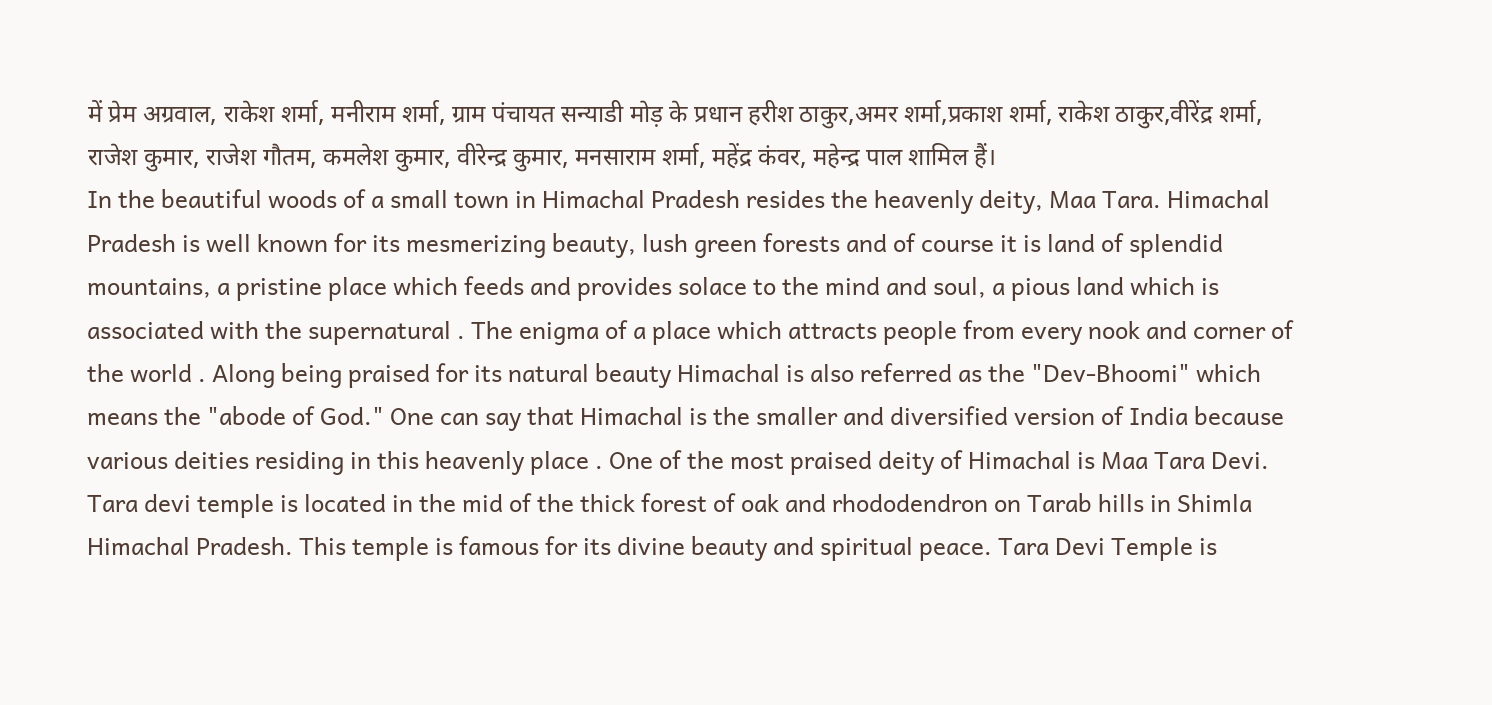में प्रेम अग्रवाल, राकेश शर्मा, मनीराम शर्मा, ग्राम पंचायत सन्याडी मोड़ के प्रधान हरीश ठाकुर,अमर शर्मा,प्रकाश शर्मा, राकेश ठाकुर,वीरेंद्र शर्मा, राजेश कुमार, राजेश गौतम, कमलेश कुमार, वीरेन्द्र कुमार, मनसाराम शर्मा, महेंद्र कंवर, महेन्द्र पाल शामिल हैं।
In the beautiful woods of a small town in Himachal Pradesh resides the heavenly deity, Maa Tara. Himachal Pradesh is well known for its mesmerizing beauty, lush green forests and of course it is land of splendid mountains, a pristine place which feeds and provides solace to the mind and soul, a pious land which is associated with the supernatural . The enigma of a place which attracts people from every nook and corner of the world . Along being praised for its natural beauty Himachal is also referred as the "Dev-Bhoomi" which means the "abode of God." One can say that Himachal is the smaller and diversified version of India because various deities residing in this heavenly place . One of the most praised deity of Himachal is Maa Tara Devi. Tara devi temple is located in the mid of the thick forest of oak and rhododendron on Tarab hills in Shimla Himachal Pradesh. This temple is famous for its divine beauty and spiritual peace. Tara Devi Temple is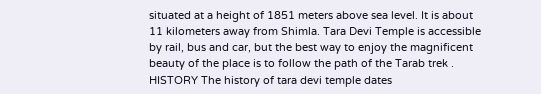situated at a height of 1851 meters above sea level. It is about 11 kilometers away from Shimla. Tara Devi Temple is accessible by rail, bus and car, but the best way to enjoy the magnificent beauty of the place is to follow the path of the Tarab trek . HISTORY The history of tara devi temple dates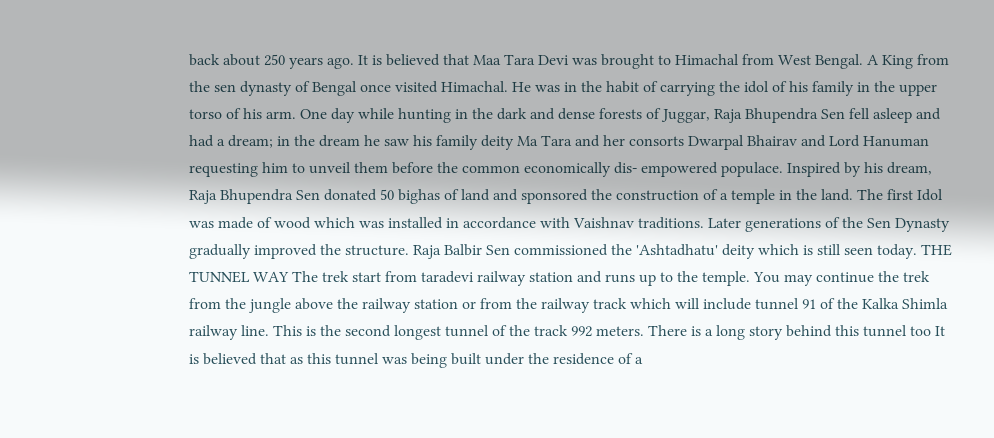back about 250 years ago. It is believed that Maa Tara Devi was brought to Himachal from West Bengal. A King from the sen dynasty of Bengal once visited Himachal. He was in the habit of carrying the idol of his family in the upper torso of his arm. One day while hunting in the dark and dense forests of Juggar, Raja Bhupendra Sen fell asleep and had a dream; in the dream he saw his family deity Ma Tara and her consorts Dwarpal Bhairav and Lord Hanuman requesting him to unveil them before the common economically dis- empowered populace. Inspired by his dream, Raja Bhupendra Sen donated 50 bighas of land and sponsored the construction of a temple in the land. The first Idol was made of wood which was installed in accordance with Vaishnav traditions. Later generations of the Sen Dynasty gradually improved the structure. Raja Balbir Sen commissioned the 'Ashtadhatu' deity which is still seen today. THE TUNNEL WAY The trek start from taradevi railway station and runs up to the temple. You may continue the trek from the jungle above the railway station or from the railway track which will include tunnel 91 of the Kalka Shimla railway line. This is the second longest tunnel of the track 992 meters. There is a long story behind this tunnel too It is believed that as this tunnel was being built under the residence of a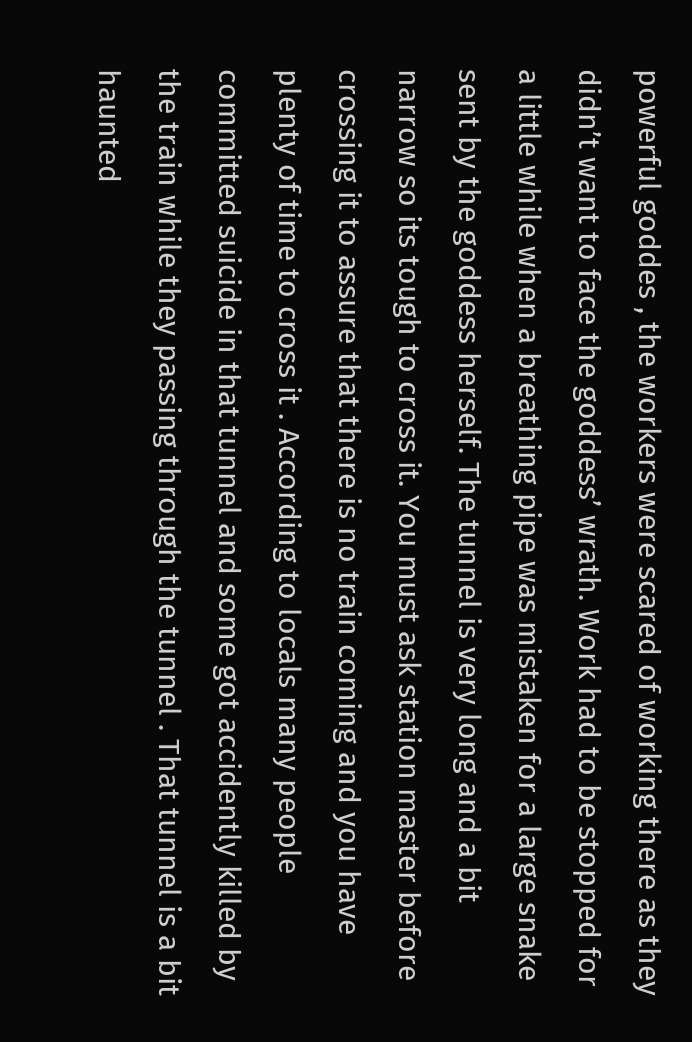powerful goddes , the workers were scared of working there as they didn’t want to face the goddess’ wrath. Work had to be stopped for a little while when a breathing pipe was mistaken for a large snake sent by the goddess herself. The tunnel is very long and a bit narrow so its tough to cross it. You must ask station master before crossing it to assure that there is no train coming and you have plenty of time to cross it . According to locals many people committed suicide in that tunnel and some got accidently killed by the train while they passing through the tunnel . That tunnel is a bit haunted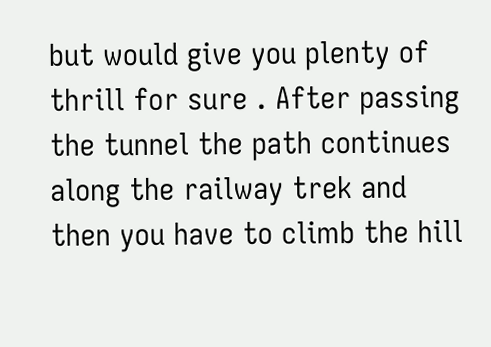but would give you plenty of thrill for sure . After passing the tunnel the path continues along the railway trek and then you have to climb the hill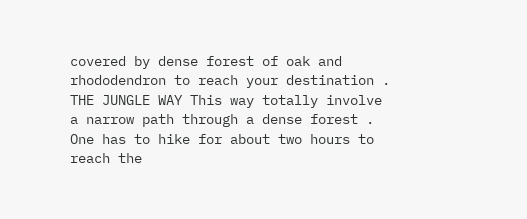covered by dense forest of oak and rhododendron to reach your destination . THE JUNGLE WAY This way totally involve a narrow path through a dense forest . One has to hike for about two hours to reach the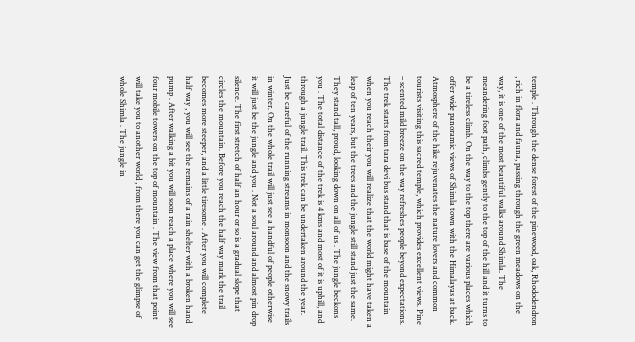temple . Through the dense forest of the pinewood, oak, Rhododendron , rich in flora and fauna, passing through the green meadows on the way, it is one of the most beautiful walks around Shimla. The meandering foot path, climbs gently to the top of the hill and it turns to be a tireless climb. On the way to the top there are various places which offer wide panoramic views of Shimla town with the Himalayas at back. Atmosphere of the hike rejuvenates the nature lovers and common tourists visiting this sacred temple, which provides excellent views. Pine – scented mild breeze on the way refreshes people beyond expectations. The trek starts from tara devi bus stand that is base of the mountain when you reach their you will realize that the world might have taken a leap of ten years, but the trees and the jungle still stand just the same. They stand tall, proud, looking down on all of us . The jungle beckons you . The total distance of the trek is 4 kms and most of it is uphill, and through a jungle trail. This trek can be undertaken around the year. Just be careful of the running streams in monsoon and the snowy trails in winter. On the whole trail will just see a handful of people otherwise it will just be the jungle and you . Not a soul around and almost pin drop silence. The first stretch of half an hour or so is a gradual slope that circles the mountain. Before you reach the half way mark the trail becomes more steeper, and a little tiresome . After you will complete half way , you will see the remains of a rain shelter with a broken hand pump . After walking a bit you will soon reach a place where you will see four mobile towers on the top of mountain . The view from that point will take you to another world , from there you can get the glimpse of whole Shimla . The jungle in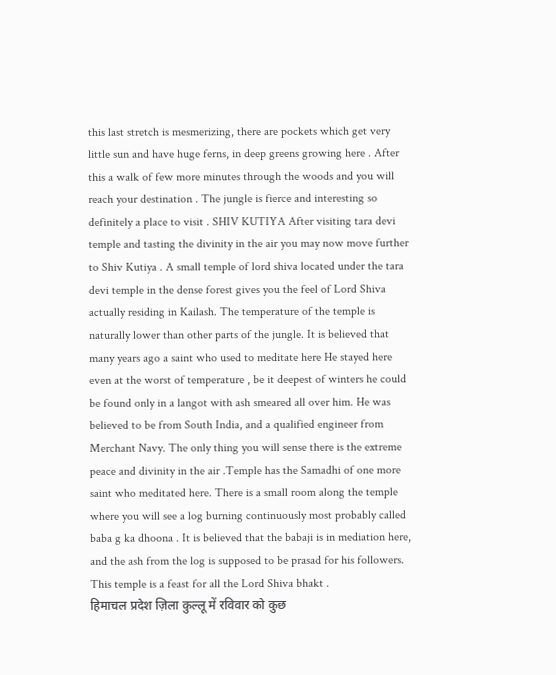this last stretch is mesmerizing, there are pockets which get very little sun and have huge ferns, in deep greens growing here . After this a walk of few more minutes through the woods and you will reach your destination . The jungle is fierce and interesting so definitely a place to visit . SHIV KUTIYA After visiting tara devi temple and tasting the divinity in the air you may now move further to Shiv Kutiya . A small temple of lord shiva located under the tara devi temple in the dense forest gives you the feel of Lord Shiva actually residing in Kailash. The temperature of the temple is naturally lower than other parts of the jungle. It is believed that many years ago a saint who used to meditate here He stayed here even at the worst of temperature , be it deepest of winters he could be found only in a langot with ash smeared all over him. He was believed to be from South India, and a qualified engineer from Merchant Navy. The only thing you will sense there is the extreme peace and divinity in the air .Temple has the Samadhi of one more saint who meditated here. There is a small room along the temple where you will see a log burning continuously most probably called baba g ka dhoona . It is believed that the babaji is in mediation here, and the ash from the log is supposed to be prasad for his followers. This temple is a feast for all the Lord Shiva bhakt .
हिमाचल प्रदेश ज़िला कुल्लू में रविवार को कुछ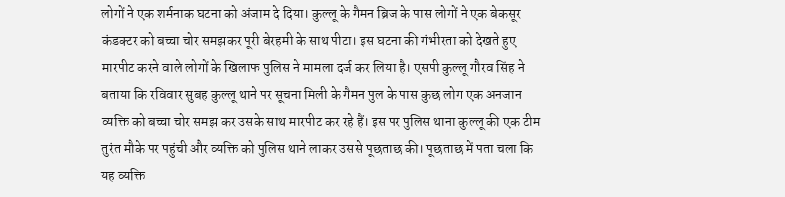लोगों ने एक शर्मनाक घटना को अंजाम दे दिया। कुल्लू के गैमन ब्रिज के पास लोगों ने एक बेकसूर कंडक्टर को बच्चा चोर समझकर पूरी बेरहमी के साथ पीटा। इस घटना की गंभीरता को देखते हुए मारपीट करने वाले लोगों के खिलाफ पुलिस ने मामला दर्ज कर लिया है। एसपी कुल्लू गौरव सिंह ने बताया कि रविवार सुबह कुल्लू थाने पर सूचना मिली के गैमन पुल के पास कुछ लोग एक अनजान व्यक्ति को बच्चा चोर समझ कर उसके साथ मारपीट कर रहे हैं। इस पर पुलिस थाना कुल्लू की एक टीम तुरंत मौके पर पहुंची और व्यक्ति को पुलिस थाने लाकर उससे पूछताछ की। पूछताछ में पता चला कि यह व्यक्ति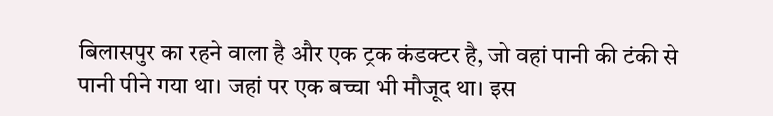बिलासपुर का रहने वाला है और एक ट्रक कंडक्टर है, जो वहां पानी की टंकी से पानी पीने गया था। जहां पर एक बच्चा भी मौजूद था। इस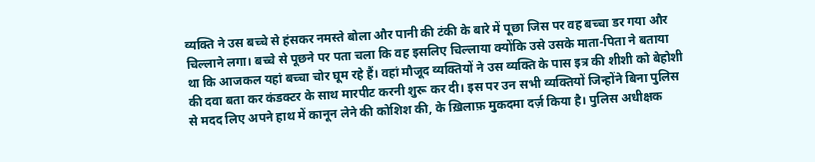व्यक्ति ने उस बच्चे से हंसकर नमस्ते बोला और पानी की टंकी के बारे में पूछा जिस पर वह बच्चा डर गया और चिल्लाने लगा। बच्चे से पूछने पर पता चला कि वह इसलिए चिल्लाया क्योंकि उसे उसके माता-पिता ने बताया था कि आजकल यहां बच्चा चोर घूम रहे हैं। वहां मौजूद व्यक्तियों ने उस व्यक्ति के पास इत्र की शीशी को बेहोशी की दवा बता कर कंडक्टर के साथ मारपीट करनी शुरू कर दी। इस पर उन सभी व्यक्तियों जिन्होंने बिना पुलिस से मदद लिए अपने हाथ में कानून लेने की कोशिश की, के ख़िलाफ़ मुकदमा दर्ज़ किया है। पुलिस अधीक्षक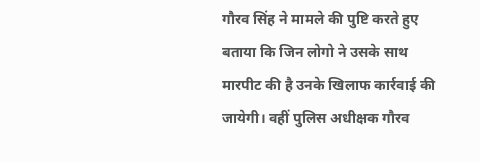गौरव सिंह ने मामले की पुष्टि करते हुए बताया कि जिन लोगो ने उसके साथ मारपीट की है उनके खिलाफ कार्रवाई की जायेगी। वहीं पुलिस अधीक्षक गौरव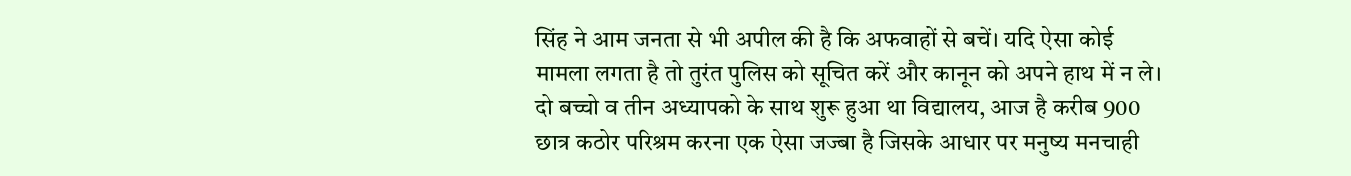सिंह ने आम जनता से भी अपील की है कि अफवाहों से बचें। यदि ऐसा कोई मामला लगता है तो तुरंत पुलिस को सूचित करें और कानून को अपने हाथ में न ले।
दो बच्चो व तीन अध्यापको के साथ शुरू हुआ था विद्यालय, आज है करीब 900 छात्र कठोर परिश्रम करना एक ऐसा जज्बा है जिसके आधार पर मनुष्य मनचाही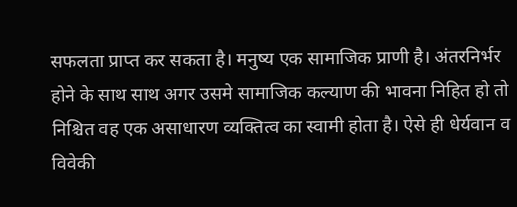सफलता प्राप्त कर सकता है। मनुष्य एक सामाजिक प्राणी है। अंतरनिर्भर होने के साथ साथ अगर उसमे सामाजिक कल्याण की भावना निहित हो तो निश्चित वह एक असाधारण व्यक्तित्व का स्वामी होता है। ऐसे ही धेर्यवान व विवेकी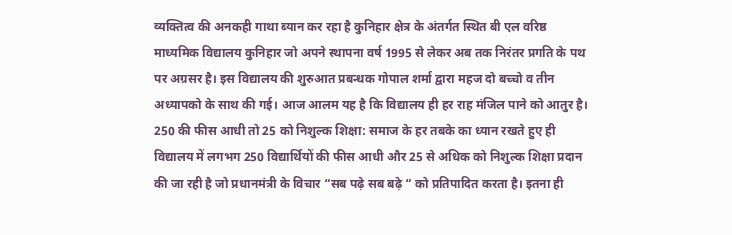व्यक्तित्व की अनकही गाथा ब्यान कर रहा है कुनिहार क्षेत्र के अंतर्गत स्थित बी एल वरिष्ठ माध्यमिक विद्यालय कुनिहार जो अपने स्थापना वर्ष 1995 से लेकर अब तक निरंतर प्रगति के पथ पर अग्रसर है। इस विद्यालय की शुरुआत प्रबन्धक गोपाल शर्मा द्वारा महज दो बच्चो व तीन अध्यापको के साथ की गई। आज आलम यह है कि विद्यालय ही हर राह मंजिल पाने को आतुर है। 250 की फीस आधी तो 25 को निशुल्क शिक्षा: समाज के हर तबके का ध्यान रखते हुए ही विद्यालय में लगभग 250 विद्यार्थियों की फीस आधी और 25 से अधिक को निशुल्क शिक्षा प्रदान की जा रही है जो प्रधानमंत्री के विचार “सब पढ़े सब बढ़े “ को प्रतिपादित करता है। इतना ही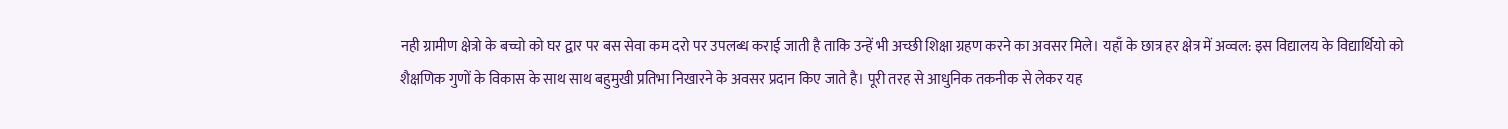नही ग्रामीण क्षेत्रो के बच्चो को घर द्वार पर बस सेवा कम दरो पर उपलब्ध कराई जाती है ताकि उन्हें भी अच्छी शिक्षा ग्रहण करने का अवसर मिले। यहाँ के छात्र हर क्षेत्र में अव्वल: इस विद्यालय के विद्यार्थियो को शैक्षणिक गुणों के विकास के साथ साथ बहुमुखी प्रतिभा निखारने के अवसर प्रदान किए जाते है। पूरी तरह से आधुनिक तकनीक से लेकर यह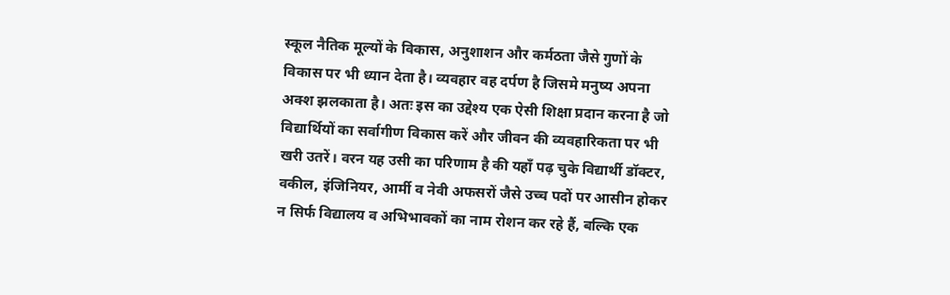स्कूल नैतिक मूल्यों के विकास, अनुशाशन और कर्मठता जैसे गुणों के विकास पर भी ध्यान देता है। व्यवहार वह दर्पण है जिसमे मनुष्य अपना अक्श झलकाता है। अतः इस का उद्देश्य एक ऐसी शिक्षा प्रदान करना है जो विद्यार्थियों का सर्वागीण विकास करें और जीवन की व्यवहारिकता पर भी खरी उतरें। वरन यह उसी का परिणाम है की यहाँ पढ़ चुके विद्यार्थी डॉक्टर, वकील, इंजिनियर, आर्मी व नेवी अफसरों जैसे उच्च पदों पर आसीन होकर न सिर्फ विद्यालय व अभिभावकों का नाम रोशन कर रहे हैं, बल्कि एक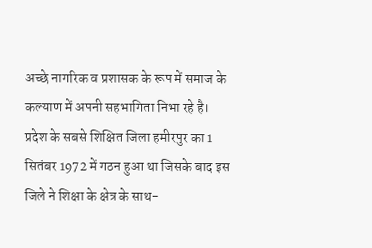अच्छे नागरिक व प्रशासक के रूप में समाज के कल्याण में अपनी सहभागिता निभा रहे है।
प्रदेश के सबसे शिक्षित जिला हमीरपुर का 1 सितंबर 1972 में गठन हुआ था जिसके बाद इस जिले ने शिक्षा के क्षेत्र के साथ-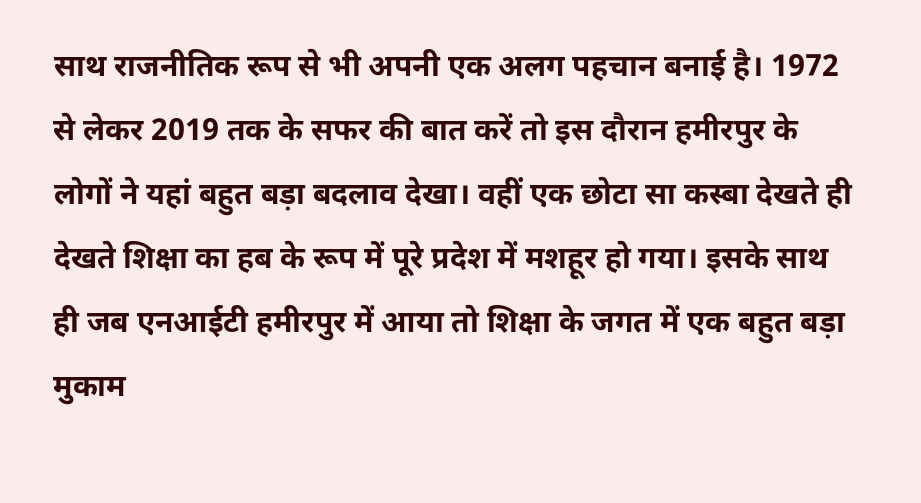साथ राजनीतिक रूप से भी अपनी एक अलग पहचान बनाई है। 1972 से लेकर 2019 तक के सफर की बात करें तो इस दौरान हमीरपुर के लोगों ने यहां बहुत बड़ा बदलाव देखा। वहीं एक छोटा सा कस्बा देखते ही देखते शिक्षा का हब के रूप में पूरे प्रदेश में मशहूर हो गया। इसके साथ ही जब एनआईटी हमीरपुर में आया तो शिक्षा के जगत में एक बहुत बड़ा मुकाम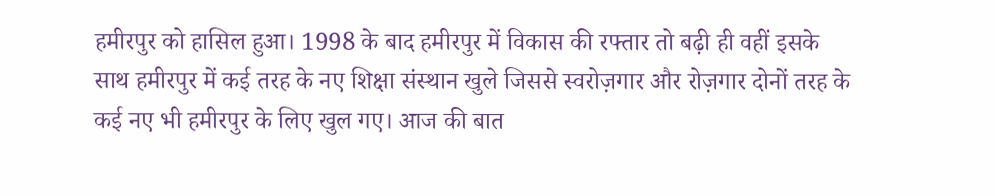हमीरपुर को हासिल हुआ। 1998 के बाद हमीरपुर में विकास की रफ्तार तो बढ़ी ही वहीं इसके साथ हमीरपुर में कई तरह के नए शिक्षा संस्थान खुले जिससे स्वरोज़गार और रोज़गार दोनों तरह के कई नए भी हमीरपुर के लिए खुल गए। आज की बात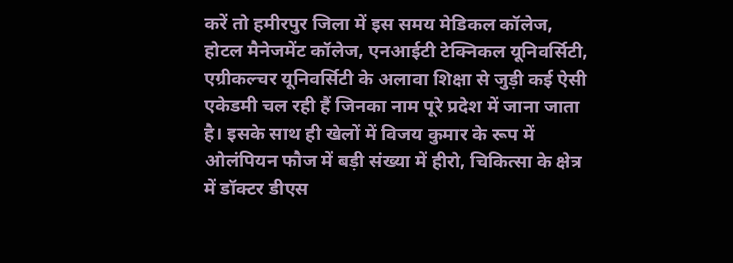करें तो हमीरपुर जिला में इस समय मेडिकल कॉलेज, होटल मैनेजमेंट कॉलेज, एनआईटी टेक्निकल यूनिवर्सिटी, एग्रीकल्चर यूनिवर्सिटी के अलावा शिक्षा से जुड़ी कई ऐसी एकेडमी चल रही हैं जिनका नाम पूरे प्रदेश में जाना जाता है। इसके साथ ही खेलों में विजय कुमार के रूप में ओलंपियन फौज में बड़ी संख्या में हीरो, चिकित्सा के क्षेत्र में डॉक्टर डीएस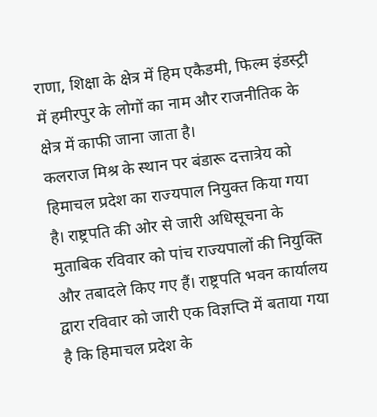राणा, शिक्षा के क्षेत्र में हिम एकैडमी, फिल्म इंडस्ट्री में हमीरपुर के लोगों का नाम और राजनीतिक के क्षेत्र में काफी जाना जाता है।
कलराज मिश्र के स्थान पर बंडारू दत्तात्रेय को हिमाचल प्रदेश का राज्यपाल नियुक्त किया गया है। राष्ट्रपति की ओर से जारी अधिसूचना के मुताबिक रविवार को पांच राज्यपालों की नियुक्ति और तबादले किए गए हैं। राष्ट्रपति भवन कार्यालय द्वारा रविवार को जारी एक विज्ञप्ति में बताया गया है कि हिमाचल प्रदेश के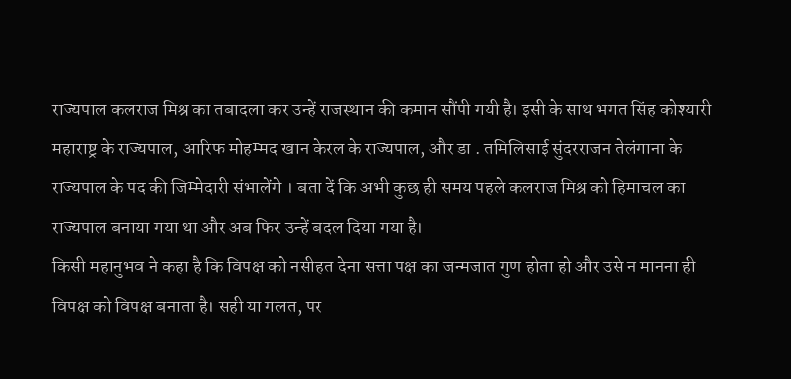राज्यपाल कलराज मिश्र का तबादला कर उन्हें राजस्थान की कमान सौंपी गयी है। इसी के साथ भगत सिंह कोश्यारी महाराष्ट्र के राज्यपाल, आरिफ मोहम्मद खान केरल के राज्यपाल, और डा . तमिलिसाई सुंदरराजन तेलंगाना के राज्यपाल के पद की जिम्मेदारी संभालेंगे । बता दें कि अभी कुछ ही समय पहले कलराज मिश्र को हिमाचल का राज्यपाल बनाया गया था और अब फिर उन्हें बदल दिया गया है।
किसी महानुभव ने कहा है कि विपक्ष को नसीहत देना सत्ता पक्ष का जन्मजात गुण होता हो और उसे न मानना ही विपक्ष को विपक्ष बनाता है। सही या गलत, पर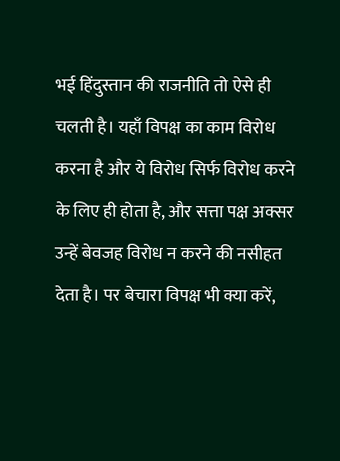भई हिंदुस्तान की राजनीति तो ऐसे ही चलती है। यहाँ विपक्ष का काम विरोध करना है और ये विरोध सिर्फ विरोध करने के लिए ही होता है, और सत्ता पक्ष अक्सर उन्हें बेवजह विरोध न करने की नसीहत देता है। पर बेचारा विपक्ष भी क्या करें,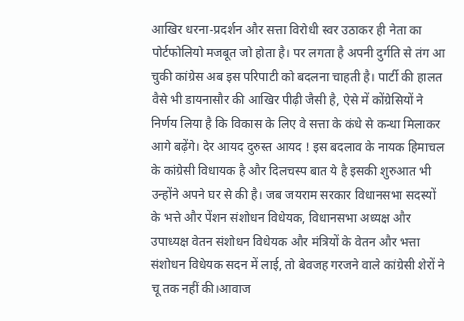आखिर धरना-प्रदर्शन और सत्ता विरोधी स्वर उठाकर ही नेता का पोर्टफोलियो मजबूत जो होता है। पर लगता है अपनी दुर्गति से तंग आ चुकी कांग्रेस अब इस परिपाटी को बदलना चाहती है। पार्टी की हालत वैसे भी डायनासौर की आखिर पीढ़ी जैसी है, ऐसे में कोंग्रेसियों ने निर्णय लिया है कि विकास के लिए वे सत्ता के कंधे से कन्धा मिलाकर आगे बढ़ेंगे। देर आयद दुरुस्त आयद ! इस बदलाव के नायक हिमाचल के कांग्रेसी विधायक है और दिलचस्प बात ये है इसकी शुरुआत भी उन्होंने अपने घर से की है। जब जयराम सरकार विधानसभा सदस्यों के भत्ते और पेंशन संशोधन विधेयक, विधानसभा अध्यक्ष और उपाध्यक्ष वेतन संशोधन विधेयक और मंत्रियों के वेतन और भत्ता संशोधन विधेयक सदन में लाई, तो बेवजह गरजने वाले कांग्रेसी शेरों ने चू तक नहीं की।आवाज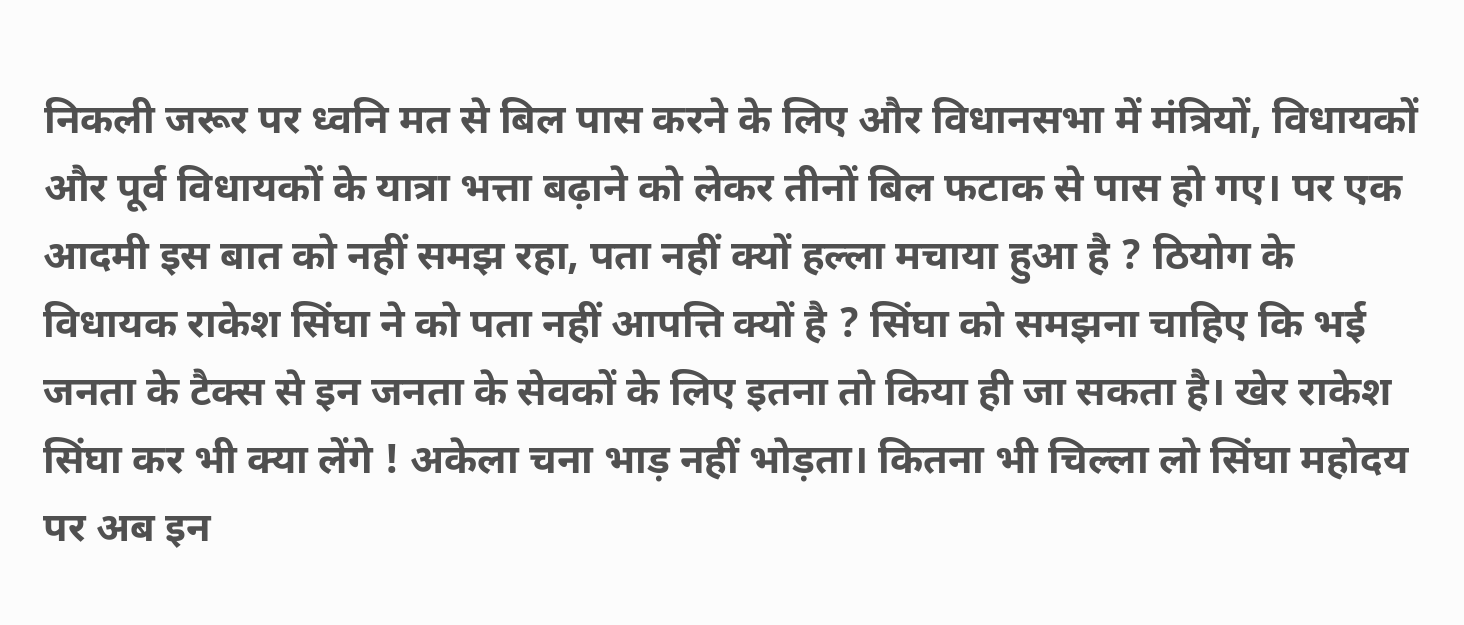निकली जरूर पर ध्वनि मत से बिल पास करने के लिए और विधानसभा में मंत्रियों, विधायकों और पूर्व विधायकों के यात्रा भत्ता बढ़ाने को लेकर तीनों बिल फटाक से पास हो गए। पर एक आदमी इस बात को नहीं समझ रहा, पता नहीं क्यों हल्ला मचाया हुआ है ? ठियोग के विधायक राकेश सिंघा ने को पता नहीं आपत्ति क्यों है ? सिंघा को समझना चाहिए कि भई जनता के टैक्स से इन जनता के सेवकों के लिए इतना तो किया ही जा सकता है। खेर राकेश सिंघा कर भी क्या लेंगे ! अकेला चना भाड़ नहीं भोड़ता। कितना भी चिल्ला लो सिंघा महोदय पर अब इन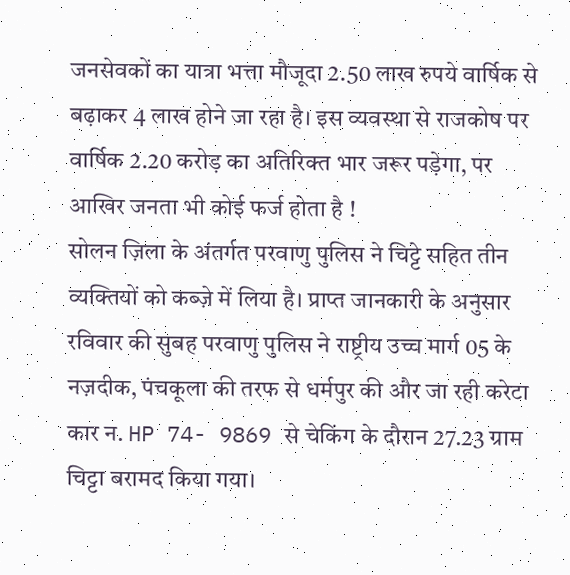जनसेवकों का यात्रा भत्ता मौजूदा 2.50 लाख रुपये वार्षिक से बढ़ाकर 4 लाख होने जा रहा है। इस व्यवस्था से राजकोष पर वार्षिक 2.20 करोड़ का अतिरिक्त भार जरूर पड़ेगा, पर आखिर जनता भी कोई फर्ज होता है !
सोलन ज़िला के अंतर्गत परवाणु पुलिस ने चिट्टे सहित तीन व्यक्तियों को कब्ज़े में लिया है। प्राप्त जानकारी के अनुसार रविवार की सुबह परवाणु पुलिस ने राष्ट्रीय उच्च मार्ग 05 के नज़दीक, पंचकूला की तरफ से धर्मपुर की और जा रही करेटा कार न. HP 74- 9869 से चेकिंग के दौरान 27.23 ग्राम चिट्टा बरामद किया गया।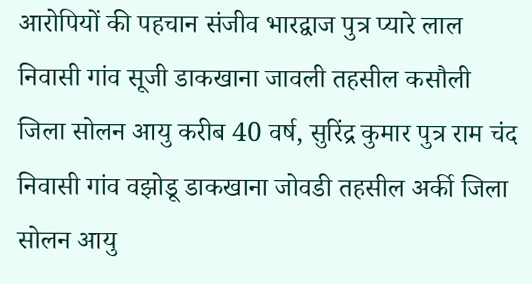आरोपियों की पहचान संजीव भारद्वाज पुत्र प्यारे लाल निवासी गांव सूजी डाकखाना जावली तहसील कसौली जिला सोलन आयु करीब 40 वर्ष, सुरिंद्र कुमार पुत्र राम चंद निवासी गांव वझोडू डाकखाना जोवडी तहसील अर्की जिला सोलन आयु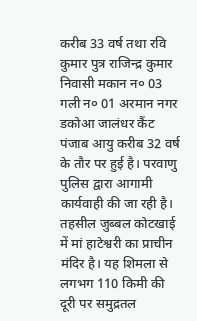करीब 33 वर्ष तथा रवि कुमार पुत्र राजिन्द्र कुमार निवासी मकान न० 03 गली न० 01 अरमान नगर डकोआ जालंधर कैंट पंजाब आयु करीब 32 वर्ष के तौर पर हुई है। परवाणु पुलिस द्वारा आगामी कार्यवाही की जा रही है।
तहसील जुब्बल कोटखाई में मां हाटेश्वरी का प्राचीन मंदिर है। यह शिमला से लगभग 110 किमी की दूरी पर समुद्रतल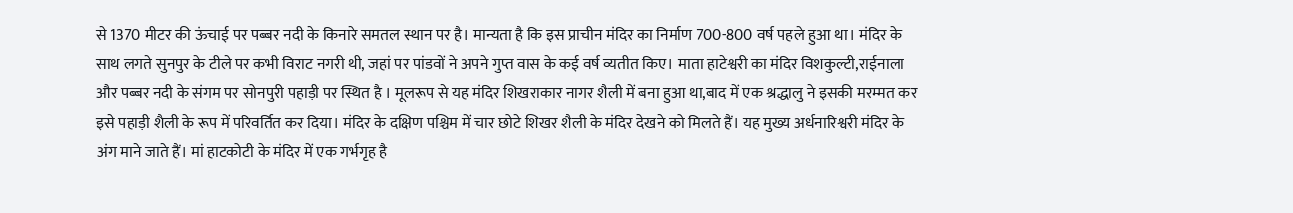से 1370 मीटर की ऊंचाई पर पब्बर नदी के किनारे समतल स्थान पर है। मान्यता है कि इस प्राचीन मंदिर का निर्माण 700-800 वर्ष पहले हुआ था। मंदिर के साथ लगते सुनपुर के टीले पर कभी विराट नगरी थी, जहां पर पांडवों ने अपने गुप्त वास के कई वर्ष व्यतीत किए। माता हाटेश्वरी का मंदिर विशकुल्टी,राईनाला और पब्बर नदी के संगम पर सोनपुरी पहाड़ी पर स्थित है । मूलरूप से यह मंदिर शिखराकार नागर शैली में बना हुआ था,बाद में एक श्रद्धालु ने इसकी मरम्मत कर इसे पहाड़ी शैली के रूप में परिवर्तित कर दिया। मंदिर के दक्षिण पश्चिम में चार छोटे शिखर शैली के मंदिर देखने को मिलते हैं। यह मुख्य अर्धनारिश्वरी मंदिर के अंग माने जाते हैं। मां हाटकोटी के मंदिर में एक गर्भगृह है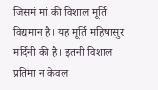जिसमं मां की विशाल मूर्ति विद्यमान है। यह मूर्ति महिषासुर मर्दिनी की है। इतनी विशाल प्रतिमा न केवल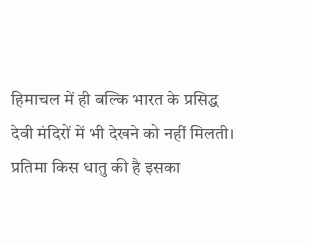हिमाचल में ही बल्कि भारत के प्रसिद्ध देवी मंदिरों में भी देखने को नहीं मिलती। प्रतिमा किस धातु की है इसका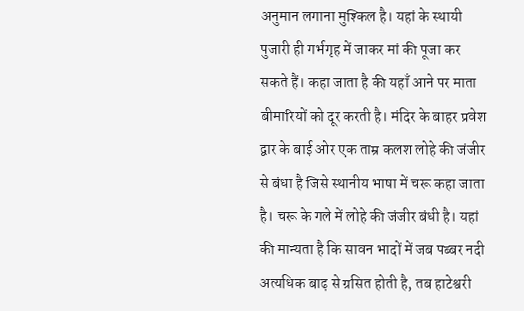अनुमान लगाना मुश्किल है। यहां के स्थायी पुजारी ही गर्भगृह में जाकर मां की पूजा कर सकते हैं। कहा जाता है की यहाँ आने पर माता बीमारियों को दूर करती है। मंदिर के बाहर प्रवेश द्वार के बाई ओर एक ताम्र कलश लोहे की जंजीर से बंधा है जिसे स्थानीय भाषा में चरू कहा जाता है। चरू के गले में लोहे की जंजीर बंधी है। यहां की मान्यता है कि सावन भादों में जब पब्बर नदी अत्यधिक बाढ़ से ग्रसित होती है, तब हाटेश्वरी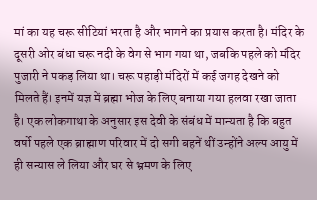मां का यह चरू सीटियां भरता है और भागने का प्रयास करता है। मंदिर के दूसरी ओर बंधा चरू नदी के वेग से भाग गया था, जबकि पहले को मंदिर पुजारी ने पकड़ लिया था। चरू पहाड़ी मंदिरों में कई जगह देखने को मिलते हैं। इनमें यज्ञ में ब्रह्मा भोज के लिए बनाया गया हलवा रखा जाता है। एक लोकगाथा के अनुसार इस देवी के संबंध में मान्यता है कि बहुत वर्षो पहले एक ब्राह्माण परिवार में दो सगी बहनें थीं उन्होंने अल्प आयु में ही सन्यास ले लिया और घर से भ्रमण के लिए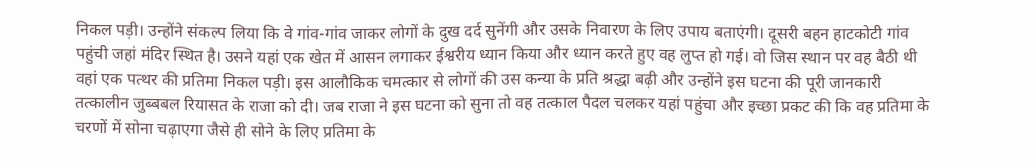निकल पड़ी। उन्होंने संकल्प लिया कि वे गांव-गांव जाकर लोगों के दुख दर्द सुनेंगी और उसके निवारण के लिए उपाय बताएंगी। दूसरी बहन हाटकोटी गांव पहुंची जहां मंदिर स्थित है। उसने यहां एक खेत में आसन लगाकर ईश्वरीय ध्यान किया और ध्यान करते हुए वह लुप्त हो गई। वो जिस स्थान पर वह बैठी थी वहां एक पत्थर की प्रतिमा निकल पड़ी। इस आलौकिक चमत्कार से लोगों की उस कन्या के प्रति श्रद्धा बढ़ी और उन्होंने इस घटना की पूरी जानकारी तत्कालीन जुब्बबल रियासत के राजा को दी। जब राजा ने इस घटना को सुना तो वह तत्काल पैदल चलकर यहां पहुंचा और इच्छा प्रकट की कि वह प्रतिमा के चरणों में सोना चढ़ाएगा जैसे ही सोने के लिए प्रतिमा के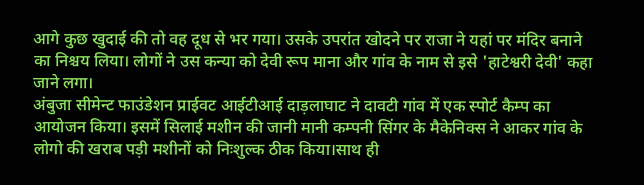आगे कुछ खुदाई की तो वह दूध से भर गया। उसके उपरांत खोदने पर राजा ने यहां पर मंदिर बनाने का निश्चय लिया। लोगों ने उस कन्या को देवी रूप माना और गांव के नाम से इसे 'हाटेश्वरी देवी' कहा जाने लगा।
अंबुजा सीमेन्ट फाउंडेशन प्राईवट आईटीआई दाड़लाघाट ने दावटी गांव में एक स्पोर्ट कैम्प का आयोजन किया। इसमें सिलाई मशीन की जानी मानी कम्पनी सिंगर के मैकेनिक्स ने आकर गांव के लोगो की खराब पड़ी मशीनों को निःशुल्क ठीक किया।साथ ही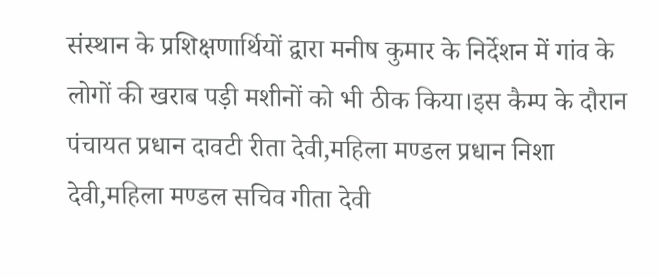संस्थान के प्रशिक्षणार्थियों द्वारा मनीष कुमार के निर्देशन में गांव के लोगों की खराब पड़ी मशीनों को भी ठीक किया।इस कैम्प के दौरान पंचायत प्रधान दावटी रीता देवी,महिला मण्डल प्रधान निशा देवी,महिला मण्डल सचिव गीता देवी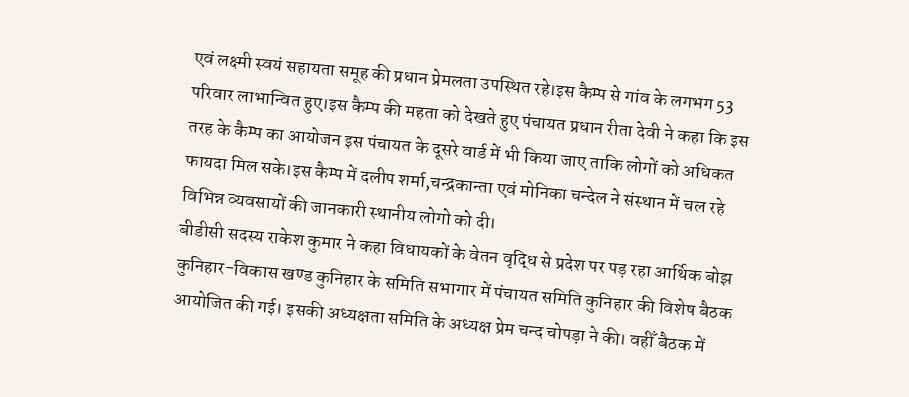एवं लक्ष्मी स्वयं सहायता समूह की प्रधान प्रेमलता उपस्थित रहे।इस कैम्प से गांव के लगभग 53 परिवार लाभान्वित हुए।इस कैम्प की महता को देखते हुए पंचायत प्रधान रीता देवी ने कहा कि इस तरह के कैम्प का आयोजन इस पंचायत के दूसरे वार्ड में भी किया जाए ताकि लोगों को अधिकत फायदा मिल सके।इस कैम्प में दलीप शर्मा,चन्द्रकान्ता एवं मोनिका चन्देल ने संस्थान में चल रहे विभिन्न व्यवसायों की जानकारी स्थानीय लोगो को दी।
बीडीसी सदस्य राकेश कुमार ने कहा विधायकों के वेतन वृद्धि से प्रदेश पर पड़ रहा आर्थिक बोझ कुनिहार-विकास खण्ड कुनिहार के समिति सभागार में पंचायत समिति कुनिहार की विशेष बैठक आयोजित की गई। इसकी अध्यक्षता समिति के अध्यक्ष प्रेम चन्द चोपड़ा ने की। वहीँ बैठक में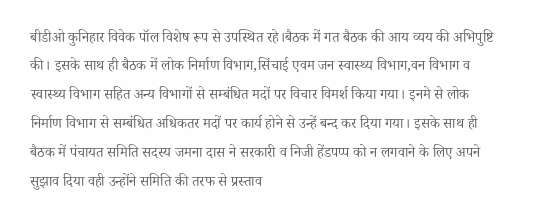बीडीओ कुनिहार विवेक पॉल विशेष रूप से उपस्थित रहे।बैठक में गत बैठक की आय व्यय की अभिपुष्टि की। इसके साथ ही बैठक में लोक निर्माण विभाग,सिंचाई एवम जन स्वास्थ्य विभाग,वन विभाग व स्वास्थ्य विभाग सहित अन्य विभागों से सम्बंधित मदों पर विचार विमर्श किया गया। इनमे से लोक निर्माण विभाग से सम्बंधित अधिकतर मदों पर कार्य होने से उन्हें बन्द कर दिया गया। इसके साथ ही बैठक में पंचायत समिति सदस्य जमना दास ने सरकारी व निजी हेंडपप्प को न लगवाने के लिए अपने सुझाव दिया वही उन्होंने समिति की तरफ से प्रस्ताव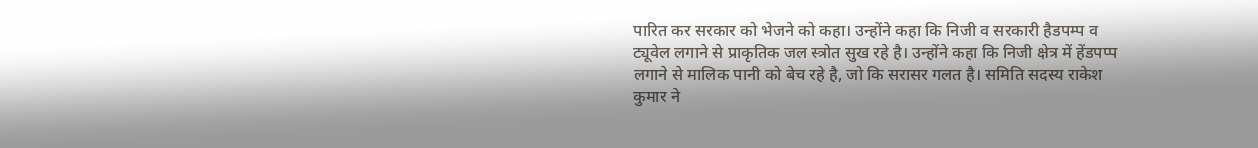पारित कर सरकार को भेजने को कहा। उन्होंने कहा कि निजी व सरकारी हैडपम्प व ट्यूवेल लगाने से प्राकृतिक जल स्त्रोत सुख रहे है। उन्होंने कहा कि निजी क्षेत्र में हेंडपप्प लगाने से मालिक पानी को बेच रहे है, जो कि सरासर गलत है। समिति सदस्य राकेश कुमार ने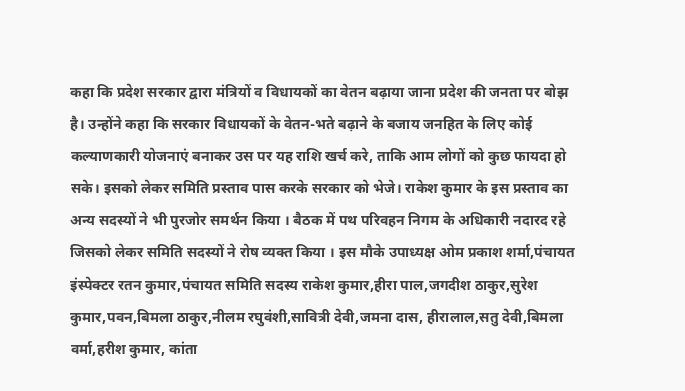कहा कि प्रदेश सरकार द्वारा मंत्रियों व विधायकों का वेतन बढ़ाया जाना प्रदेश की जनता पर बोझ है। उन्होंने कहा कि सरकार विधायकों के वेतन-भते बढ़ाने के बजाय जनहित के लिए कोई कल्याणकारी योजनाएं बनाकर उस पर यह राशि खर्च करे, ताकि आम लोगों को कुछ फायदा हो सके। इसको लेकर समिति प्रस्ताव पास करके सरकार को भेजे। राकेश कुमार के इस प्रस्ताव का अन्य सदस्यों ने भी पुरजोर समर्थन किया । बैठक में पथ परिवहन निगम के अधिकारी नदारद रहे जिसको लेकर समिति सदस्यों ने रोष व्यक्त किया । इस मौके उपाध्यक्ष ओम प्रकाश शर्मा,पंचायत इंस्पेक्टर रतन कुमार,पंचायत समिति सदस्य राकेश कुमार,हीरा पाल,जगदीश ठाकुर,सुरेश कुमार,पवन,बिमला ठाकुर,नीलम रघुवंशी,सावित्री देवी,जमना दास, हीरालाल,सतु देवी,बिमला वर्मा,हरीश कुमार, कांता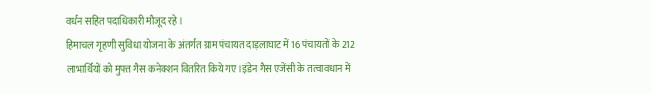वर्धन सहित पदाधिकारी मौजूद रहे ।
हिमाचल गृहणी सुविधा योजना के अंतर्गत ग्राम पंचायत दाड़लाघाट में 16 पंचायतों के 212 लाभार्थियों को मुफ्त गैस कनेक्शन वितरित किये गए।इंडेन गैस एजेंसी के तत्वावधान में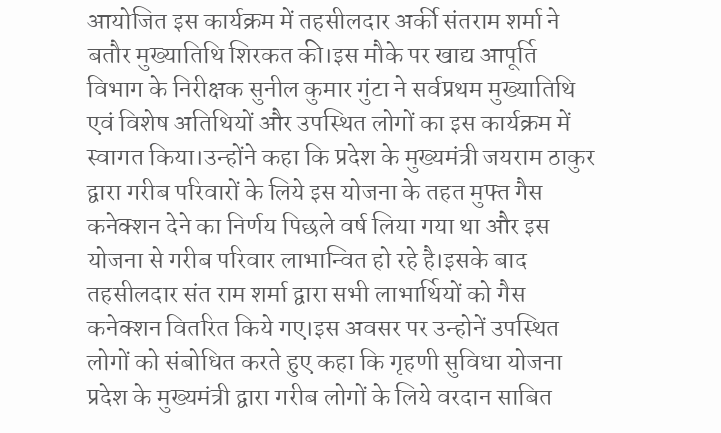आयोजित इस कार्यक्रम में तहसीलदार अर्की संतराम शर्मा ने बतौर मुख्यातिथि शिरकत की।इस मौके पर खाद्य आपूर्ति विभाग के निरीक्षक सुनील कुमार गुंटा ने सर्वप्रथम मुख्यातिथि एवं विशेष अतिथियों और उपस्थित लोगों का इस कार्यक्रम में स्वागत किया।उन्होंने कहा कि प्रदेश के मुख्यमंत्री जयराम ठाकुर द्वारा गरीब परिवारों के लिये इस योजना के तहत मुफ्त गैस कनेक्शन देने का निर्णय पिछले वर्ष लिया गया था और इस योजना से गरीब परिवार लाभान्वित हो रहे है।इसके बाद तहसीलदार संत राम शर्मा द्वारा सभी लाभार्थियों को गैस कनेक्शन वितरित किये गए।इस अवसर पर उन्होनें उपस्थित लोगों को संबोधित करते हुए कहा कि गृहणी सुविधा योजना प्रदेश के मुख्यमंत्री द्वारा गरीब लोगों के लिये वरदान साबित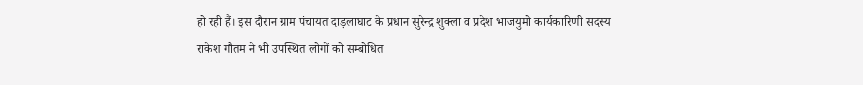हो रही हैं। इस दौरान ग्राम पंचायत दाड़लाघाट के प्रधान सुरेन्द्र शुक्ला व प्रदेश भाजयुमो कार्यकारिणी सदस्य राकेश गौतम ने भी उपस्थित लोगों को सम्बोधित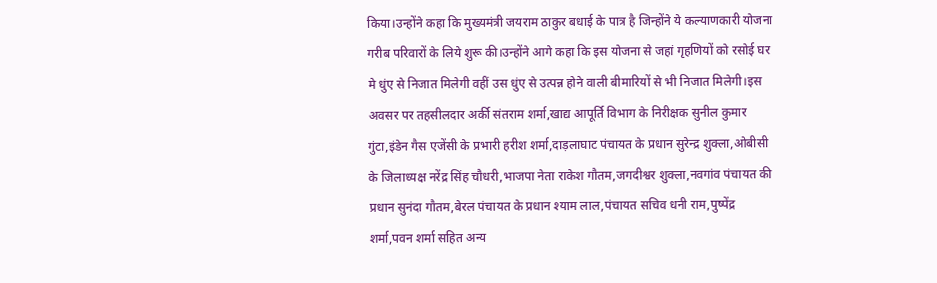किया।उन्होंने कहा कि मुख्यमंत्री जयराम ठाकुर बधाई के पात्र है जिन्होंने ये कल्याणकारी योजना गरीब परिवारों के लिये शुरू की।उन्होंने आगे कहा कि इस योजना से जहां गृहणियों को रसोई घर मे धुंए से निजात मिलेगी वहीं उस धुंए से उत्पन्न होने वाली बीमारियों से भी निजात मिलेगी।इस अवसर पर तहसीलदार अर्की संतराम शर्मा,खाद्य आपूर्ति विभाग के निरीक्षक सुनील कुमार गुंटा,इंडेन गैस एजेंसी के प्रभारी हरीश शर्मा,दाड़लाघाट पंचायत के प्रधान सुरेन्द्र शुक्ला,ओबीसी के जिलाध्यक्ष नरेंद्र सिंह चौधरी,भाजपा नेता राकेश गौतम,जगदीश्वर शुक्ला,नवगांव पंचायत की प्रधान सुनंदा गौतम,बेरल पंचायत के प्रधान श्याम लाल,पंचायत सचिव धनी राम,पुष्पेंद्र शर्मा,पवन शर्मा सहित अन्य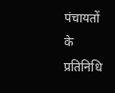पंचायतों के प्रतिनिधि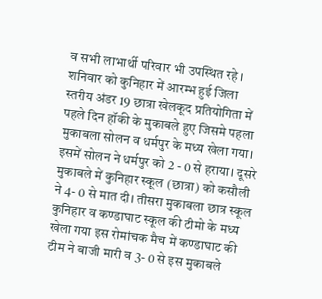व सभी लाभार्थी परिवार भी उपस्थित रहे ।
शनिवार को कुनिहार में आरम्भ हुई जिला स्तरीय अंडर 19 छात्रा खेलकूद प्रतियोगिता में पहले दिन हॉकी के मुकाबले हुए जिसमे पहला मुकाबला सोलन व धर्मपुर के मध्य खेला गया। इसमें सोलन ने धर्मपुर को 2 - 0 से हराया। दूसरे मुकाबले में कुनिहार स्कूल (छात्रा) को कसौली ने 4- 0 से मात दी। तीसरा मुकाबला छात्र स्कूल कुनिहार व कण्डाघाट स्कूल की टीमो के मध्य खेला गया इस रोमांचक मैच में कण्डाघाट की टीम ने बाजी मारी व 3- 0 से इस मुकाबले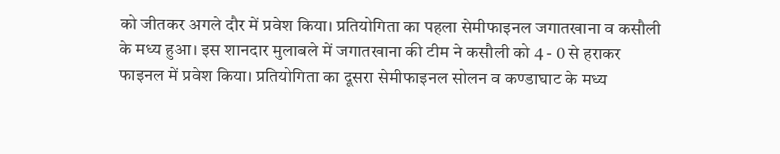को जीतकर अगले दौर में प्रवेश किया। प्रतियोगिता का पहला सेमीफाइनल जगातखाना व कसौली के मध्य हुआ। इस शानदार मुलाबले में जगातखाना की टीम ने कसौली को 4 - 0 से हराकर फाइनल में प्रवेश किया। प्रतियोगिता का दूसरा सेमीफाइनल सोलन व कण्डाघाट के मध्य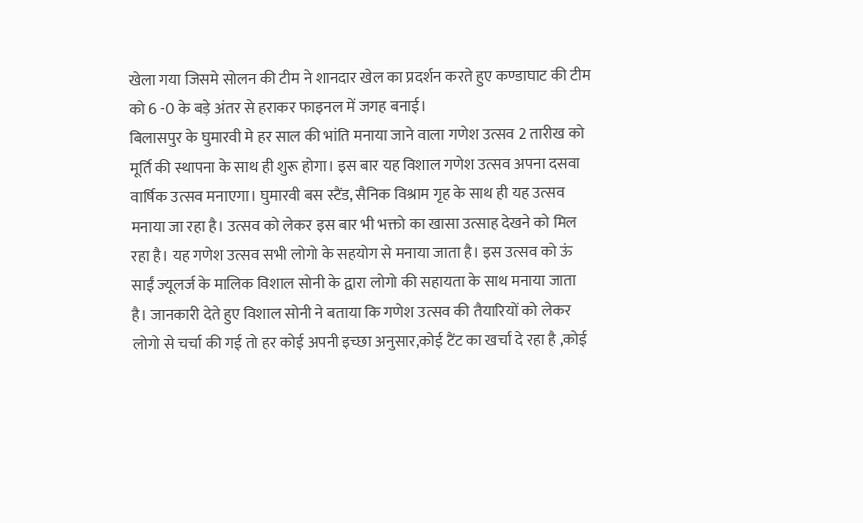खेला गया जिसमे सोलन की टीम ने शानदार खेल का प्रदर्शन करते हुए कण्डाघाट की टीम को 6 -0 के बड़े अंतर से हराकर फाइनल में जगह बनाई।
बिलासपुर के घुमारवी मे हर साल की भांति मनाया जाने वाला गणेश उत्सव 2 तारीख को मूर्ति की स्थापना के साथ ही शुरू होगा। इस बार यह विशाल गणेश उत्सव अपना दसवा वार्षिक उत्सव मनाएगा। घुमारवी बस स्टैंड, सैनिक विश्राम गृह के साथ ही यह उत्सव मनाया जा रहा है। उत्सव को लेकर इस बार भी भक्तो का खासा उत्साह देखने को मिल रहा है। यह गणेश उत्सव सभी लोगो के सहयोग से मनाया जाता है। इस उत्सव को ऊं साईं ज्यूलर्ज के मालिक विशाल सोनी के द्वारा लोगो की सहायता के साथ मनाया जाता है। जानकारी देते हुए विशाल सोनी ने बताया कि गणेश उत्सव की तैयारियों को लेकर लोगो से चर्चा की गई तो हर कोई अपनी इच्छा अनुसार,कोई टैंट का खर्चा दे रहा है ,कोई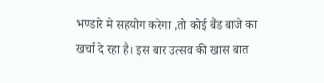भण्डारे मे सहयोग करेगा ,तो कोई बैंड बाजे का खर्चा दे रहा है। इस बार उत्सव की खास बात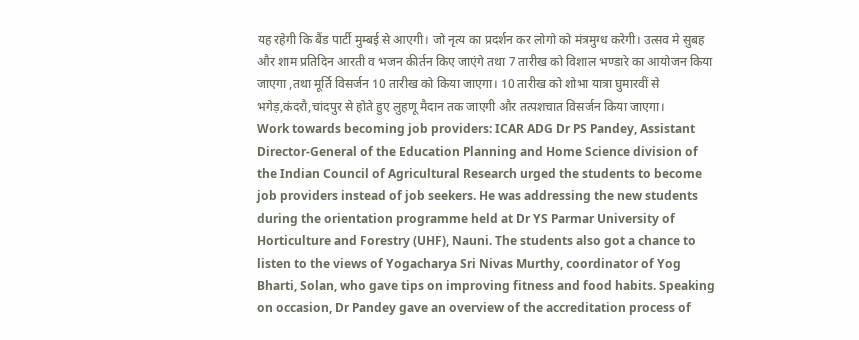यह रहेगी कि बैंड पार्टी मुम्बई से आएगी। जो नृत्य का प्रदर्शन कर लोगो को मंत्रमुग्ध करेगी। उत्सव मे सुबह और शाम प्रतिदिन आरती व भजन कीर्तन किए जाएंगे तथा 7 तारीख को विशाल भण्डारे का आयोजन किया जाएगा ,तथा मूर्ति विसर्जन 10 तारीख को किया जाएगा। 10 तारीख को शोभा यात्रा घुमारवीं से भगेड़,कंदरौ,चांदपुर से होते हुए लुहणू मैदान तक जाएगी और तत्पशचात विसर्जन किया जाएगा।
Work towards becoming job providers: ICAR ADG Dr PS Pandey, Assistant Director-General of the Education Planning and Home Science division of the Indian Council of Agricultural Research urged the students to become job providers instead of job seekers. He was addressing the new students during the orientation programme held at Dr YS Parmar University of Horticulture and Forestry (UHF), Nauni. The students also got a chance to listen to the views of Yogacharya Sri Nivas Murthy, coordinator of Yog Bharti, Solan, who gave tips on improving fitness and food habits. Speaking on occasion, Dr Pandey gave an overview of the accreditation process of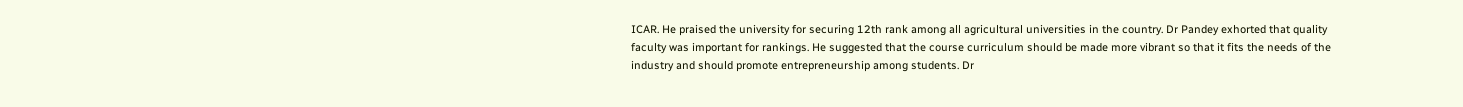ICAR. He praised the university for securing 12th rank among all agricultural universities in the country. Dr Pandey exhorted that quality faculty was important for rankings. He suggested that the course curriculum should be made more vibrant so that it fits the needs of the industry and should promote entrepreneurship among students. Dr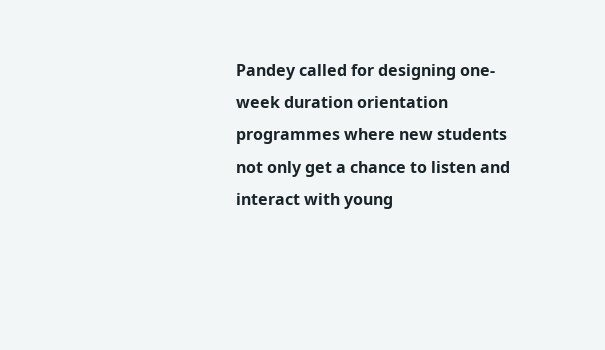Pandey called for designing one-week duration orientation programmes where new students not only get a chance to listen and interact with young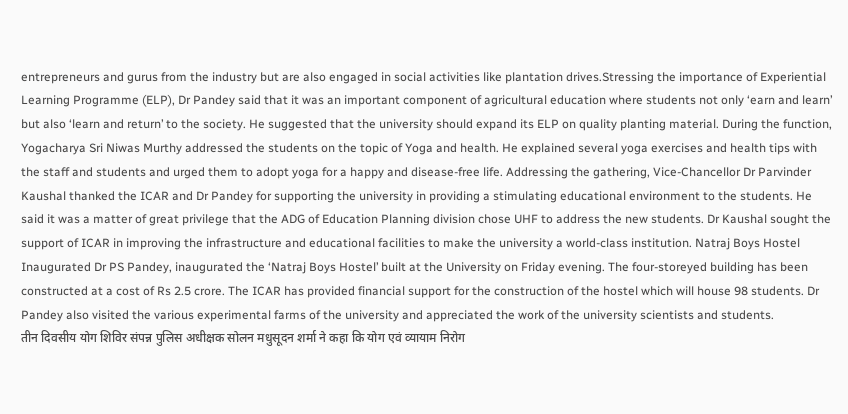entrepreneurs and gurus from the industry but are also engaged in social activities like plantation drives.Stressing the importance of Experiential Learning Programme (ELP), Dr Pandey said that it was an important component of agricultural education where students not only ‘earn and learn’ but also ‘learn and return’ to the society. He suggested that the university should expand its ELP on quality planting material. During the function, Yogacharya Sri Niwas Murthy addressed the students on the topic of Yoga and health. He explained several yoga exercises and health tips with the staff and students and urged them to adopt yoga for a happy and disease-free life. Addressing the gathering, Vice-Chancellor Dr Parvinder Kaushal thanked the ICAR and Dr Pandey for supporting the university in providing a stimulating educational environment to the students. He said it was a matter of great privilege that the ADG of Education Planning division chose UHF to address the new students. Dr Kaushal sought the support of ICAR in improving the infrastructure and educational facilities to make the university a world-class institution. Natraj Boys Hostel Inaugurated Dr PS Pandey, inaugurated the ‘Natraj Boys Hostel’ built at the University on Friday evening. The four-storeyed building has been constructed at a cost of Rs 2.5 crore. The ICAR has provided financial support for the construction of the hostel which will house 98 students. Dr Pandey also visited the various experimental farms of the university and appreciated the work of the university scientists and students.
तीन दिवसीय योग शिविर संपन्न पुलिस अधीक्षक सोलन मधुसूदन शर्मा ने कहा कि योग एवं व्यायाम निरोग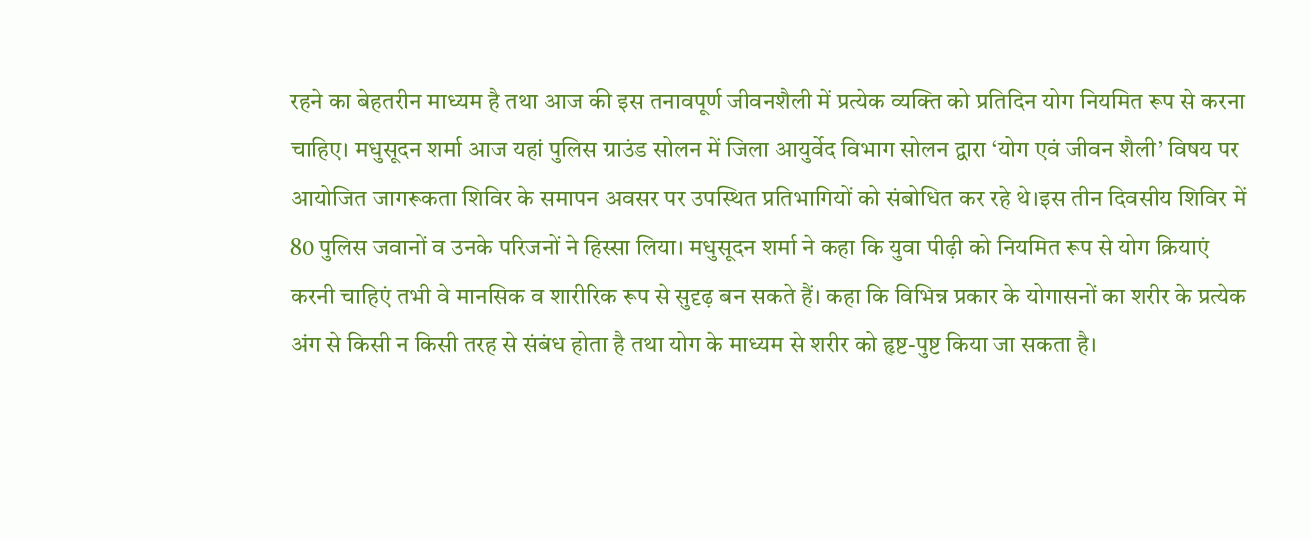रहने का बेहतरीन माध्यम है तथा आज की इस तनावपूर्ण जीवनशैली में प्रत्येक व्यक्ति को प्रतिदिन योग नियमित रूप से करना चाहिए। मधुसूदन शर्मा आज यहां पुलिस ग्राउंड सोलन में जिला आयुर्वेद विभाग सोलन द्वारा ‘योग एवं जीवन शैली’ विषय पर आयोजित जागरूकता शिविर के समापन अवसर पर उपस्थित प्रतिभागियों को संबोधित कर रहे थे।इस तीन दिवसीय शिविर में 80 पुलिस जवानों व उनके परिजनों ने हिस्सा लिया। मधुसूदन शर्मा ने कहा कि युवा पीढ़ी को नियमित रूप से योग क्रियाएं करनी चाहिएं तभी वे मानसिक व शारीरिक रूप से सुदृढ़ बन सकते हैं। कहा कि विभिन्न प्रकार के योगासनों का शरीर के प्रत्येक अंग से किसी न किसी तरह से संबंध होता है तथा योग के माध्यम से शरीर को हृष्ट-पुष्ट किया जा सकता है।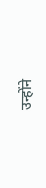उन्होंने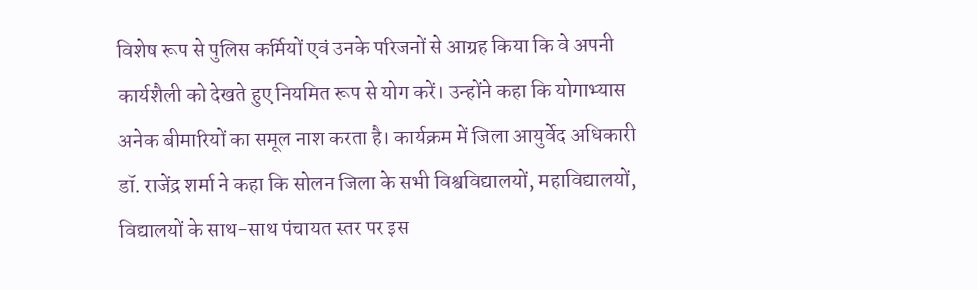विशेष रूप से पुलिस कर्मियों एवं उनके परिजनों से आग्रह किया कि वे अपनी कार्यशैली को देखते हुए नियमित रूप से योग करें। उन्होंने कहा कि योगाभ्यास अनेक बीमारियों का समूल नाश करता है। कार्यक्रम में जिला आयुर्वेद अधिकारी डॉ. राजेंद्र शर्मा ने कहा कि सोलन जिला के सभी विश्वविद्यालयों, महाविद्यालयों, विद्यालयों के साथ-साथ पंचायत स्तर पर इस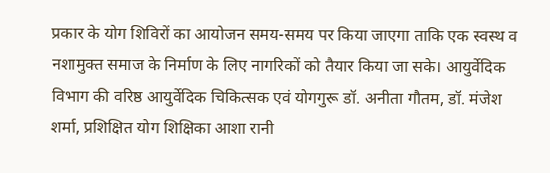प्रकार के योग शिविरों का आयोजन समय-समय पर किया जाएगा ताकि एक स्वस्थ व नशामुक्त समाज के निर्माण के लिए नागरिकों को तैयार किया जा सके। आयुर्वेदिक विभाग की वरिष्ठ आयुर्वेदिक चिकित्सक एवं योगगुरू डॉ. अनीता गौतम, डॉ. मंजेश शर्मा, प्रशिक्षित योग शिक्षिका आशा रानी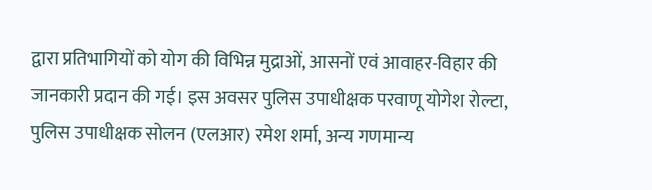द्वारा प्रतिभागियों को योग की विभिन्न मुद्राओं, आसनों एवं आवाहर-विहार की जानकारी प्रदान की गई। इस अवसर पुलिस उपाधीक्षक परवाणू योगेश रोल्टा, पुलिस उपाधीक्षक सोलन (एलआर) रमेश शर्मा, अन्य गणमान्य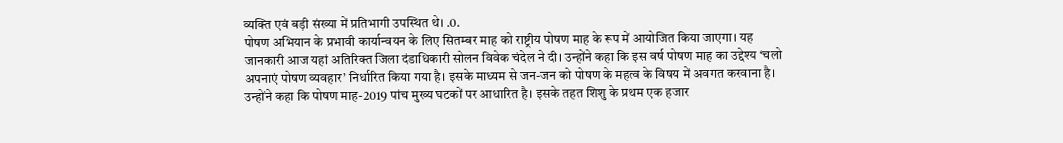व्यक्ति एवं बड़ी संख्या में प्रतिभागी उपस्थित थे। .0.
पोषण अभियान के प्रभावी कार्यान्वयन के लिए सितम्बर माह को राष्ट्रीय पोषण माह के रूप में आयोजित किया जाएगा। यह जानकारी आज यहां अतिरिक्त जिला दंडाधिकारी सोलन विवेक चंदेल ने दी। उन्होंने कहा कि इस वर्ष पोषण माह का उद्देश्य ‘चलो अपनाएं पोषण व्यवहार’ निर्धारित किया गया है। इसके माध्यम से जन-जन को पोषण के महत्व के विषय में अवगत करवाना है। उन्होंने कहा कि पोषण माह-2019 पांच मुख्य घटकों पर आधारित है। इसके तहत शिशु के प्रथम एक हजार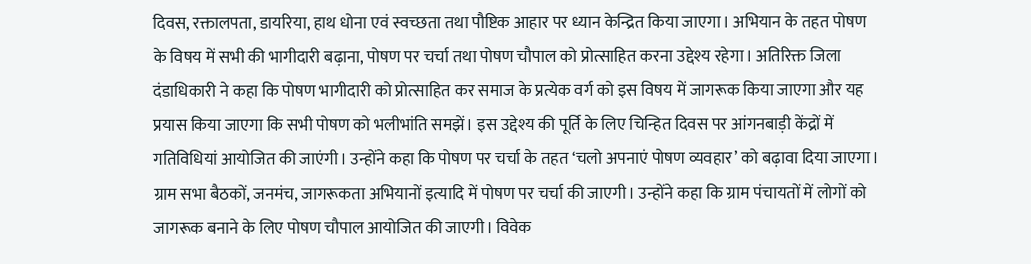दिवस, रक्तालपता, डायरिया, हाथ धोना एवं स्वच्छता तथा पौष्टिक आहार पर ध्यान केन्द्रित किया जाएगा। अभियान के तहत पोषण के विषय में सभी की भागीदारी बढ़ाना, पोषण पर चर्चा तथा पोषण चौपाल को प्रोत्साहित करना उद्देश्य रहेगा। अतिरिक्त जिला दंडाधिकारी ने कहा कि पोषण भागीदारी को प्रोत्साहित कर समाज के प्रत्येक वर्ग को इस विषय में जागरूक किया जाएगा और यह प्रयास किया जाएगा कि सभी पोषण को भलीभांति समझें। इस उद्देश्य की पूर्ति के लिए चिन्हित दिवस पर आंगनबाड़ी केंद्रों में गतिविधियां आयोजित की जाएंगी। उन्होंने कहा कि पोषण पर चर्चा के तहत ‘चलो अपनाएं पोषण व्यवहार’ को बढ़ावा दिया जाएगा। ग्राम सभा बैठकों, जनमंच, जागरूकता अभियानों इत्यादि में पोषण पर चर्चा की जाएगी। उन्होंने कहा कि ग्राम पंचायतों में लोगों को जागरूक बनाने के लिए पोषण चौपाल आयोजित की जाएगी। विवेक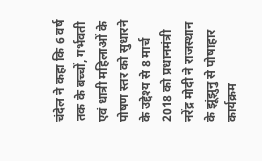चंदेल ने कहा कि 6 वर्ष तक के बच्चों, गर्भवती एवं धात्री महिलाओं के पोषण स्तर को सुधारने के उद्देश्य से 8 मार्च 2018 को प्रधानमंत्री नरेंद्र मोदी ने राजस्थान के झूंझुनु से पोषाहार कार्यक्रम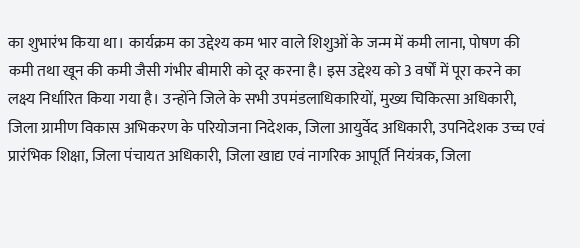का शुभारंभ किया था। कार्यक्रम का उद्देश्य कम भार वाले शिशुओं के जन्म में कमी लाना, पोषण की कमी तथा खून की कमी जैसी गंभीर बीमारी को दूर करना है। इस उद्देश्य को 3 वर्षों में पूरा करने का लक्ष्य निर्धारित किया गया है। उन्होंने जिले के सभी उपमंडलाधिकारियों, मुख्य चिकित्सा अधिकारी, जिला ग्रामीण विकास अभिकरण के परियोजना निदेशक, जिला आयुर्वेद अधिकारी, उपनिदेशक उच्च एवं प्रारंभिक शिक्षा, जिला पंचायत अधिकारी, जिला खाद्य एवं नागरिक आपूर्ति नियंत्रक, जिला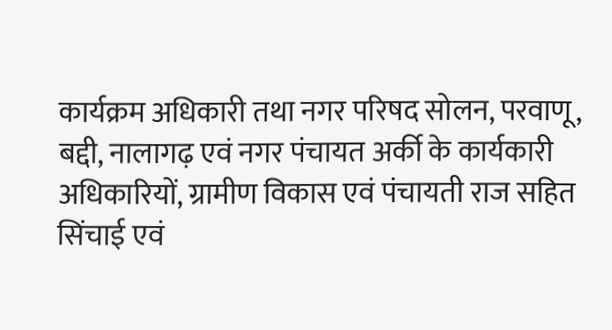कार्यक्रम अधिकारी तथा नगर परिषद सोलन, परवाणू, बद्दी, नालागढ़ एवं नगर पंचायत अर्की के कार्यकारी अधिकारियों, ग्रामीण विकास एवं पंचायती राज सहित सिंचाई एवं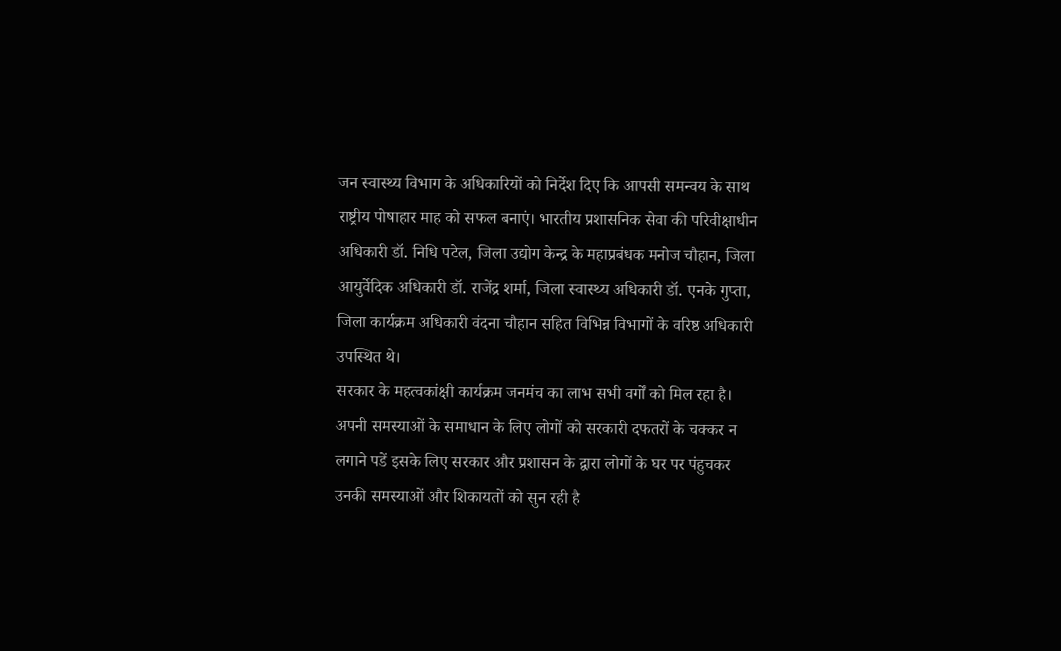जन स्वास्थ्य विभाग के अधिकारियों को निर्देश दिए कि आपसी समन्वय के साथ राष्ट्रीय पोषाहार माह को सफल बनाएं। भारतीय प्रशासनिक सेवा की परिवीक्षाधीन अधिकारी डॉ. निधि पटेल, जिला उद्योग केन्द्र के महाप्रबंधक मनोज चौहान, जिला आयुर्वेदिक अधिकारी डॉ. राजेंद्र शर्मा, जिला स्वास्थ्य अधिकारी डॉ. एनके गुप्ता, जिला कार्यक्रम अधिकारी वंदना चौहान सहित विभिन्न विभागों के वरिष्ठ अधिकारी उपस्थित थे।
सरकार के महत्वकांक्षी कार्यक्रम जनमंच का लाभ सभी वर्गों को मिल रहा है। अपनी समस्याओं के समाधान के लिए लोगों को सरकारी दफतरों के चक्कर न लगाने पडें इसके लिए सरकार और प्रशासन के द्वारा लोगों के घर पर पंहुचकर उनकी समस्याओं और शिकायतों को सुन रही है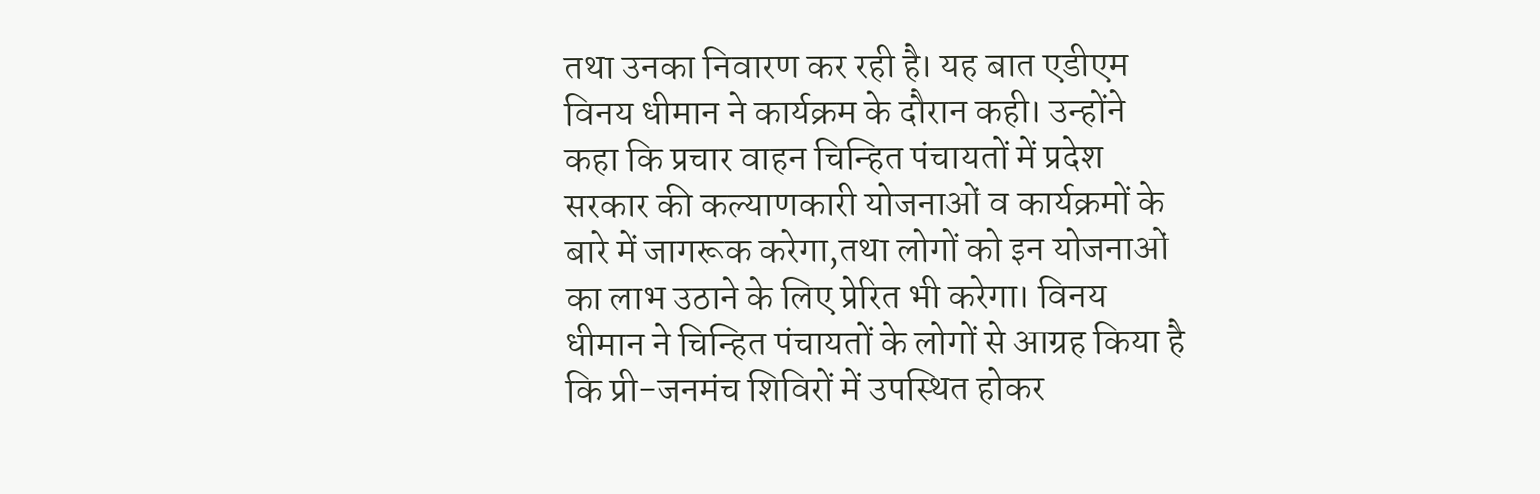तथा उनका निवारण कर रही है। यह बात एडीएम विनय धीमान ने कार्यक्रम के दौरान कही। उन्होंने कहा कि प्रचार वाहन चिन्हित पंचायतों में प्रदेश सरकार की कल्याणकारी योजनाओं व कार्यक्रमों के बारे में जागरूक करेगा,तथा लोगों को इन योजनाओं का लाभ उठाने के लिए प्रेरित भी करेगा। विनय धीमान ने चिन्हित पंचायतों के लोगों से आग्रह किया है कि प्री-जनमंच शिविरों में उपस्थित होकर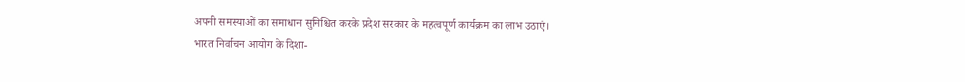अपनी समस्याओं का समाधान सुनिश्चित करके प्रदेश सरकार के महत्वपूर्ण कार्यक्रम का लाभ उठाएं।
भारत निर्वाचन आयोग के दिशा-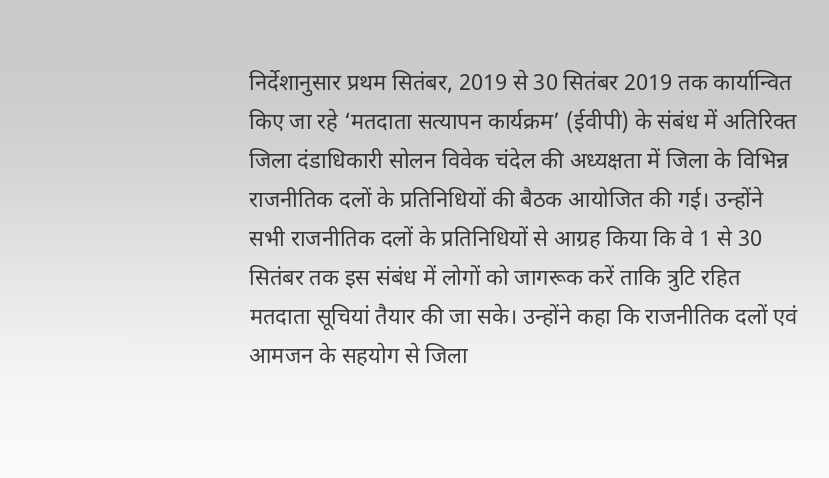निर्देशानुसार प्रथम सितंबर, 2019 से 30 सितंबर 2019 तक कार्यान्वित किए जा रहे ‘मतदाता सत्यापन कार्यक्रम’ (ईवीपी) के संबंध में अतिरिक्त जिला दंडाधिकारी सोलन विवेक चंदेल की अध्यक्षता में जिला के विभिन्न राजनीतिक दलों के प्रतिनिधियों की बैठक आयोजित की गई। उन्होंने सभी राजनीतिक दलों के प्रतिनिधियों से आग्रह किया कि वे 1 से 30 सितंबर तक इस संबंध में लोगों को जागरूक करें ताकि त्रुटि रहित मतदाता सूचियां तैयार की जा सके। उन्होंने कहा कि राजनीतिक दलों एवं आमजन के सहयोग से जिला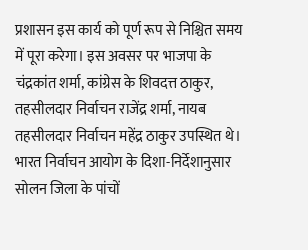प्रशासन इस कार्य को पूर्ण रूप से निश्चित समय में पूरा करेगा। इस अवसर पर भाजपा के चंद्रकांत शर्मा, कांग्रेस के शिवदत्त ठाकुर, तहसीलदार निर्वाचन राजेंद्र शर्मा, नायब तहसीलदार निर्वाचन महेंद्र ठाकुर उपस्थित थे।
भारत निर्वाचन आयोग के दिशा-निर्देशानुसार सोलन जिला के पांचों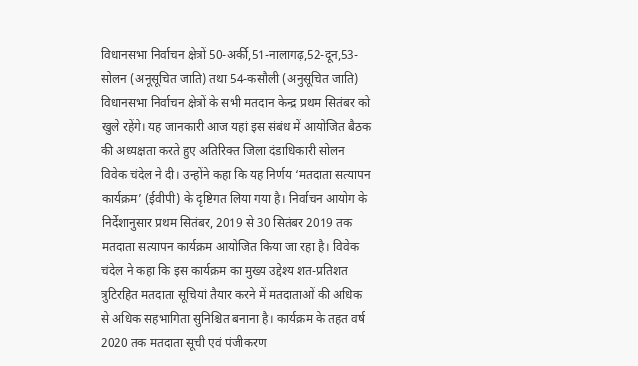विधानसभा निर्वाचन क्षेत्रों 50-अर्की,51-नालागढ़,52-दून,53-सोलन (अनूसूचित जाति) तथा 54-कसौली (अनुसूचित जाति) विधानसभा निर्वाचन क्षेत्रों के सभी मतदान केन्द्र प्रथम सितंबर को खुले रहेंगे। यह जानकारी आज यहां इस संबंध में आयोजित बैठक की अध्यक्षता करते हुए अतिरिक्त जिला दंडाधिकारी सोलन विवेक चंदेल ने दी। उन्होंने कहा कि यह निर्णय ‘मतदाता सत्यापन कार्यक्रम’ (ईवीपी) के दृष्टिगत लिया गया है। निर्वाचन आयोग के निर्देशानुसार प्रथम सितंबर, 2019 से 30 सितंबर 2019 तक मतदाता सत्यापन कार्यक्रम आयोजित किया जा रहा है। विवेक चंदेल ने कहा कि इस कार्यक्रम का मुख्य उद्देश्य शत-प्रतिशत त्रुटिरहित मतदाता सूचियां तैयार करने में मतदाताओं की अधिक से अधिक सहभागिता सुनिश्चित बनाना है। कार्यक्रम के तहत वर्ष 2020 तक मतदाता सूची एवं पंजीकरण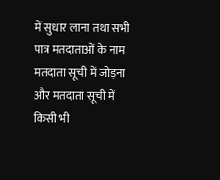में सुधार लाना तथा सभी पात्र मतदाताओं के नाम मतदाता सूची में जोड़ना और मतदाता सूची में किसी भी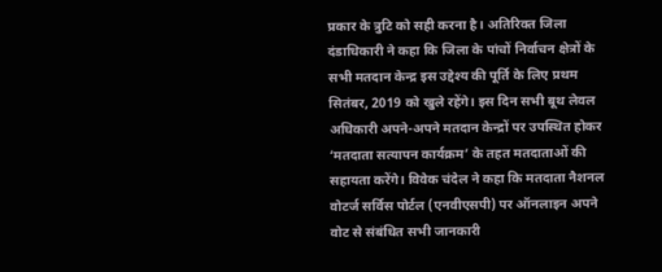प्रकार के त्रुटि को सही करना है। अतिरिक्त जिला दंडाधिकारी ने कहा कि जिला के पांचों निर्वाचन क्षेत्रों के सभी मतदान केन्द्र इस उद्देश्य की पूर्ति के लिए प्रथम सितंबर, 2019 को खुले रहेंगे। इस दिन सभी बूथ लेवल अधिकारी अपने-अपने मतदान केन्द्रों पर उपस्थित होकर ‘मतदाता सत्यापन कार्यक्रम’ के तहत मतदाताओं की सहायता करेंगे। विवेक चंदेल ने कहा कि मतदाता नैशनल वोटर्ज सर्विस पोर्टल (एनवीएसपी) पर ऑनलाइन अपने वोट से संबंधित सभी जानकारी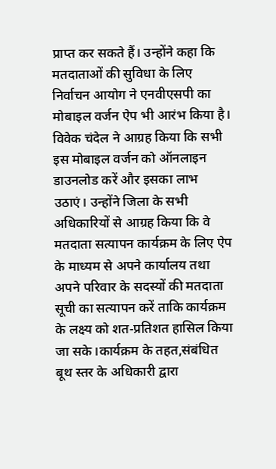प्राप्त कर सकते हैं। उन्होंने कहा कि मतदाताओं की सुविधा के लिए निर्वाचन आयोग ने एनवीएसपी का मोबाइल वर्जन ऐप भी आरंभ किया है। विवेक चंदेल ने आग्रह किया कि सभी इस मोबाइल वर्जन को ऑनलाइन डाउनलोड करें और इसका लाभ उठाएं। उन्होंने जिला के सभी अधिकारियों से आग्रह किया कि वे मतदाता सत्यापन कार्यक्रम के लिए ऐप के माध्यम से अपने कार्यालय तथा अपने परिवार के सदस्यों की मतदाता सूची का सत्यापन करें ताकि कार्यक्रम के लक्ष्य को शत-प्रतिशत हासिल किया जा सके।कार्यक्रम के तहत,संबंधित बूथ स्तर के अधिकारी द्वारा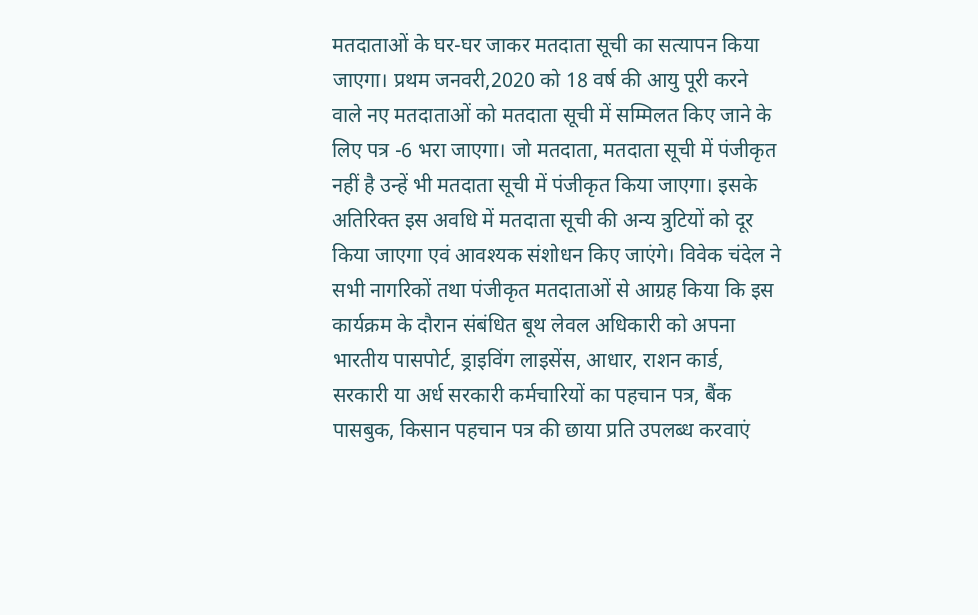मतदाताओं के घर-घर जाकर मतदाता सूची का सत्यापन किया जाएगा। प्रथम जनवरी,2020 को 18 वर्ष की आयु पूरी करने वाले नए मतदाताओं को मतदाता सूची में सम्मिलत किए जाने के लिए पत्र -6 भरा जाएगा। जो मतदाता, मतदाता सूची में पंजीकृत नहीं है उन्हें भी मतदाता सूची में पंजीकृत किया जाएगा। इसके अतिरिक्त इस अवधि में मतदाता सूची की अन्य त्रुटियों को दूर किया जाएगा एवं आवश्यक संशोधन किए जाएंगे। विवेक चंदेल ने सभी नागरिकों तथा पंजीकृत मतदाताओं से आग्रह किया कि इस कार्यक्रम के दौरान संबंधित बूथ लेवल अधिकारी को अपना भारतीय पासपोर्ट, ड्राइविंग लाइसेंस, आधार, राशन कार्ड, सरकारी या अर्ध सरकारी कर्मचारियों का पहचान पत्र, बैंक पासबुक, किसान पहचान पत्र की छाया प्रति उपलब्ध करवाएं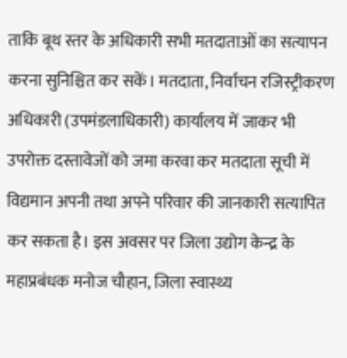ताकि बूथ स्तर के अधिकारी सभी मतदाताओं का सत्यापन करना सुनिश्चित कर सकें। मतदाता, निर्वाचन रजिस्ट्रीकरण अधिकारी (उपमंडलाधिकारी) कार्यालय में जाकर भी उपरोक्त दस्तावेजों को जमा करवा कर मतदाता सूची में विद्यमान अपनी तथा अपने परिवार की जानकारी सत्यापित कर सकता है। इस अवसर पर जिला उद्योग केन्द्र के महाप्रबंधक मनोज चौहान, जिला स्वास्थ्य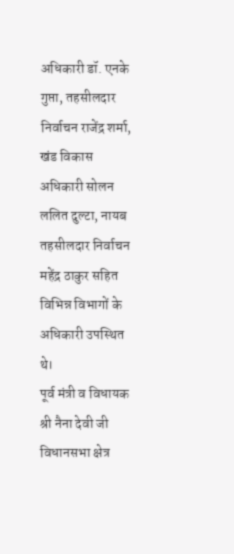अधिकारी डॉ. एनके गुप्ता, तहसीलदार निर्वाचन राजेंद्र शर्मा, खंड विकास अधिकारी सोलन ललित दुल्टा, नायब तहसीलदार निर्वाचन महेंद्र ठाकुर सहित विभिन्न विभागों के अधिकारी उपस्थित थे।
पूर्व मंत्री व विधायक श्री नैना देवी जी विधानसभा क्षेत्र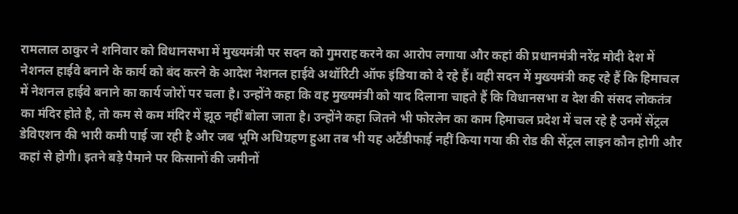रामलाल ठाकुर ने शनिवार को विधानसभा में मुख्यमंत्री पर सदन को गुमराह करने का आरोप लगाया और कहां की प्रधानमंत्री नरेंद्र मोदी देश में नेशनल हाईवे बनाने के कार्य को बंद करने के आदेश नेशनल हाईवे अथॉरिटी ऑफ इंडिया को दे रहे हैं। वही सदन में मुख्यमंत्री कह रहे हैं कि हिमाचल में नेशनल हाईवे बनाने का कार्य जोरों पर चला है। उन्होंने कहा कि वह मुख्यमंत्री को याद दिलाना चाहते हैं कि विधानसभा व देश की संसद लोकतंत्र का मंदिर होते है, तो कम से कम मंदिर में झूठ नहीं बोला जाता है। उन्होंने कहा जितने भी फोरलेन का काम हिमाचल प्रदेश में चल रहे है उनमें सेंट्रल डेविएशन की भारी कमी पाई जा रही है और जब भूमि अधिग्रहण हुआ तब भी यह अटैंडीफाई नहीं किया गया की रोड की सेंट्रल लाइन कौन होगी और कहां से होगी। इतने बड़े पैमाने पर किसानों की जमीनों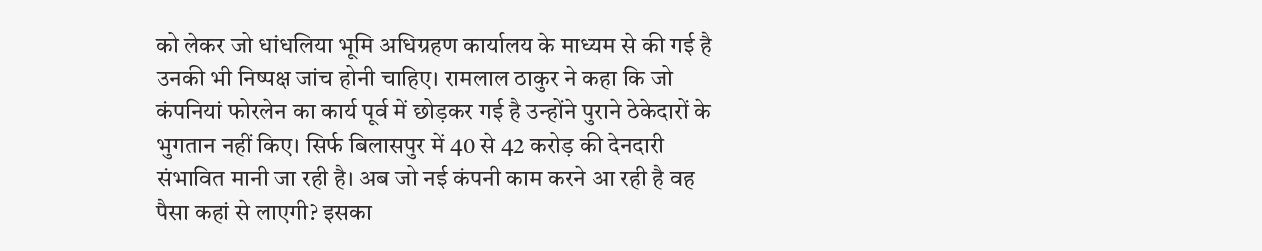को लेकर जो धांधलिया भूमि अधिग्रहण कार्यालय के माध्यम से की गई है उनकी भी निष्पक्ष जांच होनी चाहिए। रामलाल ठाकुर ने कहा कि जो कंपनियां फोरलेन का कार्य पूर्व में छोड़कर गई है उन्होंने पुराने ठेकेदारों के भुगतान नहीं किए। सिर्फ बिलासपुर में 40 से 42 करोड़ की देनदारी संभावित मानी जा रही है। अब जो नई कंपनी काम करने आ रही है वह पैसा कहां से लाएगी? इसका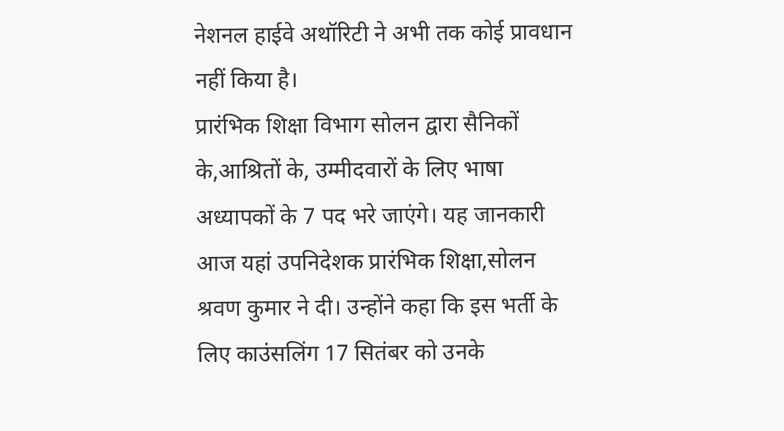नेशनल हाईवे अथॉरिटी ने अभी तक कोई प्रावधान नहीं किया है।
प्रारंभिक शिक्षा विभाग सोलन द्वारा सैनिकों के,आश्रितों के, उम्मीदवारों के लिए भाषा अध्यापकों के 7 पद भरे जाएंगे। यह जानकारी आज यहां उपनिदेशक प्रारंभिक शिक्षा,सोलन श्रवण कुमार ने दी। उन्होंने कहा कि इस भर्ती के लिए काउंसलिंग 17 सितंबर को उनके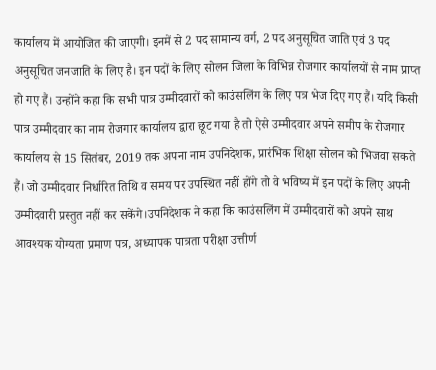कार्यालय में आयोजित की जाएगी। इनमें से 2 पद सामान्य वर्ग, 2 पद अनुसूचित जाति एवं 3 पद अनुसूचित जनजाति के लिए है। इन पदों के लिए सोलन जिला के विभिन्न रोजगार कार्यालयों से नाम प्राप्त हो गए हैं। उन्होंने कहा कि सभी पात्र उम्मीदवारों को काउंसलिंग के लिए पत्र भेज दिए गए हैं। यदि किसी पात्र उम्मीदवार का नाम रोजगार कार्यालय द्वारा छूट गया है तो ऐसे उम्मीदवार अपने समीप के रोजगार कार्यालय से 15 सितंबर, 2019 तक अपना नाम उपनिदेशक, प्रारंभिक शिक्षा सोलन को भिजवा सकते हैं। जो उम्मीदवार निर्धारित तिथि व समय पर उपस्थित नहीं होंगे तो वे भविष्य में इन पदों के लिए अपनी उम्मीदवारी प्रस्तुत नहीं कर सकेंगे।उपनिदेशक ने कहा कि काउंसलिंग में उम्मीदवारों को अपने साथ आवश्यक योग्यता प्रमाण पत्र, अध्यापक पात्रता परीक्षा उत्तीर्ण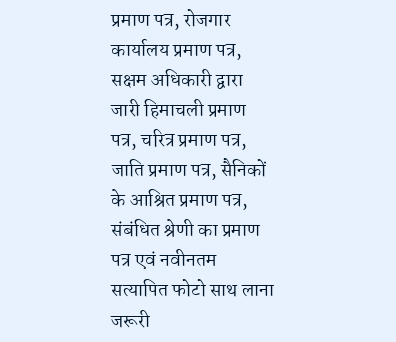प्रमाण पत्र, रोजगार कार्यालय प्रमाण पत्र, सक्षम अधिकारी द्वारा जारी हिमाचली प्रमाण पत्र, चरित्र प्रमाण पत्र, जाति प्रमाण पत्र, सैनिकों के आश्रित प्रमाण पत्र, संबंधित श्रेणी का प्रमाण पत्र एवं नवीनतम सत्यापित फोटो साथ लाना जरूरी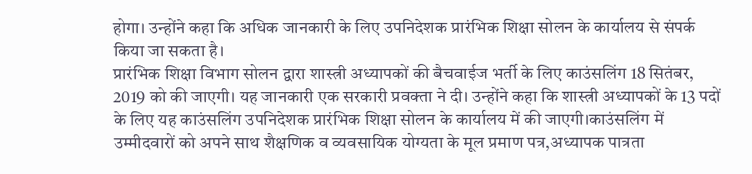होगा। उन्होंने कहा कि अधिक जानकारी के लिए उपनिदेशक प्रारंभिक शिक्षा सोलन के कार्यालय से संपर्क किया जा सकता है।
प्रारंभिक शिक्षा विभाग सोलन द्वारा शास्त्री अध्यापकों की बैचवाईज भर्ती के लिए काउंसलिंग 18 सितंबर, 2019 को की जाएगी। यह जानकारी एक सरकारी प्रवक्ता ने दी। उन्होंने कहा कि शास्त्री अध्यापकों के 13 पदों के लिए यह काउंसलिंग उपनिदेशक प्रारंभिक शिक्षा सोलन के कार्यालय में की जाएगी।काउंसलिंग में उम्मीदवारों को अपने साथ शैक्षणिक व व्यवसायिक योग्यता के मूल प्रमाण पत्र,अध्यापक पात्रता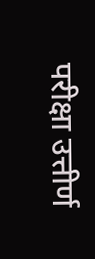परीक्षा उत्तीर्ण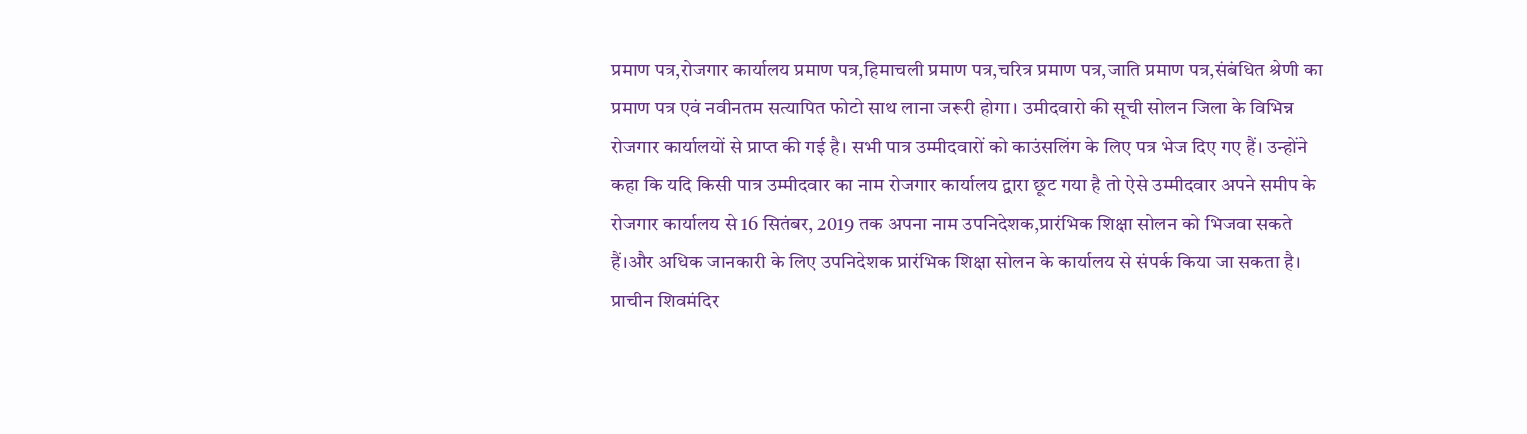प्रमाण पत्र,रोजगार कार्यालय प्रमाण पत्र,हिमाचली प्रमाण पत्र,चरित्र प्रमाण पत्र,जाति प्रमाण पत्र,संबंधित श्रेणी का प्रमाण पत्र एवं नवीनतम सत्यापित फोटो साथ लाना जरूरी होगा। उमीदवारो की सूची सोलन जिला के विभिन्न रोजगार कार्यालयों से प्राप्त की गई है। सभी पात्र उम्मीदवारों को काउंसलिंग के लिए पत्र भेज दिए गए हैं। उन्होंने कहा कि यदि किसी पात्र उम्मीदवार का नाम रोजगार कार्यालय द्वारा छूट गया है तो ऐसे उम्मीदवार अपने समीप के रोजगार कार्यालय से 16 सितंबर, 2019 तक अपना नाम उपनिदेशक,प्रारंभिक शिक्षा सोलन को भिजवा सकते हैं।और अधिक जानकारी के लिए उपनिदेशक प्रारंभिक शिक्षा सोलन के कार्यालय से संपर्क किया जा सकता है।
प्राचीन शिवमंदिर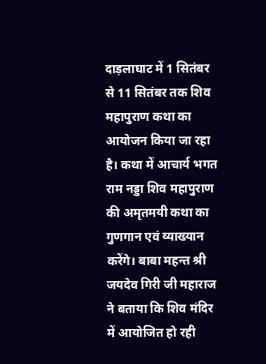दाड़लाघाट में 1 सितंबर से 11 सितंबर तक शिव महापुराण कथा का आयोजन किया जा रहा है। कथा में आचार्य भगत राम नड्डा शिव महापुराण की अमृतमयी कथा का गुणगान एवं व्याख्यान करेंगे। बाबा महन्त श्री जयदेव गिरी जी महाराज ने बताया कि शिव मंदिर में आयोजित हो रही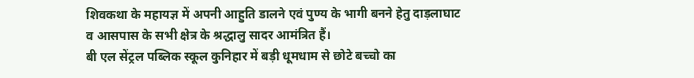शिवकथा के महायज्ञ में अपनी आहुति डालने एवं पुण्य के भागी बनने हेतु दाड़लाघाट व आसपास के सभी क्षेत्र के श्रद्धालु सादर आमंत्रित हैं।
बी एल सेंट्रल पब्लिक स्कूल कुनिहार में बड़ी धूमधाम से छोटे बच्चो का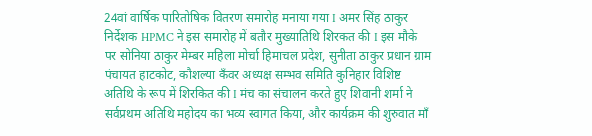24वां वार्षिक पारितोषिक वितरण समारोह मनाया गया I अमर सिंह ठाकुर निर्देशक HPMC ने इस समारोह में बतौर मुख्यातिथि शिरकत की I इस मौके पर सोनिया ठाकुर मेम्बर महिला मोर्चा हिमाचल प्रदेश, सुनीता ठाकुर प्रधान ग्राम पंचायत हाटकोट, कौशल्या कँवर अध्यक्ष सम्भव समिति कुनिहार विशिष्ट अतिथि के रूप में शिरकित की I मंच का संचालन करते हुए शिवानी शर्मा ने सर्वप्रथम अतिथि महोदय का भव्य स्वागत किया, और कार्यक्रम की शुरुवात माँ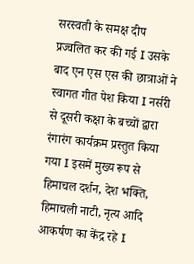सरस्वती के समक्ष दीप प्रज्वलित कर की गई I उसके बाद एन एस एस की छात्राओं ने स्वागत गीत पेश किया I नर्सरी से दूसरी कक्षा के बच्चों द्वारा रंगारंग कार्यक्रम प्रस्तुत किया गया I इसमें मुख्य रूप से हिमाचल दर्शन, देश भक्ति, हिमाचली नाटी, नृत्य आदि आकर्षण का केंद्र रहे I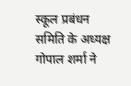स्कूल प्रबंधन समिति के अध्यक्ष गोपाल शर्मा ने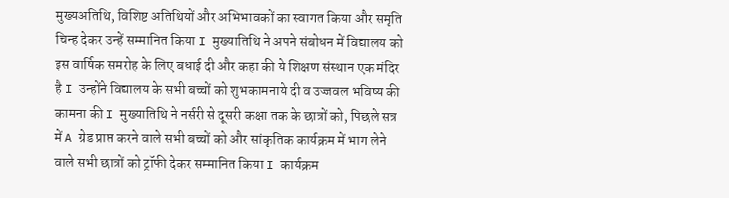मुख्यअतिथि, विशिष्ट अतिथियों और अभिभावकों का स्वागत किया और समृति चिन्ह देकर उन्हें सम्मानित किया I मुख्यातिथि ने अपने संबोधन में विद्यालय को इस वार्षिक समरोह के लिए बधाई दी और कहा की ये शिक्षण संस्थान एक मंदिर है I उन्होंने विद्यालय के सभी बच्चों को शुभकामनाये दी व उज्जवल भविष्य की कामना की I मुख्यातिथि ने नर्सरी से दूसरी कक्षा तक के छात्रों को, पिछले सत्र में A ग्रेड प्राप्त करने वाले सभी बच्चों को और सांकृतिक कार्यक्रम में भाग लेने वाले सभी छात्रों को ट्रॉफी देकर सम्मानित किया I कार्यक्रम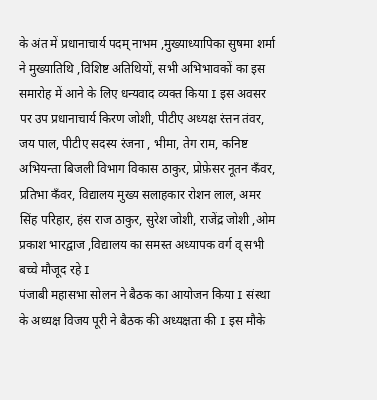के अंत में प्रधानाचार्य पदम् नाभम ,मुख्याध्यापिका सुषमा शर्मा ने मुख्यातिथि ,विशिष्ट अतिथियों, सभी अभिभावकों का इस समारोह में आने के लिए धन्यवाद व्यक्त किया I इस अवसर पर उप प्रधानाचार्य किरण जोशी, पीटीए अध्यक्ष रंत्तन तंवर, जय पाल, पीटीए सदस्य रंजना , भीमा, तेग राम, कनिष्ट अभियन्ता बिजली विभाग विकास ठाकुर, प्रोफ़ेसर नूतन कँवर, प्रतिभा कँवर, विद्यालय मुख्य सलाहकार रोशन लाल, अमर सिंह परिहार, हंस राज ठाकुर, सुरेश जोशी, राजेंद्र जोशी ,ओम प्रकाश भारद्वाज ,विद्यालय का समस्त अध्यापक वर्ग व् सभी बच्चे मौजूद रहे I
पंजाबी महासभा सोलन ने बैठक का आयोजन किया I संस्था के अध्यक्ष विजय पूरी ने बैठक की अध्यक्षता की I इस मौके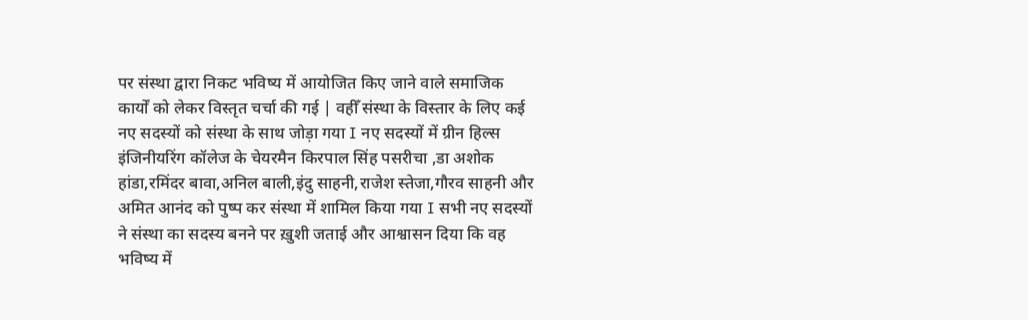पर संस्था द्वारा निकट भविष्य में आयोजित किए जाने वाले समाजिक कार्यों को लेकर विस्तृत चर्चा की गई | वहीँ संस्था के विस्तार के लिए कई नए सदस्यों को संस्था के साथ जोड़ा गया I नए सदस्यों में ग्रीन हिल्स इंजिनीयरिंग कॉलेज के चेयरमैन किरपाल सिंह पसरीचा ,डा अशोक हांडा,रमिंदर बावा,अनिल बाली,इंदु साहनी,राजेश स्तेजा,गौरव साहनी और अमित आनंद को पुष्प कर संस्था में शामिल किया गया I सभी नए सदस्यों ने संस्था का सदस्य बनने पर ख़ुशी जताई और आश्वासन दिया कि वह भविष्य में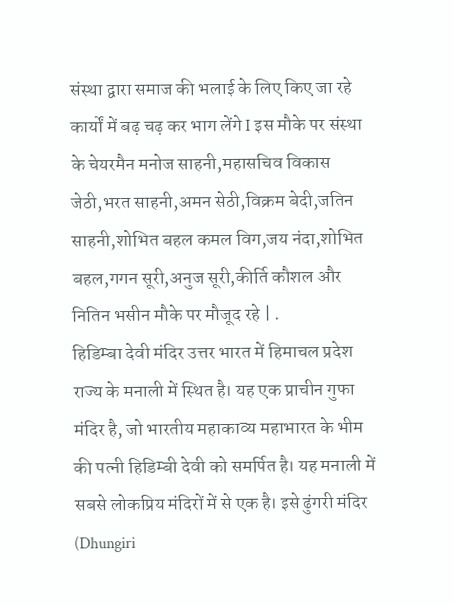संस्था द्वारा समाज की भलाई के लिए किए जा रहे कार्यों में बढ़ चढ़ कर भाग लेंगे I इस मौके पर संस्था के चेयरमैन मनोज साहनी,महासचिव विकास जेठी,भरत साहनी,अमन सेठी,विक्रम बेदी,जतिन साहनी,शोभित बहल कमल विग,जय नंदा,शोभित बहल,गगन सूरी,अनुज सूरी,कीर्ति कौशल और नितिन भसीन मौके पर मौजूद रहे | .
हिडिम्बा देवी मंदिर उत्तर भारत में हिमाचल प्रदेश राज्य के मनाली में स्थित है। यह एक प्राचीन गुफा मंदिर है, जो भारतीय महाकाव्य महाभारत के भीम की पत्नी हिडिम्बी देवी को समर्पित है। यह मनाली में सबसे लोकप्रिय मंदिरों में से एक है। इसे ढुंगरी मंदिर (Dhungiri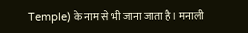Temple) के नाम से भी जाना जाता है। मनाली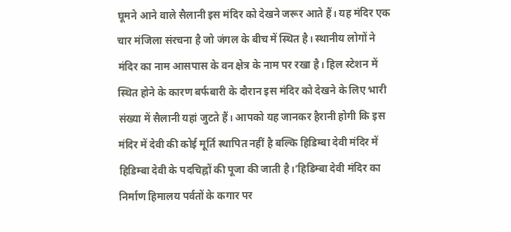घूमने आने वाले सैलानी इस मंदिर को देखने जरूर आते हैं। यह मंदिर एक चार मंजिला संरचना है जो जंगल के बीच में स्थित है। स्थानीय लोगों ने मंदिर का नाम आसपास के वन क्षेत्र के नाम पर रखा है। हिल स्टेशन में स्थित होने के कारण बर्फबारी के दौरान इस मंदिर को देखने के लिए भारी संख्या में सैलानी यहां जुटते हैं। आपको यह जानकर हैरानी होगी कि इस मंदिर में देवी की कोई मूर्ति स्थापित नहीं है बल्कि हिडिम्बा देवी मंदिर में हिडिम्बा देवी के पदचिह्नों की पूजा की जाती है।’हिडिम्बा देवी मंदिर का निर्माण हिमालय पर्वतों के कगार पर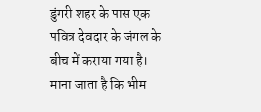डुंगरी शहर के पास एक पवित्र देवदार के जंगल के बीच में कराया गया है। माना जाता है कि भीम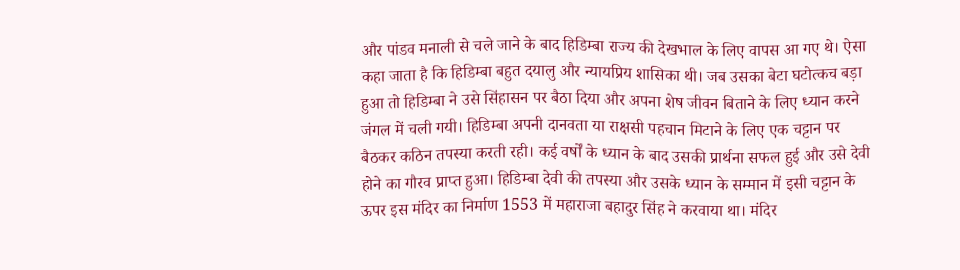और पांडव मनाली से चले जाने के बाद हिडिम्बा राज्य की देखभाल के लिए वापस आ गए थे। ऐसा कहा जाता है कि हिडिम्बा बहुत दयालु और न्यायप्रिय शासिका थी। जब उसका बेटा घटोत्कच बड़ा हुआ तो हिडिम्बा ने उसे सिंहासन पर बैठा दिया और अपना शेष जीवन बिताने के लिए ध्यान करने जंगल में चली गयी। हिडिम्बा अपनी दानवता या राक्षसी पहचान मिटाने के लिए एक चट्टान पर बैठकर कठिन तपस्या करती रही। कई वर्षों के ध्यान के बाद उसकी प्रार्थना सफल हुई और उसे देवी होने का गौरव प्राप्त हुआ। हिडिम्बा देवी की तपस्या और उसके ध्यान के सम्मान में इसी चट्टान के ऊपर इस मंदिर का निर्माण 1553 में महाराजा बहादुर सिंह ने करवाया था। मंदिर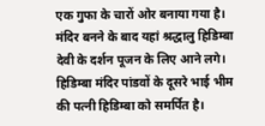एक गुफा के चारों ओर बनाया गया है। मंदिर बनने के बाद यहां श्रद्धालु हिडिम्बा देवी के दर्शन पूजन के लिए आने लगे। हिडिम्बा मंदिर पांडवों के दूसरे भाई भीम की पत्नी हिडिम्बा को समर्पित है।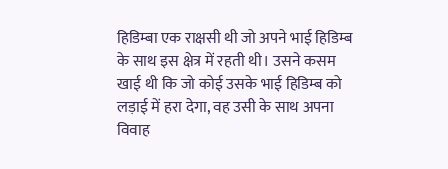हिडिम्बा एक राक्षसी थी जो अपने भाई हिडिम्ब के साथ इस क्षेत्र में रहती थी। उसने कसम खाई थी कि जो कोई उसके भाई हिडिम्ब को लड़ाई में हरा देगा, वह उसी के साथ अपना विवाह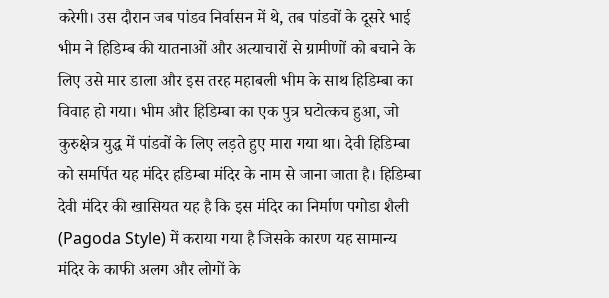करेगी। उस दौरान जब पांडव निर्वासन में थे, तब पांडवों के दूसरे भाई भीम ने हिडिम्ब की यातनाओं और अत्याचारों से ग्रामीणों को बचाने के लिए उसे मार डाला और इस तरह महाबली भीम के साथ हिडिम्बा का विवाह हो गया। भीम और हिडिम्बा का एक पुत्र घटोत्कच हुआ, जो कुरुक्षेत्र युद्ध में पांडवों के लिए लड़ते हुए मारा गया था। देवी हिडिम्बा को समर्पित यह मंदिर हडिम्बा मंदिर के नाम से जाना जाता है। हिडिम्बा देवी मंदिर की खासियत यह है कि इस मंदिर का निर्माण पगोडा शैली (Pagoda Style) में कराया गया है जिसके कारण यह सामान्य मंदिर के काफी अलग और लोगों के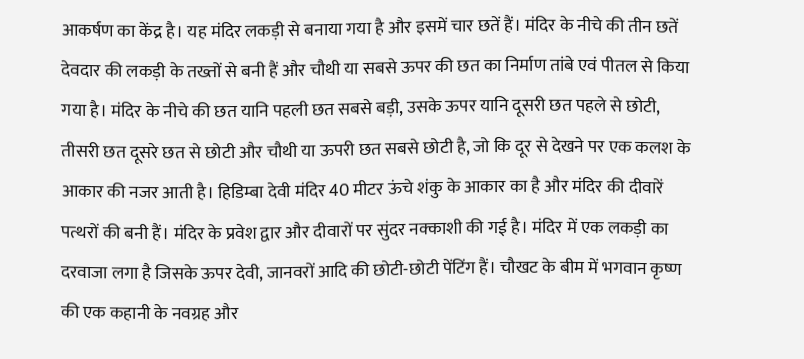आकर्षण का केंद्र है। यह मंदिर लकड़ी से बनाया गया है और इसमें चार छतें हैं। मंदिर के नीचे की तीन छतें देवदार की लकड़ी के तख्तों से बनी हैं और चौथी या सबसे ऊपर की छत का निर्माण तांबे एवं पीतल से किया गया है। मंदिर के नीचे की छत यानि पहली छत सबसे बड़ी, उसके ऊपर यानि दूसरी छत पहले से छोटी, तीसरी छत दूसरे छत से छोटी और चौथी या ऊपरी छत सबसे छोटी है, जो कि दूर से देखने पर एक कलश के आकार की नजर आती है। हिडिम्बा देवी मंदिर 40 मीटर ऊंचे शंकु के आकार का है और मंदिर की दीवारें पत्थरों की बनी हैं। मंदिर के प्रवेश द्वार और दीवारों पर सुंदर नक्काशी की गई है। मंदिर में एक लकड़ी का दरवाजा लगा है जिसके ऊपर देवी, जानवरों आदि की छोटी-छोटी पेंटिंग हैं। चौखट के बीम में भगवान कृष्ण की एक कहानी के नवग्रह और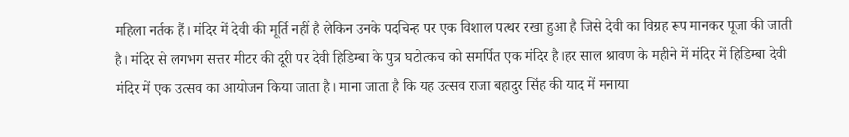महिला नर्तक हैं। मंदिर में देवी की मूर्ति नहीं है लेकिन उनके पदचिन्ह पर एक विशाल पत्थर रखा हुआ है जिसे देवी का विग्रह रूप मानकर पूजा की जाती है। मंदिर से लगभग सत्तर मीटर की दूरी पर देवी हिडिम्बा के पुत्र घटोत्कच को समर्पित एक मंदिर है।हर साल श्रावण के महीने में मंदिर में हिडिम्बा देवी मंदिर में एक उत्सव का आयोजन किया जाता है। माना जाता है कि यह उत्सव राजा बहादुर सिंह की याद में मनाया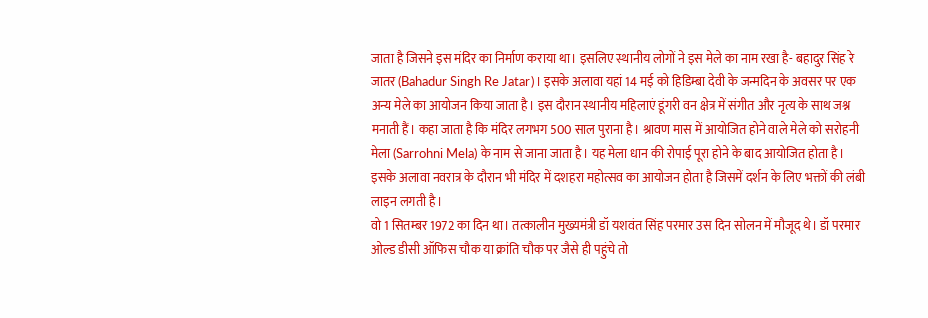जाता है जिसने इस मंदिर का निर्माण कराया था। इसलिए स्थानीय लोगों ने इस मेले का नाम रखा है- बहादुर सिंह रे जातर (Bahadur Singh Re Jatar)। इसके अलावा यहां 14 मई को हिडिम्बा देवी के जन्मदिन के अवसर पर एक अन्य मेले का आयोजन किया जाता है। इस दौरान स्थानीय महिलाएं डूंगरी वन क्षेत्र में संगीत और नृत्य के साथ जश्न मनाती हैं। कहा जाता है कि मंदिर लगभग 500 साल पुराना है। श्रावण मास में आयोजित होने वाले मेले को सरोहनी मेला (Sarrohni Mela) के नाम से जाना जाता है। यह मेला धान की रोपाई पूरा होने के बाद आयोजित होता है। इसके अलावा नवरात्र के दौरान भी मंदिर में दशहरा महोत्सव का आयोजन होता है जिसमें दर्शन के लिए भक्तों की लंबी लाइन लगती है।
वो 1 सितम्बर 1972 का दिन था। तत्कालीन मुख्यमंत्री डॉ यशवंत सिंह परमार उस दिन सोलन में मौजूद थे। डॉ परमार ओल्ड डीसी ऑफिस चौक या क्रांति चौक पर जैसे ही पहुंचे तो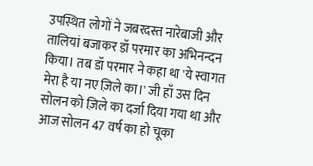उपस्थित लोगों ने जबरदस्त नारेबाजी और तालियां बजाकर डॉ परमार का अभिनन्दन किया। तब डॉ परमार ने कहा था 'ये स्वागत मेरा है या नए ज़िले का।' जी हाँ उस दिन सोलन को ज़िले का दर्जा दिया गया था और आज सोलन 47 वर्ष का हो चूका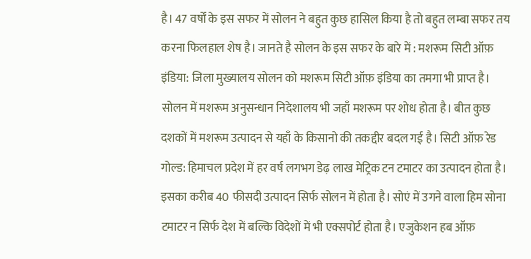है। 47 वर्षों के इस सफर में सोलन ने बहुत कुछ हासिल किया है तो बहुत लम्बा सफर तय करना फिलहाल शेष है। जानते है सोलन के इस सफर के बारे में : मशरूम सिटी ऑफ़ इंडिया: जिला मुख्यालय सोलन को मशरूम सिटी ऑफ़ इंडिया का तमगा भी प्राप्त है। सोलन में मशरूम अनुसन्धान निदेशालय भी जहाँ मशरूम पर शोध होता है। बीत कुछ दशकों में मशरूम उत्पादन से यहाँ के किसानो की तकद्दीर बदल गई है। सिटी ऑफ़ रेड गोल्ड: हिमाचल प्रदेश में हर वर्ष लगभग डेढ़ लाख मेट्रिक टन टमाटर का उत्पादन होता है। इसका करीब 40 फीसदी उत्पादन सिर्फ सोलन में होता है। सोएं में उगने वाला हिम सोना टमाटर न सिर्फ देश में बल्कि विदेशों में भी एक्सपोर्ट होता है। एजुकेशन हब ऑफ़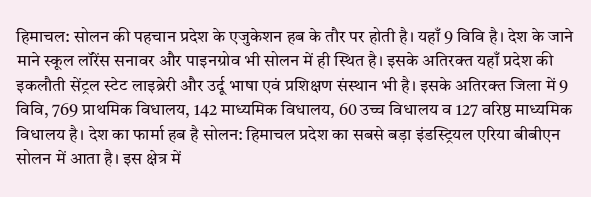हिमाचल: सोलन की पहचान प्रदेश के एजुकेशन हब के तौर पर होती है। यहाँ 9 विवि है। देश के जाने माने स्कूल लॉरेंस सनावर और पाइनग्रोव भी सोलन में ही स्थित है। इसके अतिरक्त यहाँ प्रदेश की इकलौती सेंट्रल स्टेट लाइब्रेरी और उर्दू भाषा एवं प्रशिक्षण संस्थान भी है। इसके अतिरक्त जिला में 9 विवि, 769 प्राथमिक विधालय, 142 माध्यमिक विधालय, 60 उच्च विधालय व 127 वरिष्ठ माध्यमिक विधालय है। देश का फार्मा हब है सोलन: हिमाचल प्रदेश का सबसे बड़ा इंडस्ट्रियल एरिया बीबीएन सोलन में आता है। इस क्षेत्र में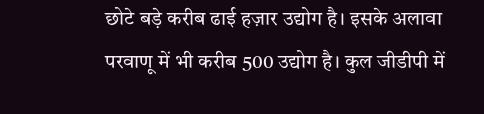छोटे बड़े करीब ढाई हज़ार उद्योग है। इसके अलावा परवाणू में भी करीब 500 उद्योग है। कुल जीडीपी में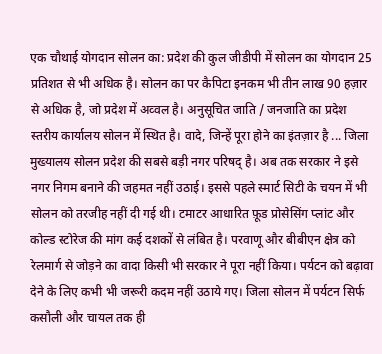एक चौथाई योगदान सोलन का: प्रदेश की कुल जीडीपी में सोलन का योगदान 25 प्रतिशत से भी अधिक है। सोलन का पर कैपिटा इनकम भी तीन लाख 90 हज़ार से अधिक है, जो प्रदेश में अव्वल है। अनुसूचित जाति / जनजाति का प्रदेश स्तरीय कार्यालय सोलन में स्थित है। वादे, जिन्हें पूरा होने का इंतज़ार है ... जिला मुख्यालय सोलन प्रदेश की सबसे बड़ी नगर परिषद् है। अब तक सरकार ने इसे नगर निगम बनाने की जहमत नहीं उठाई। इससे पहले स्मार्ट सिटी के चयन में भी सोलन को तरजीह नहीं दी गई थी। टमाटर आधारित फ़ूड प्रोसेसिंग प्लांट और कोल्ड स्टोरेज की मांग कई दशकों से लंबित है। परवाणू और बीबीएन क्षेत्र को रेलमार्ग से जोड़ने का वादा किसी भी सरकार ने पूरा नहीं किया। पर्यटन को बढ़ावा देने के लिए कभी भी जरूरी कदम नहीं उठाये गए। जिला सोलन में पर्यटन सिर्फ कसौली और चायल तक ही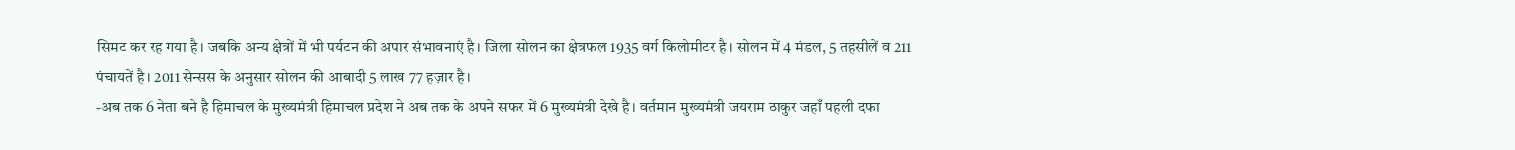सिमट कर रह गया है। जबकि अन्य क्षेत्रों में भी पर्यटन की अपार संभावनाएं है। जिला सोलन का क्षेत्रफल 1935 वर्ग किलोमीटर है। सोलन में 4 मंडल, 5 तहसीलें व 211 पंचायतें है। 2011 सेन्सस के अनुसार सोलन की आबादी 5 लाख 77 हज़ार है।
-अब तक 6 नेता बने है हिमाचल के मुख्यमंत्री हिमाचल प्रदेश ने अब तक के अपने सफर में 6 मुख्यमंत्री देखे है। वर्तमान मुख्यमंत्री जयराम ठाकुर जहाँ पहली दफा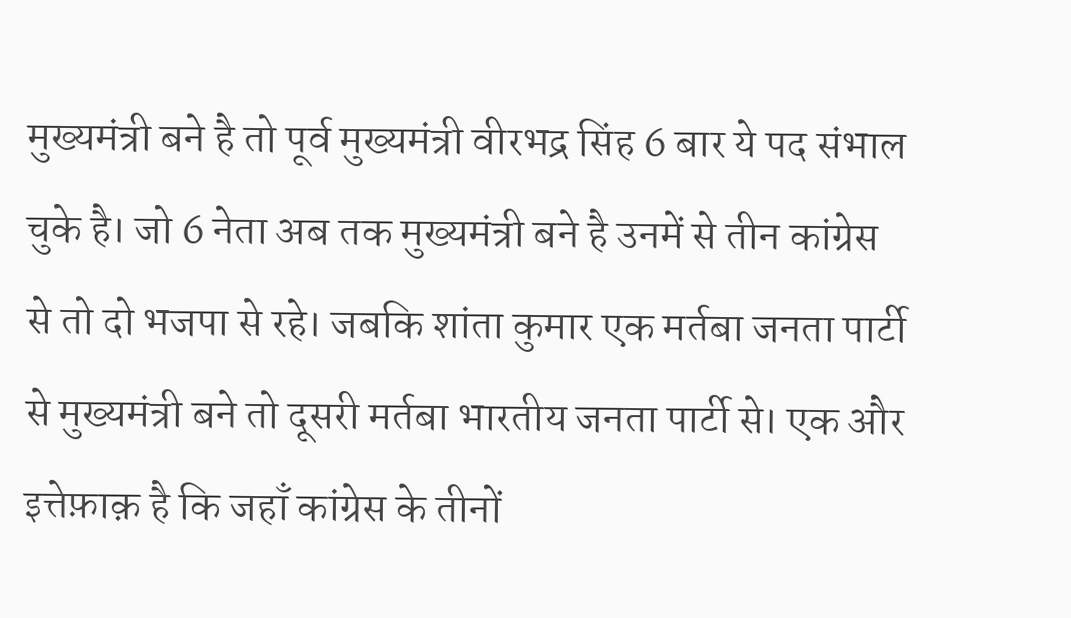मुख्यमंत्री बने है तो पूर्व मुख्यमंत्री वीरभद्र सिंह 6 बार ये पद संभाल चुके है। जो 6 नेता अब तक मुख्यमंत्री बने है उनमें से तीन कांग्रेस से तो दो भजपा से रहे। जबकि शांता कुमार एक मर्तबा जनता पार्टी से मुख्यमंत्री बने तो दूसरी मर्तबा भारतीय जनता पार्टी से। एक और इत्तेफ़ाक़ है कि जहाँ कांग्रेस के तीनों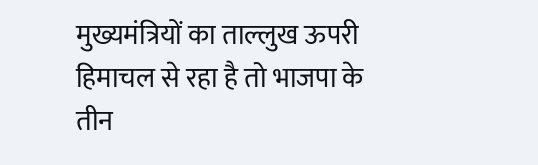मुख्यमंत्रियों का ताल्लुख ऊपरी हिमाचल से रहा है तो भाजपा के तीन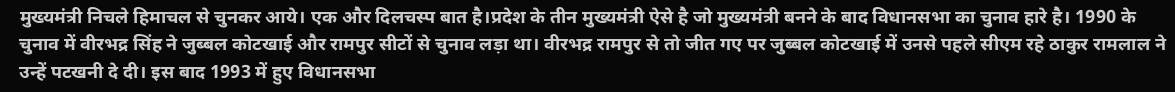मुख्यमंत्री निचले हिमाचल से चुनकर आये। एक और दिलचस्प बात है।प्रदेश के तीन मुख्यमंत्री ऐसे है जो मुख्यमंत्री बनने के बाद विधानसभा का चुनाव हारे है। 1990 के चुनाव में वीरभद्र सिंह ने जुब्बल कोटखाई और रामपुर सीटों से चुनाव लड़ा था। वीरभद्र रामपुर से तो जीत गए पर जुब्बल कोटखाई में उनसे पहले सीएम रहे ठाकुर रामलाल ने उन्हें पटखनी दे दी। इस बाद 1993 में हुए विधानसभा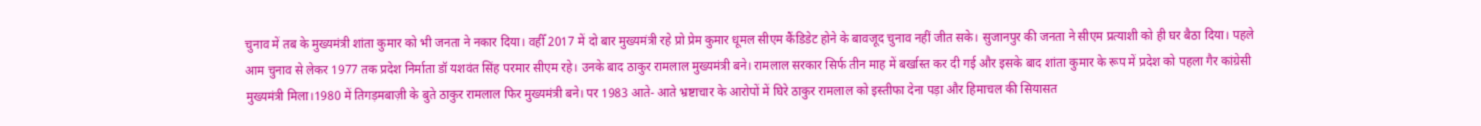चुनाव में तब के मुख्यमंत्री शांता कुमार को भी जनता ने नकार दिया। वहीँ 2017 में दो बार मुख्यमंत्री रहे प्रो प्रेम कुमार धूमल सीएम कैंडिडेट होने के बावजूद चुनाव नहीं जीत सके। सुजानपुर की जनता ने सीएम प्रत्याशी को ही घर बैठा दिया। पहले आम चुनाव से लेकर 1977 तक प्रदेश निर्माता डॉ यशवंत सिंह परमार सीएम रहे। उनके बाद ठाकुर रामलाल मुख्यमंत्री बने। रामलाल सरकार सिर्फ तीन माह में बर्खास्त कर दी गई और इसके बाद शांता कुमार के रूप में प्रदेश को पहला गैर कांग्रेसी मुख्यमंत्री मिला।1980 में तिगड़मबाज़ी के बुते ठाकुर रामलाल फिर मुख्यमंत्री बने। पर 1983 आते- आते भ्रष्टाचार के आरोपों में घिरे ठाकुर रामलाल को इस्तीफा देना पड़ा और हिमाचल की सियासत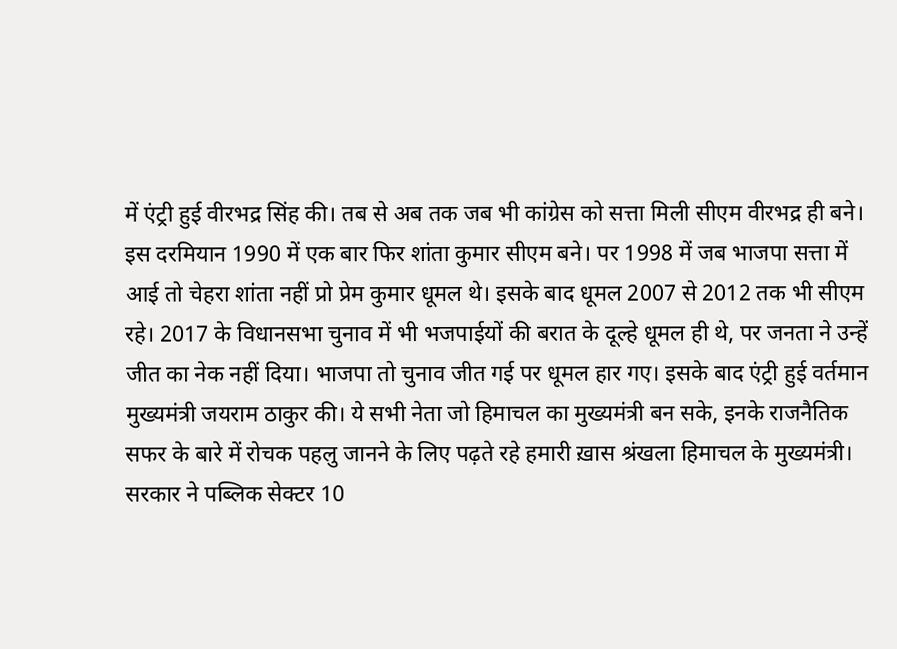में एंट्री हुई वीरभद्र सिंह की। तब से अब तक जब भी कांग्रेस को सत्ता मिली सीएम वीरभद्र ही बने। इस दरमियान 1990 में एक बार फिर शांता कुमार सीएम बने। पर 1998 में जब भाजपा सत्ता में आई तो चेहरा शांता नहीं प्रो प्रेम कुमार धूमल थे। इसके बाद धूमल 2007 से 2012 तक भी सीएम रहे। 2017 के विधानसभा चुनाव में भी भजपाईयों की बरात के दूल्हे धूमल ही थे, पर जनता ने उन्हें जीत का नेक नहीं दिया। भाजपा तो चुनाव जीत गई पर धूमल हार गए। इसके बाद एंट्री हुई वर्तमान मुख्यमंत्री जयराम ठाकुर की। ये सभी नेता जो हिमाचल का मुख्यमंत्री बन सके, इनके राजनैतिक सफर के बारे में रोचक पहलु जानने के लिए पढ़ते रहे हमारी ख़ास श्रंखला हिमाचल के मुख्यमंत्री।
सरकार ने पब्लिक सेक्टर 10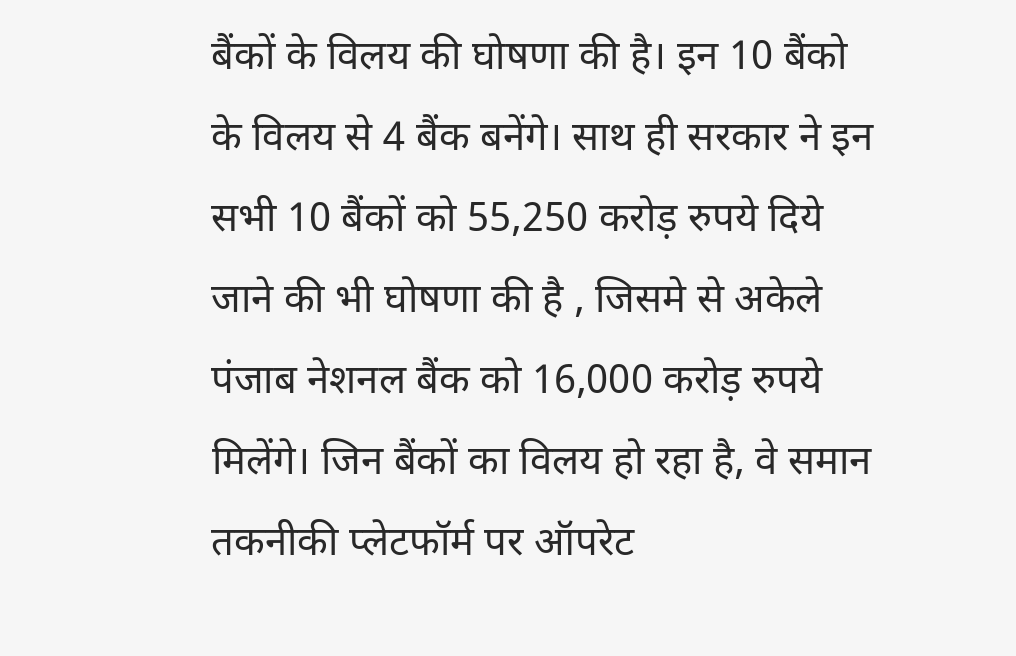बैंकों के विलय की घोषणा की है। इन 10 बैंको के विलय से 4 बैंक बनेंगे। साथ ही सरकार ने इन सभी 10 बैंकों को 55,250 करोड़ रुपये दिये जाने की भी घोषणा की है , जिसमे से अकेले पंजाब नेशनल बैंक को 16,000 करोड़ रुपये मिलेंगे। जिन बैंकों का विलय हो रहा है, वे समान तकनीकी प्लेटफॉर्म पर ऑपरेट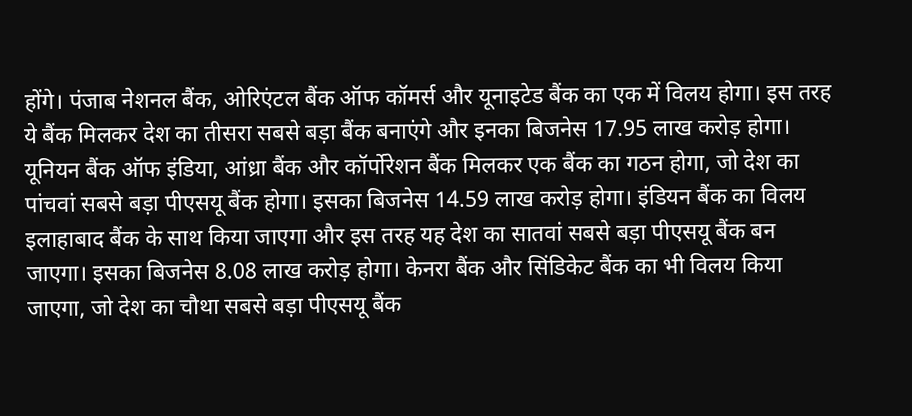होंगे। पंजाब नेशनल बैंक, ओरिएंटल बैंक ऑफ कॉमर्स और यूनाइटेड बैंक का एक में विलय होगा। इस तरह ये बैंक मिलकर देश का तीसरा सबसे बड़ा बैंक बनाएंगे और इनका बिजनेस 17.95 लाख करोड़ होगा। यूनियन बैंक ऑफ इंडिया, आंध्रा बैंक और कॉर्पोरेशन बैंक मिलकर एक बैंक का गठन होगा, जो देश का पांचवां सबसे बड़ा पीएसयू बैंक होगा। इसका बिजनेस 14.59 लाख करोड़ होगा। इंडियन बैंक का विलय इलाहाबाद बैंक के साथ किया जाएगा और इस तरह यह देश का सातवां सबसे बड़ा पीएसयू बैंक बन जाएगा। इसका बिजनेस 8.08 लाख करोड़ होगा। केनरा बैंक और सिंडिकेट बैंक का भी विलय किया जाएगा, जो देश का चौथा सबसे बड़ा पीएसयू बैंक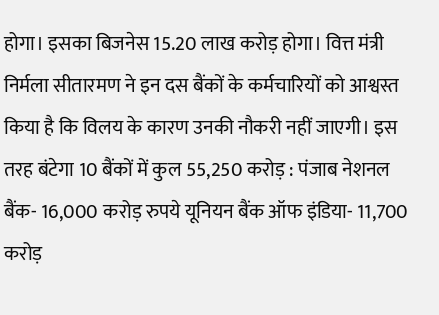होगा। इसका बिजनेस 15.20 लाख करोड़ होगा। वित्त मंत्री निर्मला सीतारमण ने इन दस बैंकों के कर्मचारियों को आश्वस्त किया है कि विलय के कारण उनकी नौकरी नहीं जाएगी। इस तरह बंटेगा 10 बैंकों में कुल 55,250 करोड़ : पंजाब नेशनल बैंक- 16,000 करोड़ रुपये यूनियन बैंक ऑफ इंडिया- 11,700 करोड़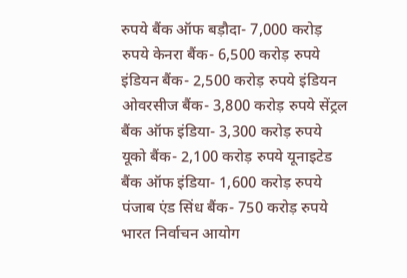रुपये बैंक ऑफ बड़ौदा- 7,000 करोड़ रुपये केनरा बैंक- 6,500 करोड़ रुपये इंडियन बैंक- 2,500 करोड़ रुपये इंडियन ओवरसीज बैंक- 3,800 करोड़ रुपये सेंट्रल बैंक ऑफ इंडिया- 3,300 करोड़ रुपये यूको बैंक- 2,100 करोड़ रुपये यूनाइटेड बैंक ऑफ इंडिया- 1,600 करोड़ रुपये पंजाब एंड सिंध बैंक- 750 करोड़ रुपये
भारत निर्वाचन आयोग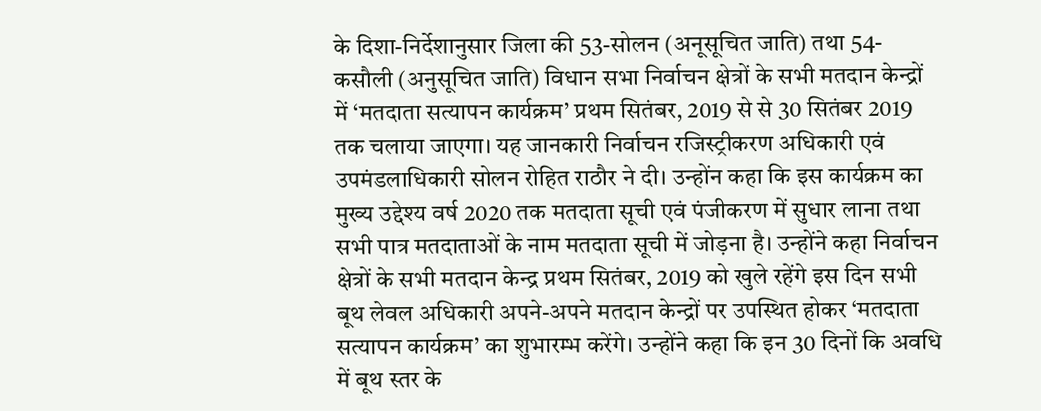के दिशा-निर्देशानुसार जिला की 53-सोलन (अनूसूचित जाति) तथा 54-कसौली (अनुसूचित जाति) विधान सभा निर्वाचन क्षेत्रों के सभी मतदान केन्द्रों में ‘मतदाता सत्यापन कार्यक्रम’ प्रथम सितंबर, 2019 से से 30 सितंबर 2019 तक चलाया जाएगा। यह जानकारी निर्वाचन रजिस्ट्रीकरण अधिकारी एवं उपमंडलाधिकारी सोलन रोहित राठौर ने दी। उन्होंन कहा कि इस कार्यक्रम का मुख्य उद्देश्य वर्ष 2020 तक मतदाता सूची एवं पंजीकरण में सुधार लाना तथा सभी पात्र मतदाताओं के नाम मतदाता सूची में जोड़ना है। उन्होंने कहा निर्वाचन क्षेत्रों के सभी मतदान केन्द्र प्रथम सितंबर, 2019 को खुले रहेंगे इस दिन सभी बूथ लेवल अधिकारी अपने-अपने मतदान केन्द्रों पर उपस्थित होकर ‘मतदाता सत्यापन कार्यक्रम’ का शुभारम्भ करेंगे। उन्होंने कहा कि इन 30 दिनों कि अवधि में बूथ स्तर के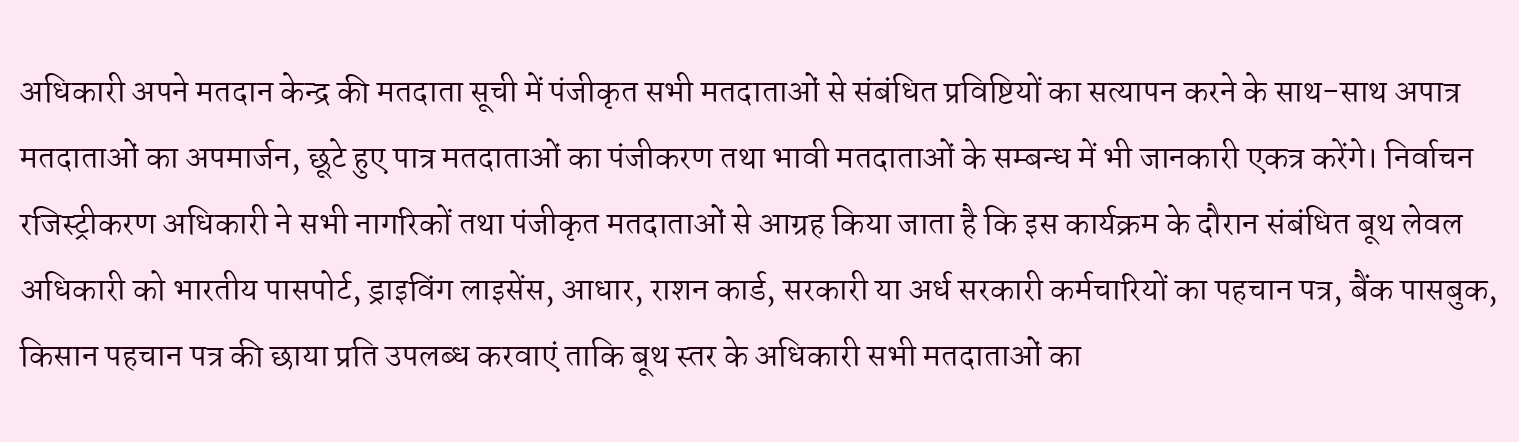अधिकारी अपने मतदान केन्द्र की मतदाता सूची में पंजीकृत सभी मतदाताओं से संबंधित प्रविष्टियों का सत्यापन करने के साथ-साथ अपात्र मतदाताओं का अपमार्जन, छूटे हुए पात्र मतदाताओं का पंजीकरण तथा भावी मतदाताओं के सम्बन्ध में भी जानकारी एकत्र करेंगे। निर्वाचन रजिस्ट्रीकरण अधिकारी ने सभी नागरिकों तथा पंजीकृत मतदाताओं से आग्रह किया जाता है कि इस कार्यक्रम के दौरान संबंधित बूथ लेवल अधिकारी को भारतीय पासपोर्ट, ड्राइविंग लाइसेंस, आधार, राशन कार्ड, सरकारी या अर्ध सरकारी कर्मचारियों का पहचान पत्र, बैंक पासबुक, किसान पहचान पत्र की छाया प्रति उपलब्ध करवाएं ताकि बूथ स्तर के अधिकारी सभी मतदाताओं का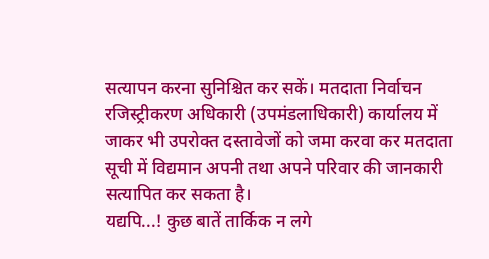सत्यापन करना सुनिश्चित कर सकें। मतदाता निर्वाचन रजिस्ट्रीकरण अधिकारी (उपमंडलाधिकारी) कार्यालय में जाकर भी उपरोक्त दस्तावेजों को जमा करवा कर मतदाता सूची में विद्यमान अपनी तथा अपने परिवार की जानकारी सत्यापित कर सकता है।
यद्यपि...! कुछ बातें तार्किक न लगे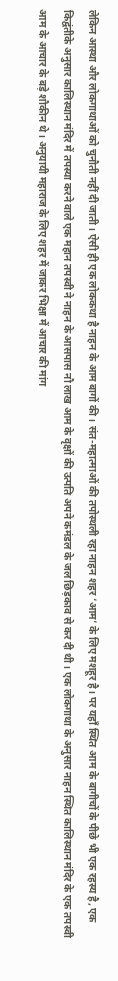लेकिन आस्था और लोकगाथाओं को चुनौती नहीं दी जाती। ऐसी ही एक लोककथा है नाहन के आम बागों की। संत-महात्माओं की तपोस्थली रहा नाहन शहर ‘आम’ के लिए मशहूर है। पर यहाँ स्थित आम के बागीचों के पीछे भी एक रहस्य है, एक किद्वंतीके अनुसार कालिस्थान मंदिर में तपस्या करने वाले एक महान तपस्वी ने नाहन के आसपास नौ लाख आम के वृक्षों की उत्पति अपने कमंडल के जल छिड़काव से कर दी थी। एक लोकगाथा के अनुसार नाहन स्थित कालिस्थान मंदिर के एक तपस्वी आम के आचार के बड़े शौकीन थे। अनुयायी महाराज के लिए शहर में जाकर भिक्षा में आचार की मांग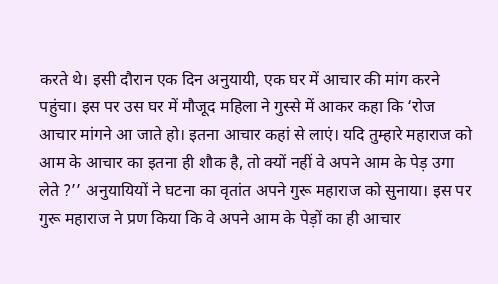करते थे। इसी दौरान एक दिन अनुयायी, एक घर में आचार की मांग करने पहुंचा। इस पर उस घर में मौजूद महिला ने गुस्से में आकर कहा कि ‘रोज आचार मांगने आ जाते हो। इतना आचार कहां से लाएं। यदि तुम्हारे महाराज को आम के आचार का इतना ही शौक है, तो क्यों नहीं वे अपने आम के पेड़ उगा लेते ?’’ अनुयायियों ने घटना का वृतांत अपने गुरू महाराज को सुनाया। इस पर गुरू महाराज ने प्रण किया कि वे अपने आम के पेड़ों का ही आचार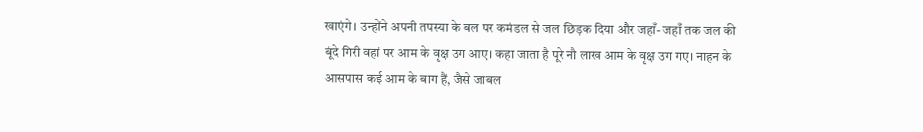खाएंगे। उन्होंने अपनी तपस्या के बल पर कमंडल से जल छिड़क दिया और जहाँ- जहाँ तक जल की बूंदे गिरी वहां पर आम के वृक्ष उग आए। कहा जाता है पूरे नौ लाख आम के वृक्ष उग गए। नाहन के आसपास कई आम के बाग हैं, जैसे जाबल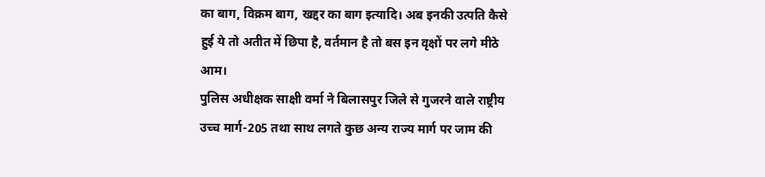का बाग, विक्रम बाग, खद्दर का बाग इत्यादि। अब इनकी उत्पति कैसे हुई ये तो अतीत में छिपा है, वर्तमान है तो बस इन वृक्षों पर लगे मीठे आम।
पुलिस अधीक्षक साक्षी वर्मा ने बिलासपुर जिले से गुजरने वाले राष्ट्रीय उच्च मार्ग-205 तथा साथ लगते कुछ अन्य राज्य मार्ग पर जाम की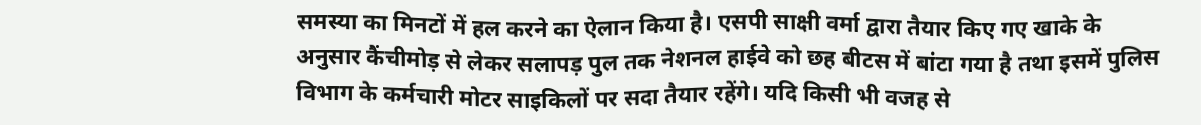समस्या का मिनटों में हल करने का ऐलान किया है। एसपी साक्षी वर्मा द्वारा तैयार किए गए खाके के अनुसार कैंचीमोड़ से लेकर सलापड़ पुल तक नेशनल हाईवे को छह बीटस में बांटा गया है तथा इसमें पुलिस विभाग के कर्मचारी मोटर साइकिलों पर सदा तैयार रहेंगे। यदि किसी भी वजह से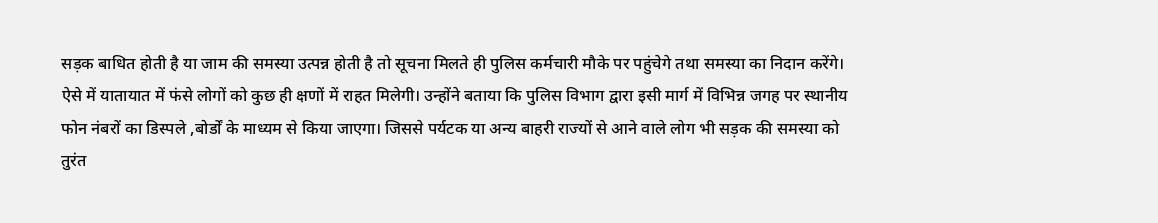सड़क बाधित होती है या जाम की समस्या उत्पन्न होती है तो सूचना मिलते ही पुलिस कर्मचारी मौके पर पहुंचेगे तथा समस्या का निदान करेंगे। ऐसे में यातायात में फंसे लोगों को कुछ ही क्षणों में राहत मिलेगी। उन्होंने बताया कि पुलिस विभाग द्वारा इसी मार्ग में विभिन्न जगह पर स्थानीय फोन नंबरों का डिस्पले ,बोर्डों के माध्यम से किया जाएगा। जिससे पर्यटक या अन्य बाहरी राज्यों से आने वाले लोग भी सड़क की समस्या को तुरंत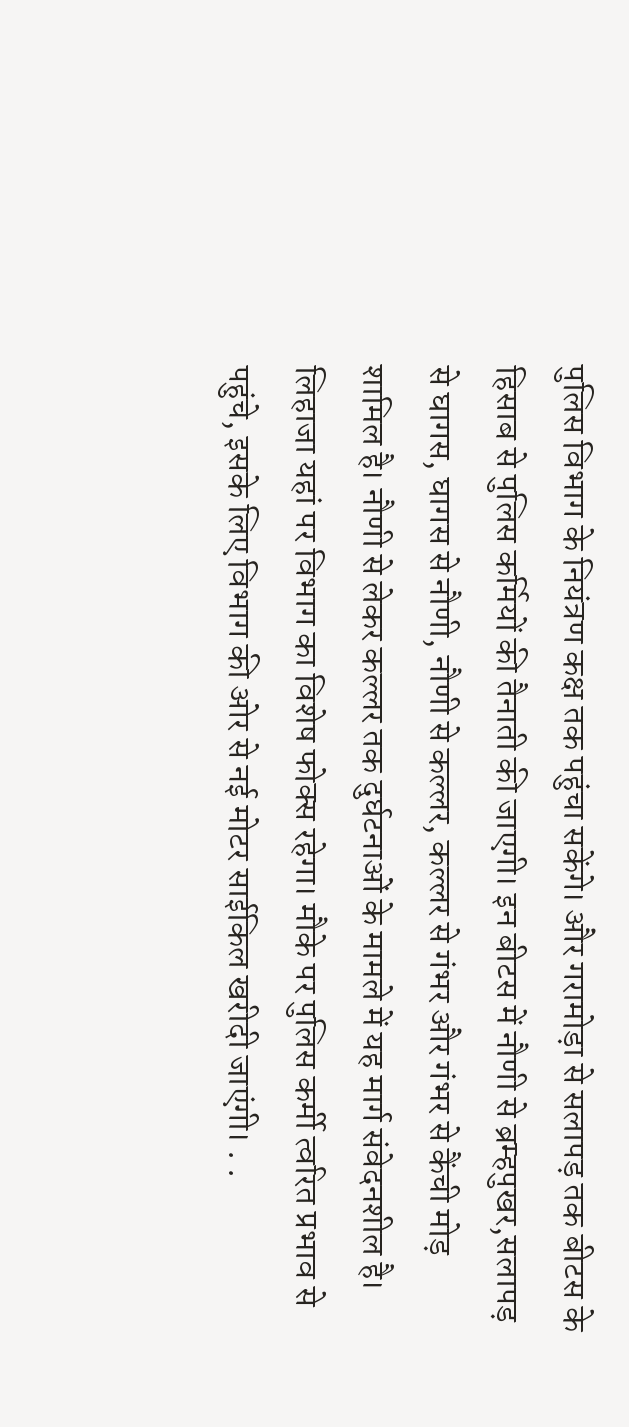पुलिस विभाग के नियंत्रण कक्ष तक पहुंचा सकेंगे। और गरामोड़ा से सलापड़ तक बीटस के हिसाब से पुलिस कर्मियों की तैनाती की जाएगी। इन बीटस में नौणी से ब्रम्हपुखर,सलापड़ से घागस, घागस से नौणी, नौणी से कल्लर, कल्लर से गंभर और गंभर से कैंची मोड़ शामिल है। नौणी से लेकर कल्लर तक दुर्घटनाओं के मामले में यह मार्ग संवेदनशील है। लिहाजा यहां पर विभाग का विशेष फोक्स रहेगा। मौके पर पुलिस कर्मी त्वरित प्रभाव से पहुंचे, इसके लिए विभाग की ओर से नई मोटर साईकिल खरीदी जाएंगी। . .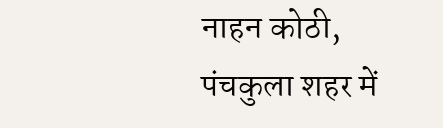नाहन कोठी, पंचकुला शहर में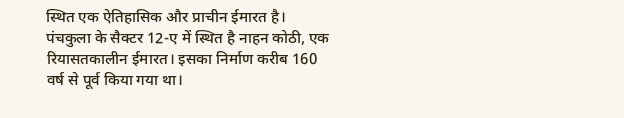स्थित एक ऐतिहासिक और प्राचीन ईमारत है। पंचकुला के सैक्टर 12-ए में स्थित है नाहन कोठी, एक रियासतकालीन ईमारत। इसका निर्माण करीब 160 वर्ष से पूर्व किया गया था।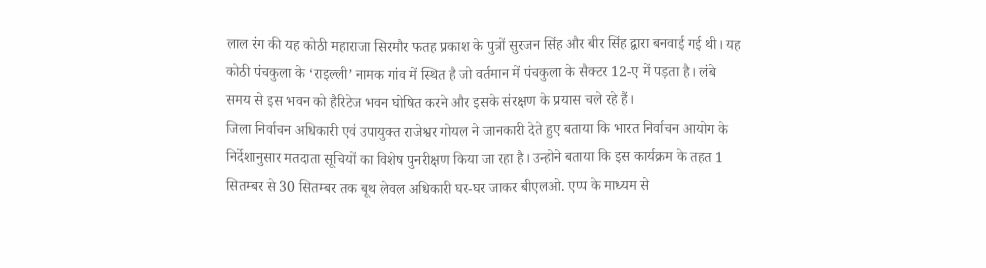लाल रंग की यह कोठी महाराजा सिरमौर फतह प्रकाश के पुत्रों सुरजन सिंह और बीर सिंह द्वारा बनवाई गई थी। यह कोठी पंचकुला के ‘राइल्ली’ नामक गांव में स्थित है जो वर्तमान में पंचकुला के सैक्टर 12-ए में पड़ता है। लंबे समय से इस भवन को हैरिटेज भवन घोषित करने और इसके संरक्षण के प्रयास चले रहे हैं।
जिला निर्वाचन अधिकारी एवं उपायुक्त राजेश्वर गोयल ने जानकारी देते हुए बताया कि भारत निर्वाचन आयोग के निर्देशानुसार मतदाता सूचियों का विशेष पुनरीक्षण किया जा रहा है। उन्होने बताया कि इस कार्यक्रम के तहत 1 सितम्बर से 30 सितम्बर तक बूथ लेवल अधिकारी घर-घर जाकर बीएलओ. एप्प के माध्यम से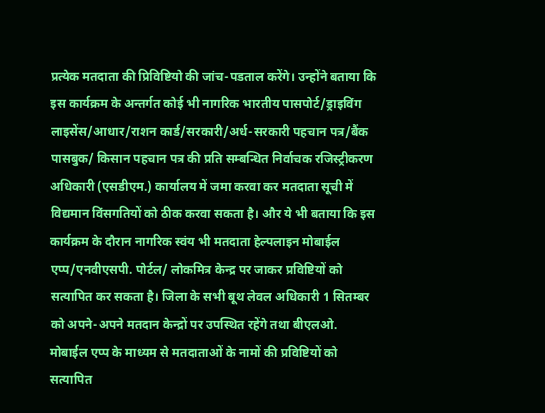प्रत्येक मतदाता की प्रिविष्टियो की जांच-पडताल करेंगे। उन्होंने बताया कि इस कार्यक्रम के अन्तर्गत कोई भी नागरिक भारतीय पासपोर्ट/ड्राइविंग लाइसेंस/आधार/राशन कार्ड/सरकारी/अर्ध-सरकारी पहचान पत्र/बैंक पासबुक/ किसान पहचान पत्र की प्रति सम्बन्धित निर्वाचक रजिस्ट्रीकरण अधिकारी (एसडीएम.) कार्यालय में जमा करवा कर मतदाता सूची में विद्यमान विंसगतियों को ठीक करवा सकता है। और ये भी बताया कि इस कार्यक्रम के दौरान नागरिक स्वंय भी मतदाता हेल्पलाइन मोबाईल एप्प/एनवीएसपी. पोर्टल/ लोकमित्र केन्द्र पर जाकर प्रविष्टियों को सत्यापित कर सकता है। जिला के सभी बूथ लेवल अधिकारी 1 सितम्बर को अपने-अपने मतदान केन्द्रों पर उपस्थित रहेंगे तथा बीएलओ. मोबाईल एप्प के माध्यम से मतदाताओं के नामों की प्रविष्टियों को सत्यापित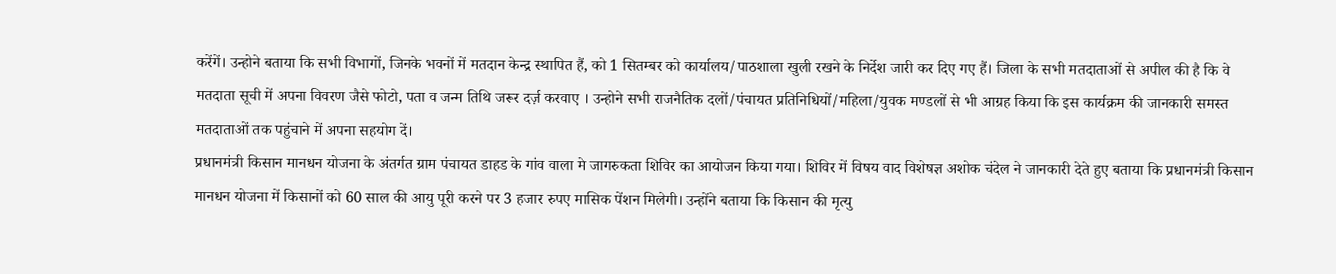करेंगें। उन्होने बताया कि सभी विभागों, जिनके भवनों में मतदान केन्द्र स्थापित हैं, को 1 सितम्बर को कार्यालय/पाठशाला खुली रखने के निर्देश जारी कर दिए गए हैं। जिला के सभी मतदाताओं से अपील की है कि वे मतदाता सूची में अपना विवरण जैसे फोटो, पता व जन्म तिथि जरूर दर्ज़ करवाए । उन्होने सभी राजनैतिक दलों/पंचायत प्रतिनिधियों/महिला/युवक मण्डलों से भी आग्रह किया कि इस कार्यक्रम की जानकारी समस्त मतदाताओं तक पहुंचाने में अपना सहयोग दें।
प्रधानमंत्री किसान मानधन योजना के अंतर्गत ग्राम पंचायत डाहड के गांव वाला मे जागरुकता शिविर का आयोजन किया गया। शिविर में विषय वाद विशेषज्ञ अशोक चंदेल ने जानकारी देते हुए बताया कि प्रधानमंत्री किसान मानधन योजना में किसानों को 60 साल की आयु पूरी करने पर 3 हजार रुपए मासिक पेंशन मिलेगी। उन्होंने बताया कि किसान की मृत्यु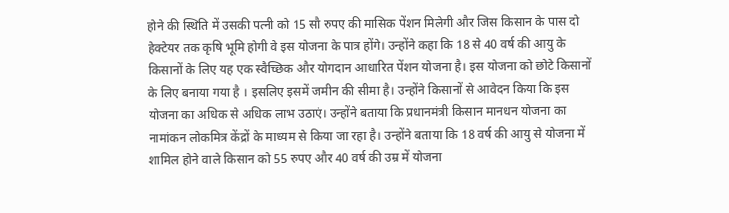होने की स्थिति में उसकी पत्नी को 15 सौ रुपए की मासिक पेंशन मिलेगी और जिस किसान के पास दो हेक्टेयर तक कृषि भूमि होगी वे इस योजना के पात्र होंगे। उन्होंने कहा कि 18 से 40 वर्ष की आयु के किसानों के लिए यह एक स्वैच्छिक और योगदान आधारित पेंशन योजना है। इस योजना को छोटे किसानों के लिए बनाया गया है । इसलिए इसमें जमीन की सीमा है। उन्होंने किसानों से आवेदन किया कि इस योजना का अधिक से अधिक लाभ उठाएं। उन्होंने बताया कि प्रधानमंत्री किसान मानधन योजना का नामांकन लोकमित्र केंद्रों के माध्यम से किया जा रहा है। उन्होंने बताया कि 18 वर्ष की आयु से योजना में शामिल होने वाले किसान को 55 रुपए और 40 वर्ष की उम्र में योजना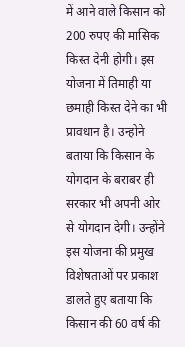में आने वाले किसान को 200 रुपए की मासिक किस्त देनी होगी। इस योजना में तिमाही या छमाही किस्त देने का भी प्रावधान है। उन्होने बताया कि किसान के योगदान के बराबर ही सरकार भी अपनी ओर से योगदान देगी। उन्होंने इस योजना की प्रमुख विशेषताओं पर प्रकाश डालते हुए बताया कि किसान की 60 वर्ष की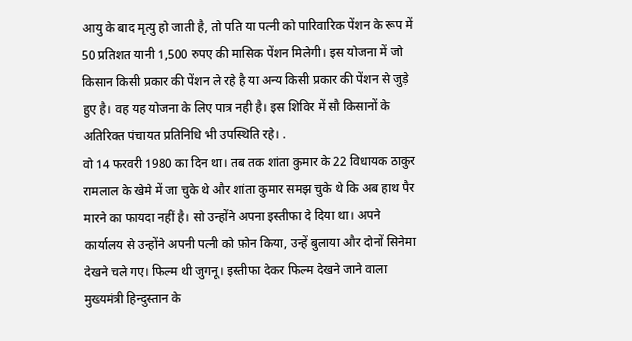आयु के बाद मृत्यु हो जाती है, तो पति या पत्नी को पारिवारिक पेंशन के रूप में 50 प्रतिशत यानी 1,500 रुपए की मासिक पेंशन मिलेगी। इस योजना में जो किसान किसी प्रकार की पेंशन ले रहे है या अन्य किसी प्रकार की पेंशन से जुड़े हुए है। वह यह योजना के लिए पात्र नही है। इस शिविर में सौ किसानों के अतिरिक्त पंचायत प्रतिनिधि भी उपस्थिति रहे। .
वो 14 फरवरी 1980 का दिन था। तब तक शांता कुमार के 22 विधायक ठाकुर रामलाल के खेमे में जा चुके थे और शांता कुमार समझ चुके थे कि अब हाथ पैर मारने का फायदा नहीं है। सो उन्होंने अपना इस्तीफा दे दिया था। अपने कार्यालय से उन्होंने अपनी पत्नी को फ़ोन किया, उन्हें बुलाया और दोनों सिनेमा देखने चले गए। फिल्म थी जुगनू। इस्तीफा देकर फिल्म देखने जाने वाला मुख्यमंत्री हिन्दुस्तान के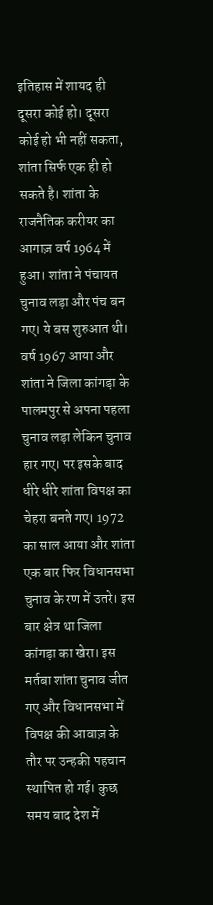इतिहास में शायद ही दूसरा कोई हो। दूसरा कोई हो भी नहीं सकता, शांता सिर्फ एक ही हो सकते है। शांता के राजनैतिक करीयर का आगाज़ वर्ष 1964 में हुआ। शांता ने पंचायत चुनाव लड़ा और पंच बन गए। ये बस शुरुआत थी। वर्ष 1967 आया और शांता ने जिला कांगड़ा के पालमपुर से अपना पहला चुनाव लड़ा लेकिन चुनाव हार गए। पर इसके बाद धीरे धीरे शांता विपक्ष का चेहरा बनते गए। 1972 का साल आया और शांता एक बार फिर विधानसभा चुनाव के रण में उतरे। इस बार क्षेत्र था जिला कांगड़ा का खेरा। इस मर्तबा शांता चुनाव जीत गए और विधानसभा में विपक्ष की आवाज़ के तौर पर उन्हकी पहचान स्थापित हो गई। कुछ समय बाद देश में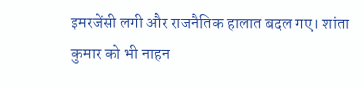इमरजेंसी लगी और राजनैतिक हालात बदल गए। शांता कुमार को भी नाहन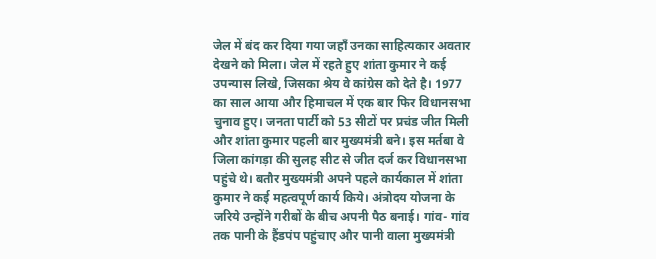जेल में बंद कर दिया गया जहाँ उनका साहित्यकार अवतार देखने को मिला। जेल में रहते हुए शांता कुमार ने कई उपन्यास लिखे, जिसका श्रेय वे कांग्रेस को देते है। 1977 का साल आया और हिमाचल में एक बार फिर विधानसभा चुनाव हुए। जनता पार्टी को 53 सीटों पर प्रचंड जीत मिली और शांता कुमार पहली बार मुख्यमंत्री बने। इस मर्तबा वे जिला कांगड़ा की सुलह सीट से जीत दर्ज कर विधानसभा पहुंचे थे। बतौर मुख्यमंत्री अपने पहले कार्यकाल में शांता कुमार ने कई महत्वपूर्ण कार्य किये। अंत्रोदय योजना के जरिये उन्होंने गरीबों के बीच अपनी पैठ बनाई। गांव- गांव तक पानी के हैंडपंप पहुंचाए और पानी वाला मुख्यमंत्री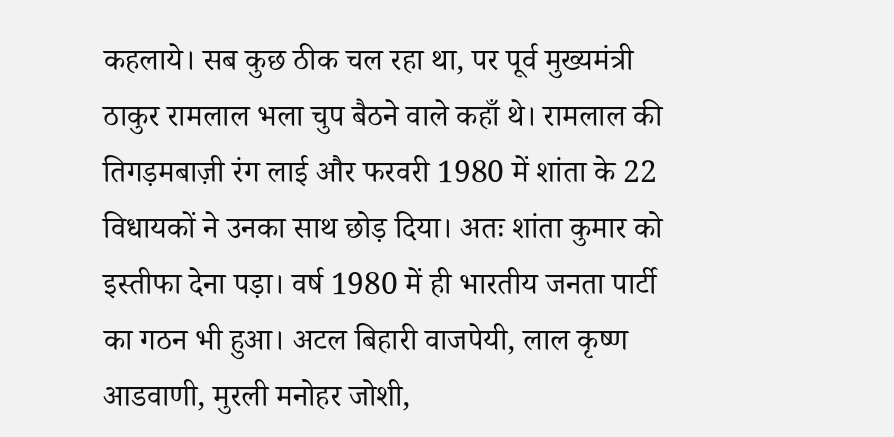कहलाये। सब कुछ ठीक चल रहा था, पर पूर्व मुख्यमंत्री ठाकुर रामलाल भला चुप बैठने वाले कहाँ थे। रामलाल की तिगड़मबाज़ी रंग लाई और फरवरी 1980 में शांता के 22 विधायकों ने उनका साथ छोड़ दिया। अतः शांता कुमार को इस्तीफा देना पड़ा। वर्ष 1980 में ही भारतीय जनता पार्टी का गठन भी हुआ। अटल बिहारी वाजपेयी, लाल कृष्ण आडवाणी, मुरली मनोहर जोशी,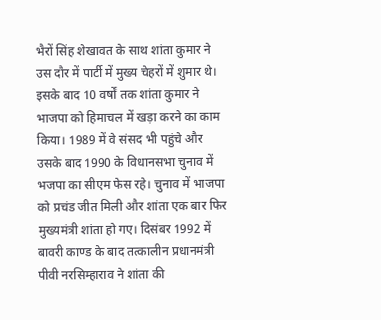भैरों सिंह शेखावत के साथ शांता कुमार ने उस दौर में पार्टी में मुख्य चेहरों में शुमार थे। इसके बाद 10 वर्षों तक शांता कुमार ने भाजपा को हिमाचल में खड़ा करने का काम किया। 1989 में वे संसद भी पहुंचे और उसके बाद 1990 के विधानसभा चुनाव में भजपा का सीएम फेस रहे। चुनाव में भाजपा को प्रचंड जीत मिली और शांता एक बार फिर मुख्यमंत्री शांता हो गए। दिसंबर 1992 में बावरी काण्ड के बाद तत्कालीन प्रधानमंत्री पीवी नरसिम्हाराव ने शांता की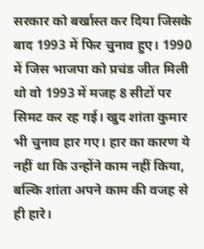सरकार को बर्खास्त कर दिया जिसके बाद 1993 में फिर चुनाव हुए। 1990 में जिस भाजपा को प्रचंड जीत मिली थो वो 1993 में मजह 8 सीटों पर सिमट कर रह गई। खुद शांता कुमार भी चुनाव हार गए। हार का कारण ये नहीं था कि उन्होंने काम नहीं किया, बल्कि शांता अपने काम की वजह से ही हारे।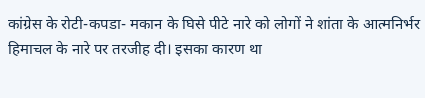कांग्रेस के रोटी-कपडा- मकान के घिसे पीटे नारे को लोगों ने शांता के आत्मनिर्भर हिमाचल के नारे पर तरजीह दी। इसका कारण था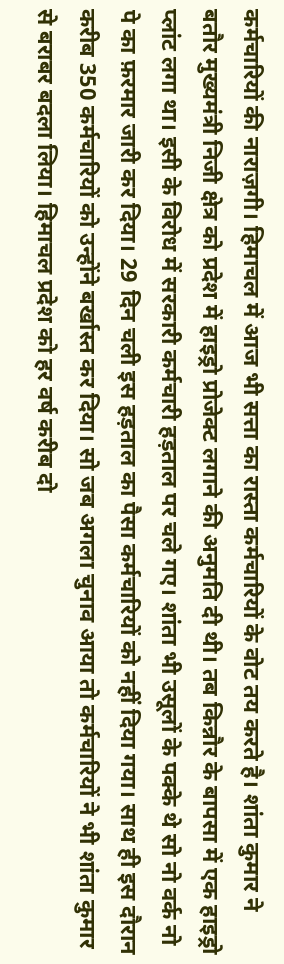कर्मचारियों की नाराज़गी। हिमाचल में आज भी सत्ता का रास्ता कर्मचारियों के वोट तय करते है। शांता कुमार ने बतौर मुख्यमंत्री निजी क्षेत्र को प्रदेश में हाइड्रो प्रोजेक्ट लगाने की अनुमति दी थी। तब किन्नौर के बापसा में एक हाइड्रो प्लांट लगा था। इसी के विरोध में सरकारी कर्मचारी हड़ताल पर चले गए। शांता भी उसूलों के पक्के थे सो नो वर्क नो पे का फ़रमार जारी कर दिया। 29 दिन चली इस हड़ताल का पैसा कर्मचारियों को नहीं दिया गया। साथ ही इस दौरान करीब 350 कर्मचारियों को उन्होंने बर्खास्त कर दिया। सो जब अगला चुनाव आया तो कर्मचारियों ने भी शांता कुमार से बराबर बदला लिया। हिमाचल प्रदेश को हर वर्ष करीब दो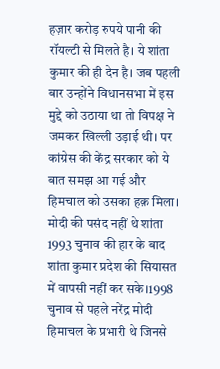हज़ार करोड़ रुपये पानी की रॉयल्टी से मिलते है। ये शांता कुमार की ही देन है। जब पहली बार उन्होंने विधानसभा में इस मुद्दे को उठाया था तो विपक्ष ने जमकर खिल्ली उड़ाई थी। पर कांग्रेस की केंद्र सरकार को ये बात समझ आ गई और हिमचाल को उसका हक़ मिला। मोदी की पसंद नहीं थे शांता 1993 चुनाव की हार के बाद शांता कुमार प्रदेश की सियासत में वापसी नहीं कर सके।1998 चुनाव से पहले नरेंद्र मोदी हिमाचल के प्रभारी थे जिनसे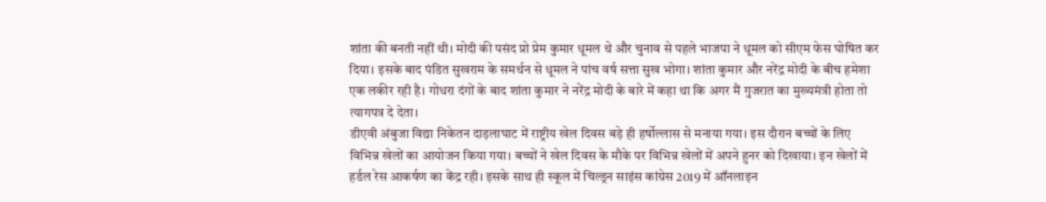शांता की बनती नहीं थी। मोदी की पसंद प्रो प्रेम कुमार धूमल थे और चुनाव से पहले भाजपा ने धूमल को सीएम फेस घोषित कर दिया। इसके बाद पंडित सुखराम के समर्थन से धूमल ने पांच वर्ष सत्ता सुख भोगा। शांता कुमार और नरेंद्र मोदी के बीच हमेशा एक लकीर रही है। गोधरा दंगों के बाद शांता कुमार ने नरेंद्र मोदी के बारे में कहा था कि अगर मैं गुजरात का मुख्यमंत्री होता तो त्यागपत्र दे देता।
डीएवी अंबुजा विद्या निकेतन दाड़लाघाट में राष्ट्रीय खेल दिवस बड़े ही हर्षोल्लास से मनाया गया। इस दौरान बच्चों के लिए विभिन्न खेलों का आयोजन किया गया। बच्चों ने खेल दिवस के मौके पर विभिन्न खेलों में अपने हुनर को दिखाया। इन खेलों में हर्डल रेस आकर्षण का केंद्र रही। इसके साथ ही स्कूल में चिल्ड्रन साइंस कांग्रेस 2019 में ऑनलाइन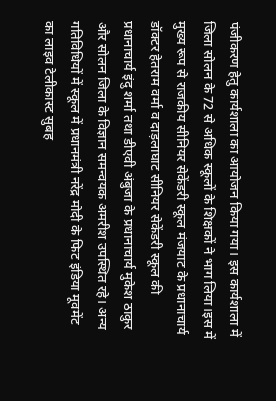पंजीकरण हेतु कार्यशाला का आयोजन किया गया। इस कार्यशाला में जिला सोलन के 72 से अधिक स्कूलों के शिक्षकों ने भाग लिया।इस में मुख्य रूप से राजकीय सीनियर सेकेंडरी स्कूल मंजयाट के प्रधानाचार्य डॉक्टर हेतराम वर्मा व दाड़लाघाट सीनियर सेकेंडरी स्कूल की प्रधानाचार्य इंदु शर्मा तथा डीएवी अंबुजा के प्रधानाचार्य मुकेश ठाकुर और सोलन जिला के विज्ञान समन्वयक अमरीश उपस्थित रहे। अन्य गतिविधियों में स्कूल में प्रधानमंत्री नरेंद्र मोदी के फिट इंडिया मूवमेंट का लाइव टेलीकास्ट सुबह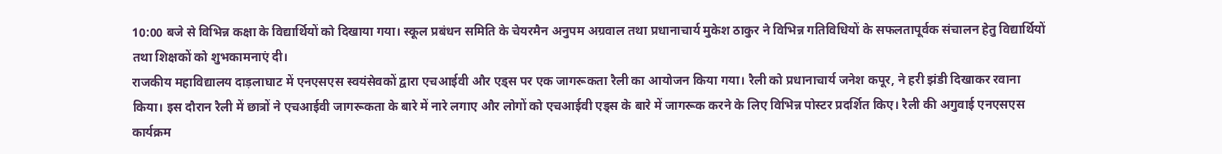10:00 बजे से विभिन्न कक्षा के विद्यार्थियों को दिखाया गया। स्कूल प्रबंधन समिति के चेयरमैन अनुपम अग्रवाल तथा प्रधानाचार्य मुकेश ठाकुर ने विभिन्न गतिविधियों के सफलतापूर्वक संचालन हेतु विद्यार्थियों तथा शिक्षकों को शुभकामनाएं दी।
राजकीय महाविद्यालय दाड़लाघाट में एनएसएस स्वयंसेवकों द्वारा एचआईवी और एड्स पर एक जागरूकता रैली का आयोजन किया गया। रैली को प्रधानाचार्य जनेश कपूर, ने हरी झंडी दिखाकर रवाना किया। इस दौरान रैली में छात्रों ने एचआईवी जागरूकता के बारे में नारे लगाए और लोगों को एचआईवी एड्स के बारे में जागरूक करने के लिए विभिन्न पोस्टर प्रदर्शित किए। रैली की अगुवाई एनएसएस कार्यक्रम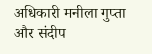अधिकारी मनीला गुप्ता और संदीप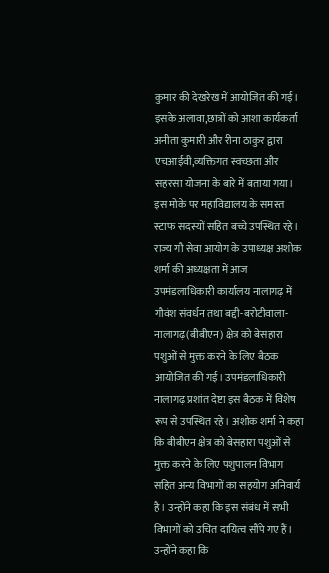कुमार की देखरेख में आयोजित की गई। इसके अलावा,छात्रों को आशा कार्यकर्ता अनीता कुमारी और रीना ठाकुर द्वारा एचआईवी,व्यक्तिगत स्वच्छता और सहरसा योजना के बारे में बताया गया। इस मोके पर महाविद्यालय के समस्त स्टाफ सदस्यों सहित बच्चे उपस्थित रहे।
राज्य गौ सेवा आयोग के उपाध्यक्ष अशोक शर्मा की अध्यक्षता में आज उपमंडलाधिकारी कार्यालय नालागढ़ में गौवंश संवर्धन तथा बद्दी-बरोटीवाला-नालागढ़(बीबीएन) क्षेत्र को बेसहारा पशुओं से मुक्त करने के लिए बैठक आयोजित की गई। उपमंडलाधिकारी नालागढ़ प्रशांत देष्टा इस बैठक में विशेष रूप से उपस्थित रहे। अशोक शर्मा ने कहा कि बीबीएन क्षेत्र को बेसहारा पशुओं से मुक्त करने के लिए पशुपालन विभाग सहित अन्य विभागों का सहयोग अनिवार्य है। उन्होंने कहा कि इस संबंध में सभी विभागों को उचित दायित्व सौंपे गए हैं। उन्होंने कहा कि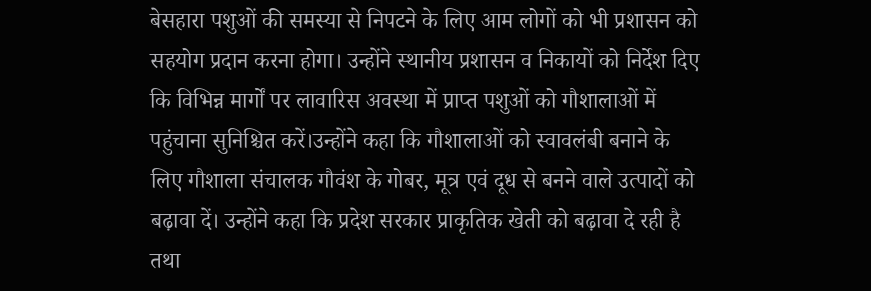बेसहारा पशुओं की समस्या से निपटने के लिए आम लोगों को भी प्रशासन को सहयोग प्रदान करना होगा। उन्होंने स्थानीय प्रशासन व निकायों को निर्देश दिए कि विभिन्न मार्गों पर लावारिस अवस्था में प्राप्त पशुओं को गौशालाओं में पहुंचाना सुनिश्चित करें।उन्होंने कहा कि गौशालाओं को स्वावलंबी बनाने के लिए गौशाला संचालक गौवंश के गोबर, मूत्र एवं दूध से बनने वाले उत्पादों को बढ़ावा दें। उन्होंने कहा कि प्रदेश सरकार प्राकृतिक खेती को बढ़ावा दे रही है तथा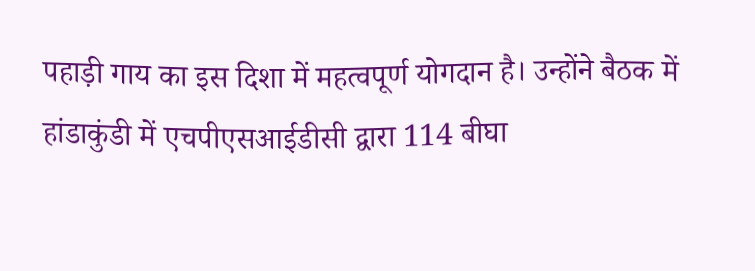पहाड़ी गाय का इस दिशा में महत्वपूर्ण योगदान है। उन्होंने बैठक में हांडाकुंडी में एचपीएसआईडीसी द्वारा 114 बीघा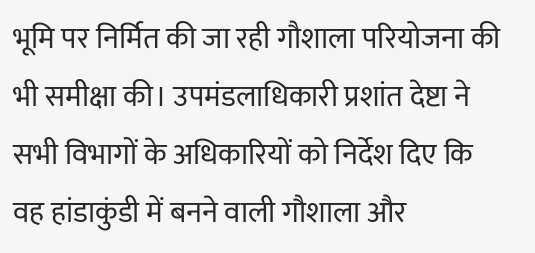भूमि पर निर्मित की जा रही गौशाला परियोजना की भी समीक्षा की। उपमंडलाधिकारी प्रशांत देष्टा ने सभी विभागों के अधिकारियों को निर्देश दिए कि वह हांडाकुंडी में बनने वाली गौशाला और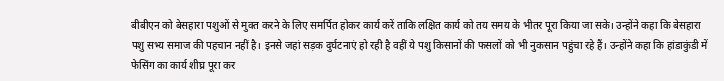बीबीएन को बेसहारा पशुओं से मुक्त करने के लिए समर्पित होकर कार्य करें ताकि लक्षित कार्य को तय समय के भीतर पूरा किया जा सके। उन्होंने कहा कि बेसहारा पशु सभ्य समाज की पहचान नहीं है। इनसे जहां सड़क दुर्घटनाएं हो रही है वहीं ये पशु किसानों की फसलों को भी नुकसान पहुंचा रहे हैं। उन्होंने कहा कि हांडाकुंडी में फेसिंग का कार्य शीघ्र पूरा कर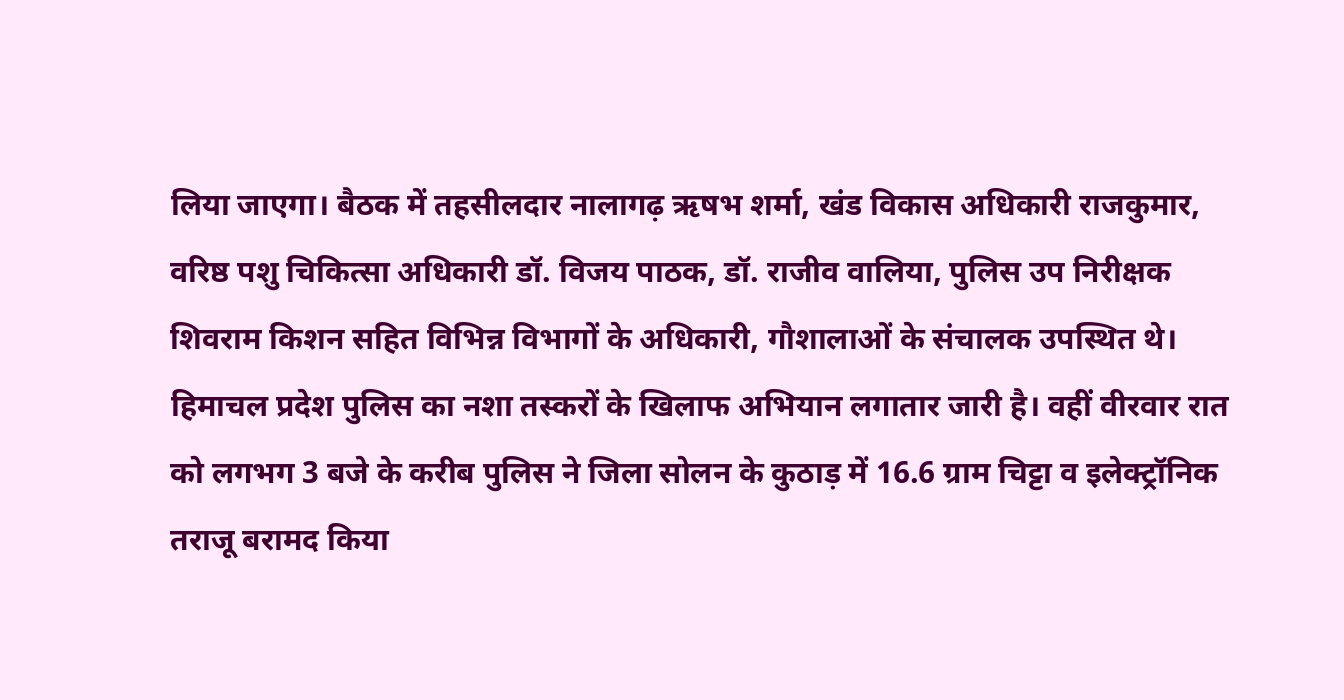लिया जाएगा। बैठक में तहसीलदार नालागढ़ ऋषभ शर्मा, खंड विकास अधिकारी राजकुमार, वरिष्ठ पशु चिकित्सा अधिकारी डॉ. विजय पाठक, डॉ. राजीव वालिया, पुलिस उप निरीक्षक शिवराम किशन सहित विभिन्न विभागों के अधिकारी, गौशालाओं के संचालक उपस्थित थे।
हिमाचल प्रदेश पुलिस का नशा तस्करों के खिलाफ अभियान लगातार जारी है। वहीं वीरवार रात को लगभग 3 बजे के करीब पुलिस ने जिला सोलन के कुठाड़ में 16.6 ग्राम चिट्टा व इलेक्ट्रॉनिक तराजू बरामद किया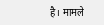है। मामले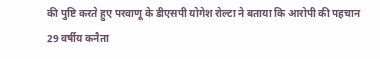की पुष्टि करते हुए परवाणू के डीएसपी योगेश रोल्टा ने बताया कि आरोपी की पहचान 29 वर्षीय कनैता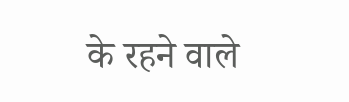के रहने वाले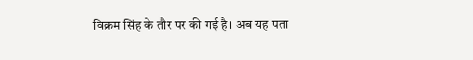विक्रम सिंह के तौर पर की गई है। अब यह पता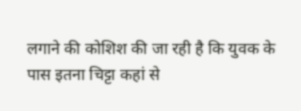लगाने की कोशिश की जा रही है कि युवक के पास इतना चिट्टा कहां से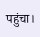पहुंचा।